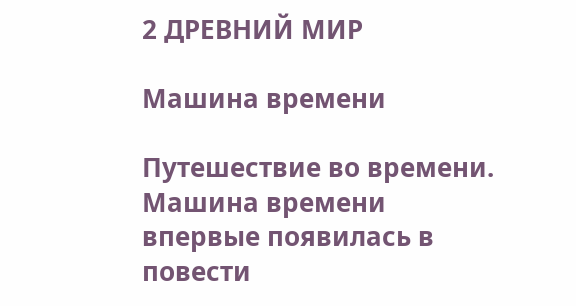2 ДРЕВНИЙ МИР

Машина времени

Путешествие во времени. Машина времени впервые появилась в повести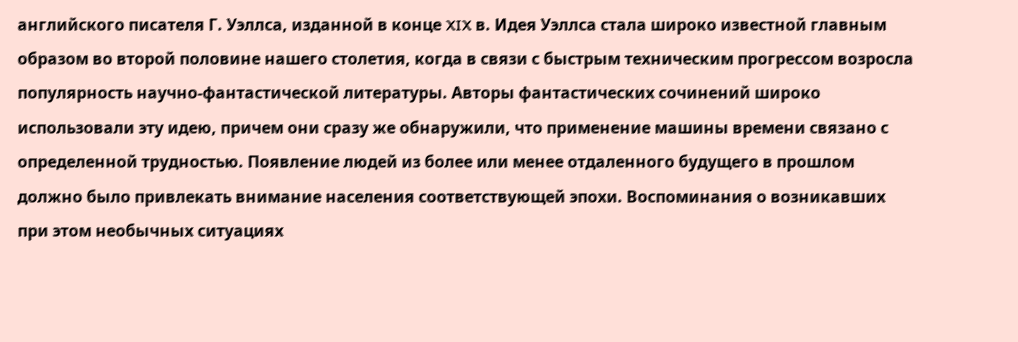английского писателя Г. Уэллса, изданной в конце XIX в. Идея Уэллса стала широко известной главным образом во второй половине нашего столетия, когда в связи с быстрым техническим прогрессом возросла популярность научно-фантастической литературы. Авторы фантастических сочинений широко использовали эту идею, причем они сразу же обнаружили, что применение машины времени связано с определенной трудностью. Появление людей из более или менее отдаленного будущего в прошлом должно было привлекать внимание населения соответствующей эпохи. Воспоминания о возникавших при этом необычных ситуациях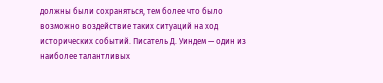должны были сохраняться, тем более что было возможно воздействие таких ситуаций на ход исторических событий. Писатель Д. Уиндем — один из наиболее талантливых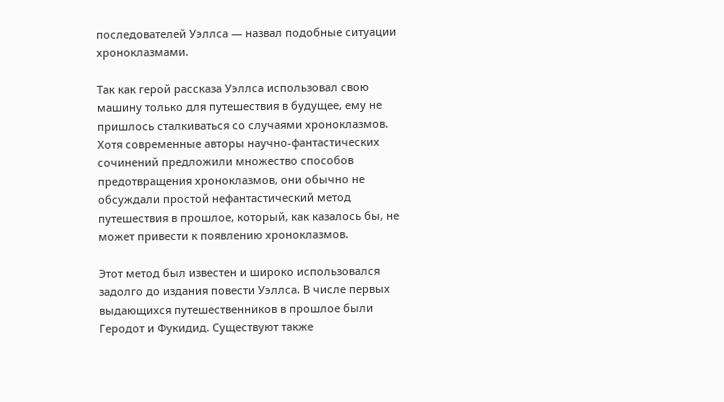последователей Уэллса — назвал подобные ситуации хроноклазмами.

Так как герой рассказа Уэллса использовал свою машину только для путешествия в будущее, ему не пришлось сталкиваться со случаями хроноклазмов. Хотя современные авторы научно-фантастических сочинений предложили множество способов предотвращения хроноклазмов, они обычно не обсуждали простой нефантастический метод путешествия в прошлое, который, как казалось бы, не может привести к появлению хроноклазмов.

Этот метод был известен и широко использовался задолго до издания повести Уэллса. В числе первых выдающихся путешественников в прошлое были Геродот и Фукидид. Существуют также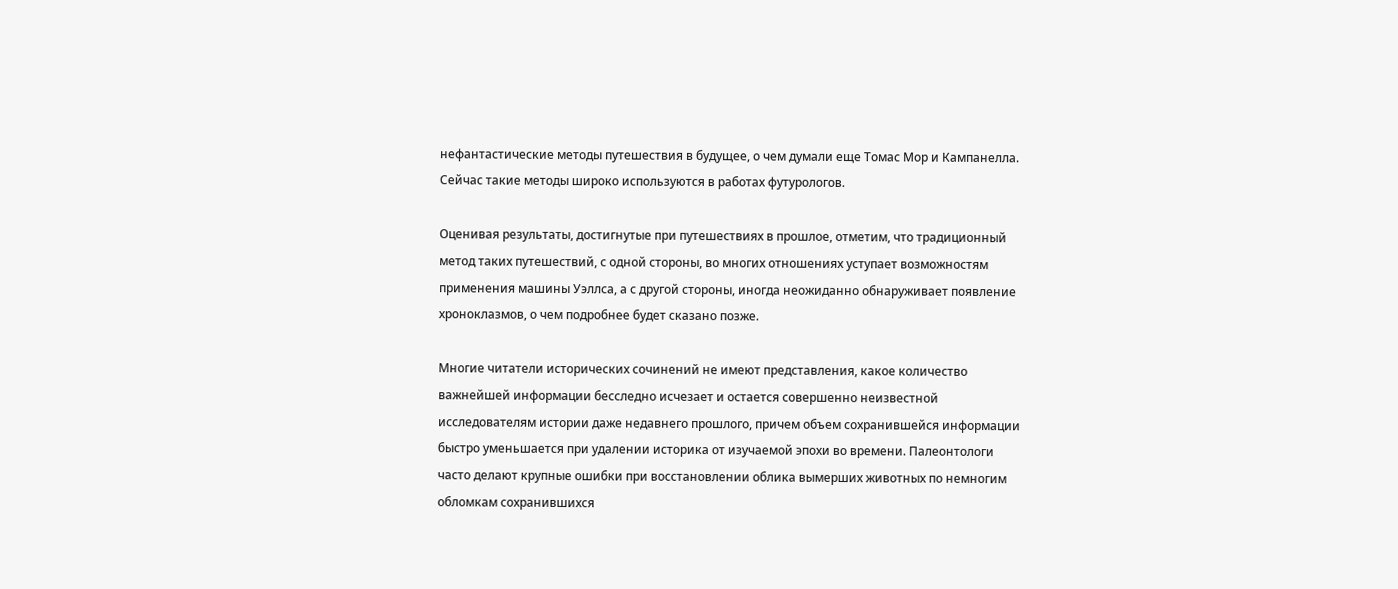нефантастические методы путешествия в будущее, о чем думали еще Томас Мор и Кампанелла. Сейчас такие методы широко используются в работах футурологов.

Оценивая результаты, достигнутые при путешествиях в прошлое, отметим, что традиционный метод таких путешествий, с одной стороны, во многих отношениях уступает возможностям применения машины Уэллса, а с другой стороны, иногда неожиданно обнаруживает появление хроноклазмов, о чем подробнее будет сказано позже.

Многие читатели исторических сочинений не имеют представления, какое количество важнейшей информации бесследно исчезает и остается совершенно неизвестной исследователям истории даже недавнего прошлого, причем объем сохранившейся информации быстро уменьшается при удалении историка от изучаемой эпохи во времени. Палеонтологи часто делают крупные ошибки при восстановлении облика вымерших животных по немногим обломкам сохранившихся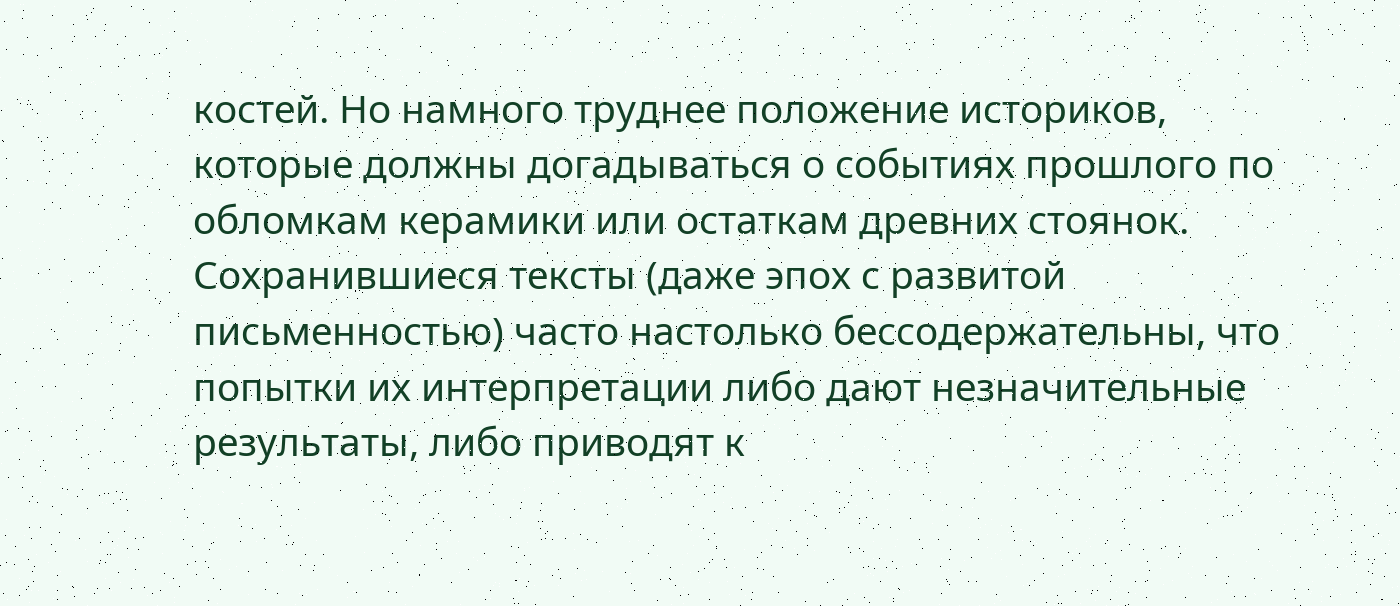костей. Но намного труднее положение историков, которые должны догадываться о событиях прошлого по обломкам керамики или остаткам древних стоянок. Сохранившиеся тексты (даже эпох с развитой письменностью) часто настолько бессодержательны, что попытки их интерпретации либо дают незначительные результаты, либо приводят к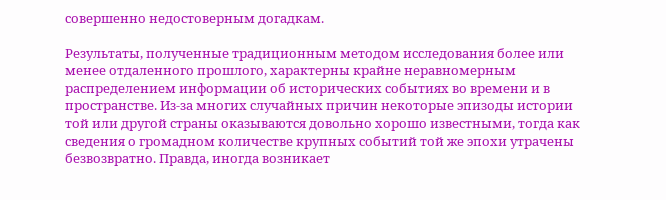совершенно недостоверным догадкам.

Результаты, полученные традиционным методом исследования более или менее отдаленного прошлого, характерны крайне неравномерным распределением информации об исторических событиях во времени и в пространстве. Из-за многих случайных причин некоторые эпизоды истории той или другой страны оказываются довольно хорошо известными, тогда как сведения о громадном количестве крупных событий той же эпохи утрачены безвозвратно. Правда, иногда возникает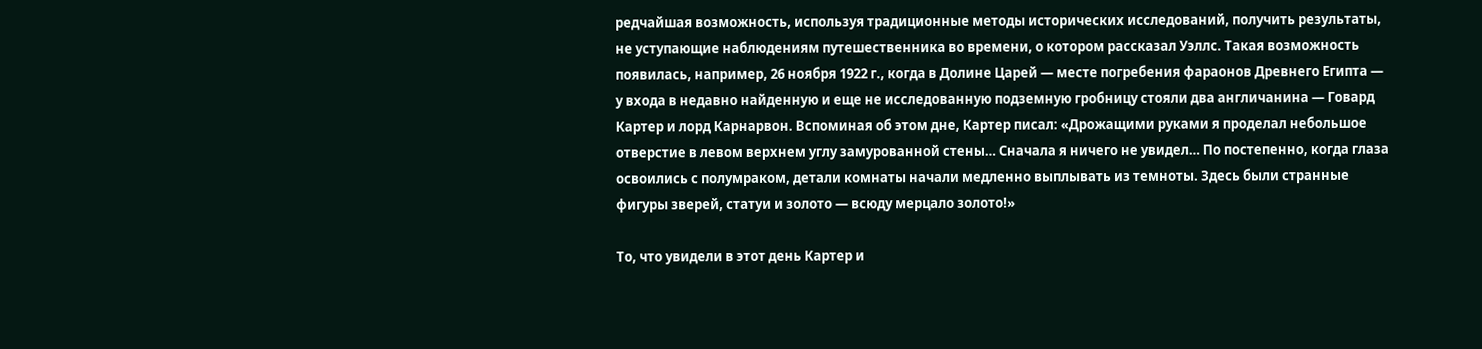редчайшая возможность, используя традиционные методы исторических исследований, получить результаты, не уступающие наблюдениям путешественника во времени, о котором рассказал Уэллс. Такая возможность появилась, например, 26 ноября 1922 г., когда в Долине Царей — месте погребения фараонов Древнего Египта — у входа в недавно найденную и еще не исследованную подземную гробницу стояли два англичанина — Говард Картер и лорд Карнарвон. Вспоминая об этом дне, Картер писал: «Дрожащими руками я проделал небольшое отверстие в левом верхнем углу замурованной стены… Сначала я ничего не увидел… По постепенно, когда глаза освоились с полумраком, детали комнаты начали медленно выплывать из темноты. Здесь были странные фигуры зверей, статуи и золото — всюду мерцало золото!»

То, что увидели в этот день Картер и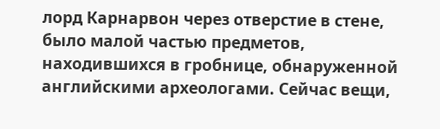лорд Карнарвон через отверстие в стене, было малой частью предметов, находившихся в гробнице, обнаруженной английскими археологами. Сейчас вещи,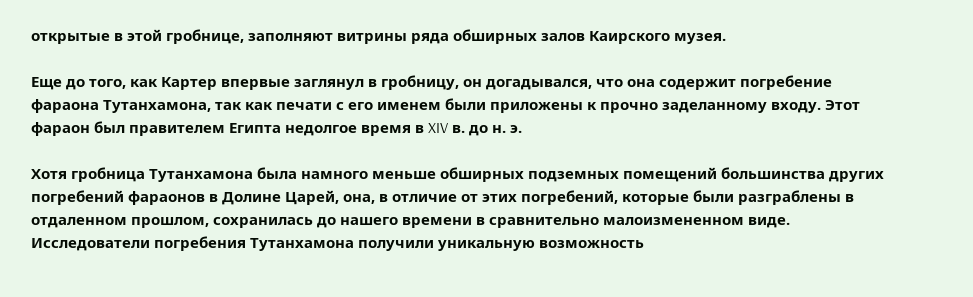открытые в этой гробнице, заполняют витрины ряда обширных залов Каирского музея.

Еще до того, как Картер впервые заглянул в гробницу, он догадывался, что она содержит погребение фараона Тутанхамона, так как печати с его именем были приложены к прочно заделанному входу. Этот фараон был правителем Египта недолгое время в XIV в. до н. э.

Хотя гробница Тутанхамона была намного меньше обширных подземных помещений большинства других погребений фараонов в Долине Царей, она, в отличие от этих погребений, которые были разграблены в отдаленном прошлом, сохранилась до нашего времени в сравнительно малоизмененном виде. Исследователи погребения Тутанхамона получили уникальную возможность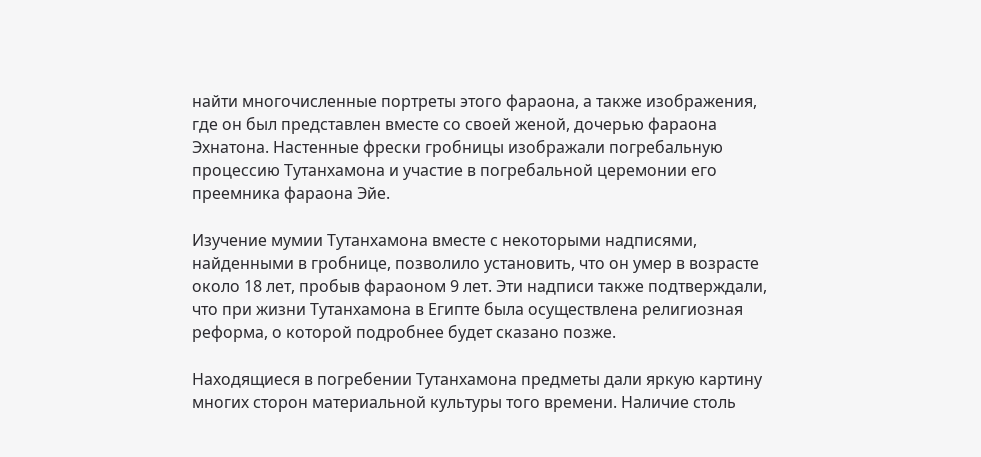найти многочисленные портреты этого фараона, а также изображения, где он был представлен вместе со своей женой, дочерью фараона Эхнатона. Настенные фрески гробницы изображали погребальную процессию Тутанхамона и участие в погребальной церемонии его преемника фараона Эйе.

Изучение мумии Тутанхамона вместе с некоторыми надписями, найденными в гробнице, позволило установить, что он умер в возрасте около 18 лет, пробыв фараоном 9 лет. Эти надписи также подтверждали, что при жизни Тутанхамона в Египте была осуществлена религиозная реформа, о которой подробнее будет сказано позже.

Находящиеся в погребении Тутанхамона предметы дали яркую картину многих сторон материальной культуры того времени. Наличие столь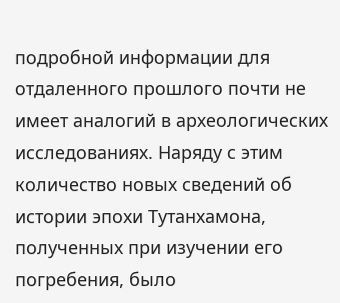подробной информации для отдаленного прошлого почти не имеет аналогий в археологических исследованиях. Наряду с этим количество новых сведений об истории эпохи Тутанхамона, полученных при изучении его погребения, было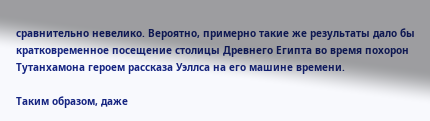сравнительно невелико. Вероятно, примерно такие же результаты дало бы кратковременное посещение столицы Древнего Египта во время похорон Тутанхамона героем рассказа Уэллса на его машине времени.

Таким образом, даже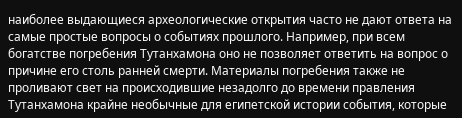наиболее выдающиеся археологические открытия часто не дают ответа на самые простые вопросы о событиях прошлого. Например, при всем богатстве погребения Тутанхамона оно не позволяет ответить на вопрос о причине его столь ранней смерти. Материалы погребения также не проливают свет на происходившие незадолго до времени правления Тутанхамона крайне необычные для египетской истории события, которые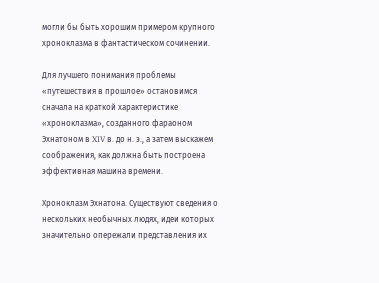могли бы быть хорошим примером крупного хроноклазма в фантастическом сочинении.

Для лучшего понимания проблемы «путешествия в прошлое» остановимся сначала на краткой характеристике «хроноклазма», созданного фараоном Эхнатоном в XIV в. до н. э., а затем выскажем соображения, как должна быть построена эффективная машина времени.

Хроноклазм Эхнатона. Существуют сведения о нескольких необычных людях, идеи которых значительно опережали представления их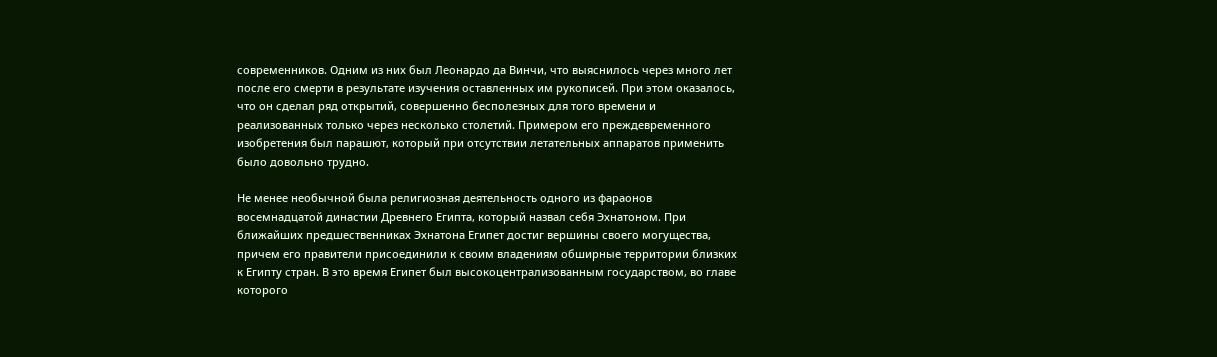современников. Одним из них был Леонардо да Винчи, что выяснилось через много лет после его смерти в результате изучения оставленных им рукописей. При этом оказалось, что он сделал ряд открытий, совершенно бесполезных для того времени и реализованных только через несколько столетий. Примером его преждевременного изобретения был парашют, который при отсутствии летательных аппаратов применить было довольно трудно.

Не менее необычной была религиозная деятельность одного из фараонов восемнадцатой династии Древнего Египта, который назвал себя Эхнатоном. При ближайших предшественниках Эхнатона Египет достиг вершины своего могущества, причем его правители присоединили к своим владениям обширные территории близких к Египту стран. В это время Египет был высокоцентрализованным государством, во главе которого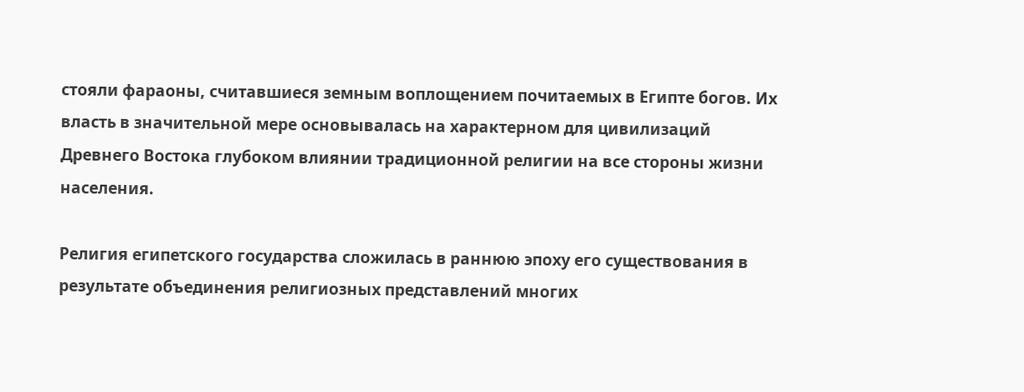стояли фараоны, считавшиеся земным воплощением почитаемых в Египте богов. Их власть в значительной мере основывалась на характерном для цивилизаций Древнего Востока глубоком влиянии традиционной религии на все стороны жизни населения.

Религия египетского государства сложилась в раннюю эпоху его существования в результате объединения религиозных представлений многих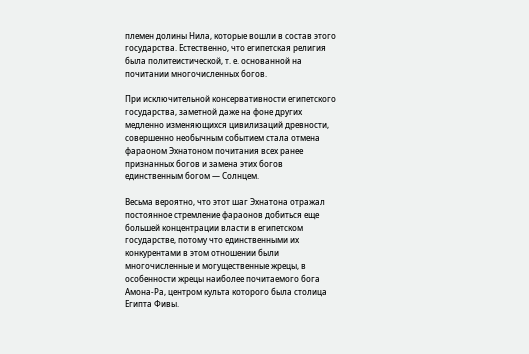племен долины Нила, которые вошли в состав этого государства. Естественно, что египетская религия была политеистической, т. е. основанной на почитании многочисленных богов.

При исключительной консервативности египетского государства, заметной даже на фоне других медленно изменяющихся цивилизаций древности, совершенно необычным событием стала отмена фараоном Эхнатоном почитания всех ранее признанных богов и замена этих богов единственным богом — Солнцем.

Весьма вероятно, что этот шаг Эхнатона отражал постоянное стремление фараонов добиться еще большей концентрации власти в египетском государстве, потому что единственными их конкурентами в этом отношении были многочисленные и могущественные жрецы, в особенности жрецы наиболее почитаемого бога Амона-Ра, центром культа которого была столица Египта Фивы.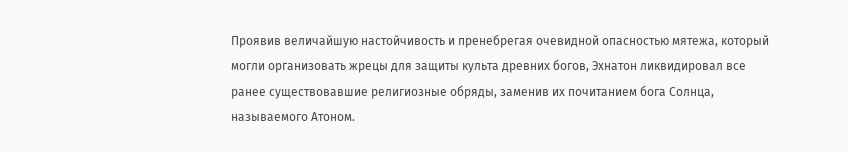Проявив величайшую настойчивость и пренебрегая очевидной опасностью мятежа, который могли организовать жрецы для защиты культа древних богов, Эхнатон ликвидировал все ранее существовавшие религиозные обряды, заменив их почитанием бога Солнца, называемого Атоном.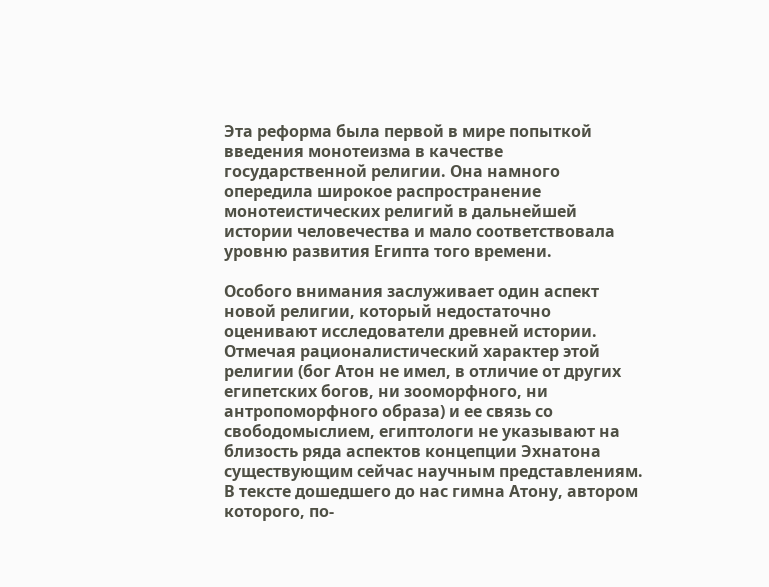Эта реформа была первой в мире попыткой введения монотеизма в качестве государственной религии. Она намного опередила широкое распространение монотеистических религий в дальнейшей истории человечества и мало соответствовала уровню развития Египта того времени.

Особого внимания заслуживает один аспект новой религии, который недостаточно оценивают исследователи древней истории. Отмечая рационалистический характер этой религии (бог Атон не имел, в отличие от других египетских богов, ни зооморфного, ни антропоморфного образа) и ее связь со свободомыслием, египтологи не указывают на близость ряда аспектов концепции Эхнатона существующим сейчас научным представлениям. В тексте дошедшего до нас гимна Атону, автором которого, по-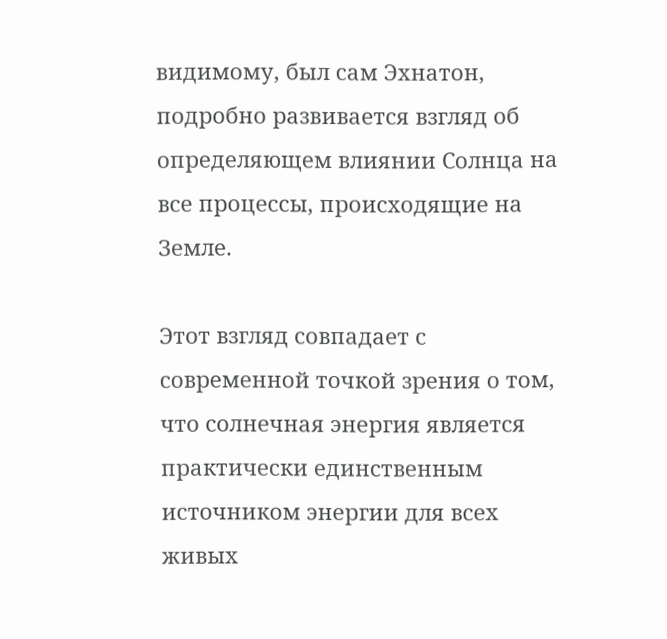видимому, был сам Эхнатон, подробно развивается взгляд об определяющем влиянии Солнца на все процессы, происходящие на Земле.

Этот взгляд совпадает с современной точкой зрения о том, что солнечная энергия является практически единственным источником энергии для всех живых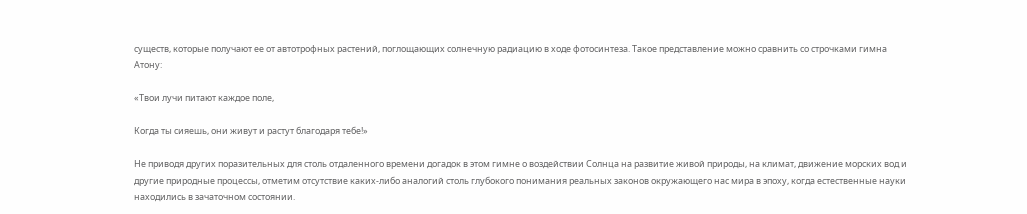существ, которые получают ее от автотрофных растений, поглощающих солнечную радиацию в ходе фотосинтеза. Такое представление можно сравнить со строчками гимна Атону:

«Твои лучи питают каждое поле,

Когда ты сияешь, они живут и растут благодаря тебе!»

Не приводя других поразительных для столь отдаленного времени догадок в этом гимне о воздействии Солнца на развитие живой природы, на климат, движение морских вод и другие природные процессы, отметим отсутствие каких-либо аналогий столь глубокого понимания реальных законов окружающего нас мира в эпоху, когда естественные науки находились в зачаточном состоянии.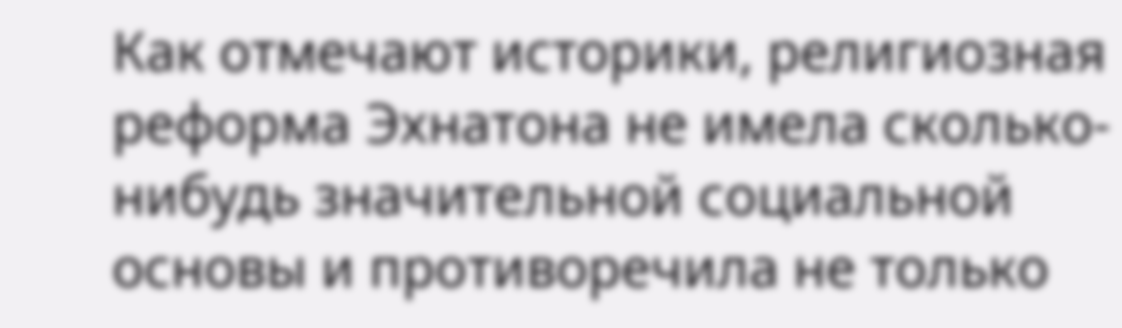Как отмечают историки, религиозная реформа Эхнатона не имела сколько-нибудь значительной социальной основы и противоречила не только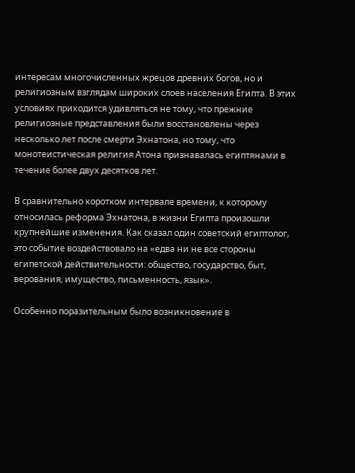интересам многочисленных жрецов древних богов, но и религиозным взглядам широких слоев населения Египта. В этих условиях приходится удивляться не тому, что прежние религиозные представления были восстановлены через несколько лет после смерти Эхнатона, но тому, что монотеистическая религия Атона признавалась египтянами в течение более двух десятков лет.

В сравнительно коротком интервале времени, к которому относилась реформа Эхнатона, в жизни Египта произошли крупнейшие изменения. Как сказал один советский египтолог, это событие воздействовало на «едва ни не все стороны египетской действительности: общество, государство, быт, верования, имущество, письменность, язык».

Особенно поразительным было возникновение в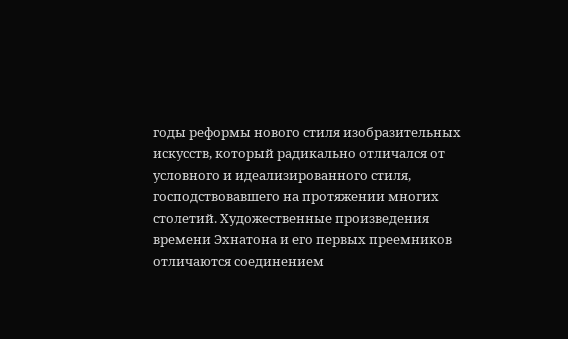годы реформы нового стиля изобразительных искусств, который радикально отличался от условного и идеализированного стиля, господствовавшего на протяжении многих столетий. Художественные произведения времени Эхнатона и его первых преемников отличаются соединением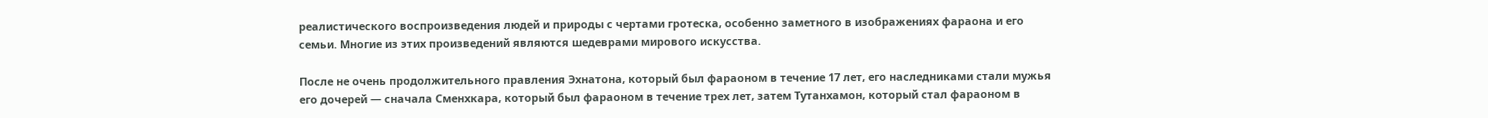реалистического воспроизведения людей и природы с чертами гротеска, особенно заметного в изображениях фараона и его семьи. Многие из этих произведений являются шедеврами мирового искусства.

После не очень продолжительного правления Эхнатона, который был фараоном в течение 17 лет, его наследниками стали мужья его дочерей — сначала Сменхкара, который был фараоном в течение трех лет, затем Тутанхамон, который стал фараоном в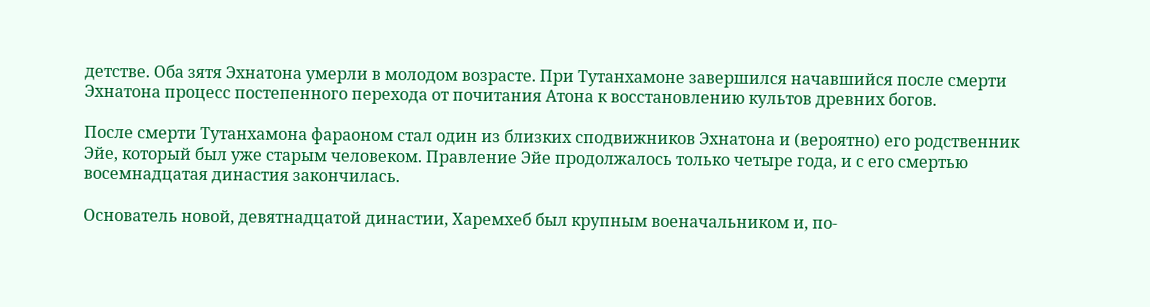детстве. Оба зятя Эхнатона умерли в молодом возрасте. При Тутанхамоне завершился начавшийся после смерти Эхнатона процесс постепенного перехода от почитания Атона к восстановлению культов древних богов.

После смерти Тутанхамона фараоном стал один из близких сподвижников Эхнатона и (вероятно) его родственник Эйе, который был уже старым человеком. Правление Эйе продолжалось только четыре года, и с его смертью восемнадцатая династия закончилась.

Основатель новой, девятнадцатой династии, Харемхеб был крупным военачальником и, по-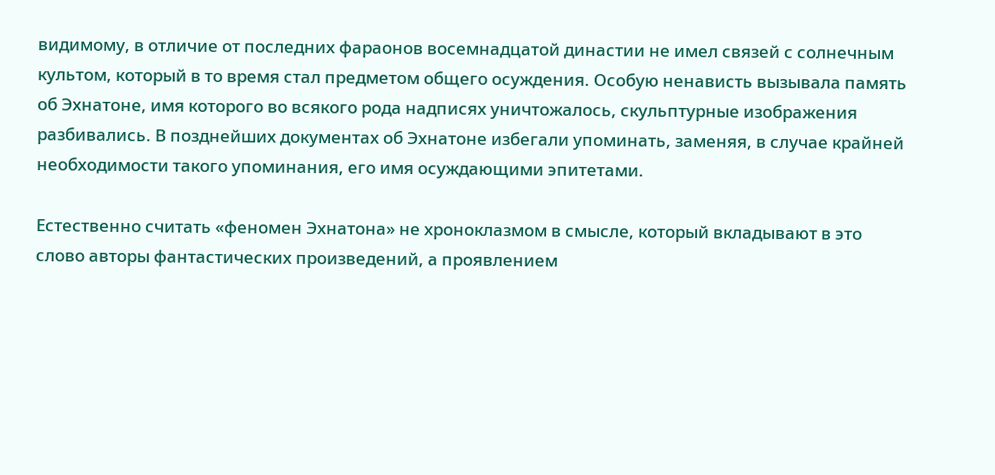видимому, в отличие от последних фараонов восемнадцатой династии не имел связей с солнечным культом, который в то время стал предметом общего осуждения. Особую ненависть вызывала память об Эхнатоне, имя которого во всякого рода надписях уничтожалось, скульптурные изображения разбивались. В позднейших документах об Эхнатоне избегали упоминать, заменяя, в случае крайней необходимости такого упоминания, его имя осуждающими эпитетами.

Естественно считать «феномен Эхнатона» не хроноклазмом в смысле, который вкладывают в это слово авторы фантастических произведений, а проявлением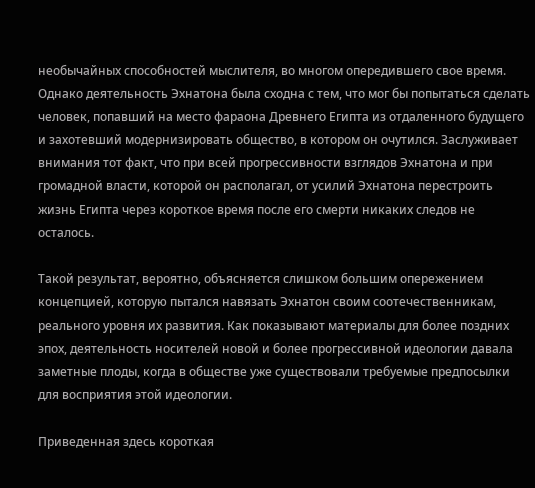необычайных способностей мыслителя, во многом опередившего свое время. Однако деятельность Эхнатона была сходна с тем, что мог бы попытаться сделать человек, попавший на место фараона Древнего Египта из отдаленного будущего и захотевший модернизировать общество, в котором он очутился. Заслуживает внимания тот факт, что при всей прогрессивности взглядов Эхнатона и при громадной власти, которой он располагал, от усилий Эхнатона перестроить жизнь Египта через короткое время после его смерти никаких следов не осталось.

Такой результат, вероятно, объясняется слишком большим опережением концепцией, которую пытался навязать Эхнатон своим соотечественникам, реального уровня их развития. Как показывают материалы для более поздних эпох, деятельность носителей новой и более прогрессивной идеологии давала заметные плоды, когда в обществе уже существовали требуемые предпосылки для восприятия этой идеологии.

Приведенная здесь короткая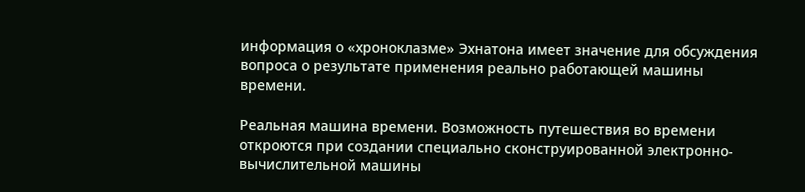информация о «хроноклазме» Эхнатона имеет значение для обсуждения вопроса о результате применения реально работающей машины времени.

Реальная машина времени. Возможность путешествия во времени откроются при создании специально сконструированной электронно-вычислительной машины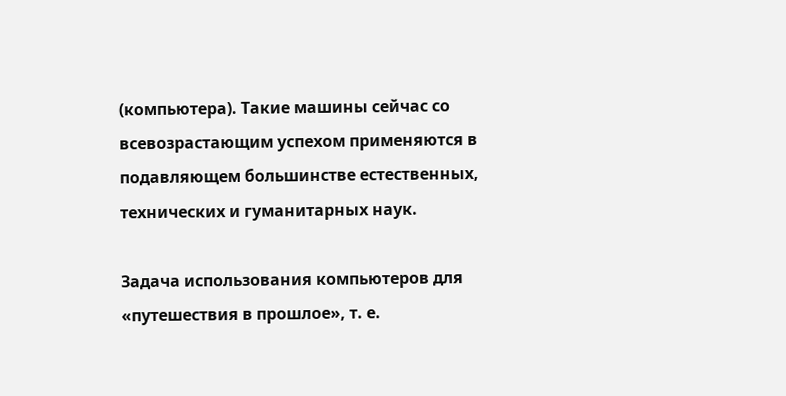(компьютера). Такие машины сейчас со всевозрастающим успехом применяются в подавляющем большинстве естественных, технических и гуманитарных наук.

Задача использования компьютеров для «путешествия в прошлое», т. е.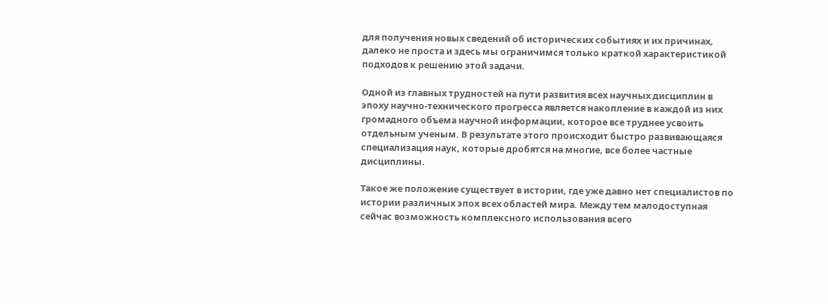для получения новых сведений об исторических событиях и их причинах, далеко не проста и здесь мы ограничимся только краткой характеристикой подходов к решению этой задачи.

Одной из главных трудностей на пути развития всех научных дисциплин в эпоху научно-технического прогресса является накопление в каждой из них громадного объема научной информации, которое все труднее усвоить отдельным ученым. В результате этого происходит быстро развивающаяся специализация наук, которые дробятся на многие, все более частные дисциплины.

Такое же положение существует в истории, где уже давно нет специалистов по истории различных эпох всех областей мира. Между тем малодоступная сейчас возможность комплексного использования всего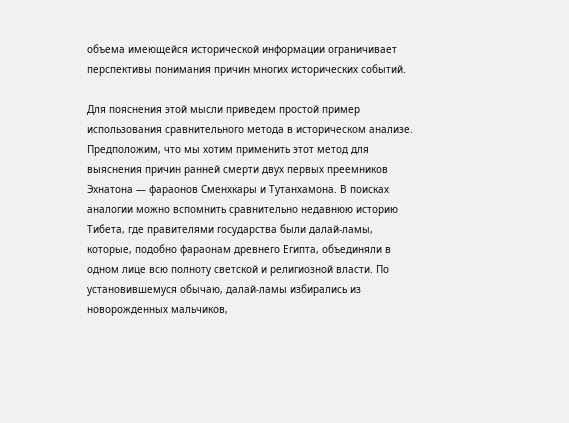объема имеющейся исторической информации ограничивает перспективы понимания причин многих исторических событий.

Для пояснения этой мысли приведем простой пример использования сравнительного метода в историческом анализе. Предположим, что мы хотим применить этот метод для выяснения причин ранней смерти двух первых преемников Эхнатона — фараонов Сменхкары и Тутанхамона. В поисках аналогии можно вспомнить сравнительно недавнюю историю Тибета, где правителями государства были далай-ламы, которые, подобно фараонам древнего Египта, объединяли в одном лице всю полноту светской и религиозной власти. По установившемуся обычаю, далай-ламы избирались из новорожденных мальчиков,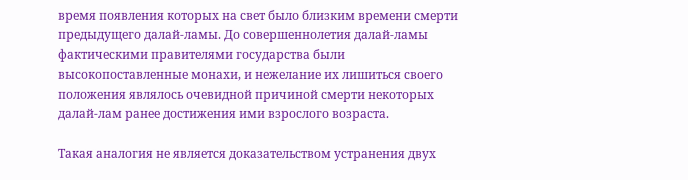время появления которых на свет было близким времени смерти предыдущего далай-ламы. До совершеннолетия далай-ламы фактическими правителями государства были высокопоставленные монахи, и нежелание их лишиться своего положения являлось очевидной причиной смерти некоторых далай-лам ранее достижения ими взрослого возраста.

Такая аналогия не является доказательством устранения двух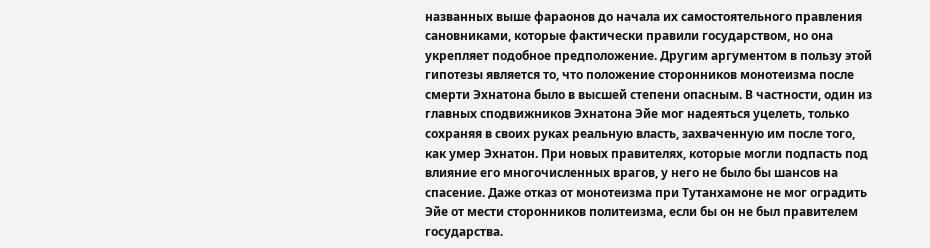названных выше фараонов до начала их самостоятельного правления сановниками, которые фактически правили государством, но она укрепляет подобное предположение. Другим аргументом в пользу этой гипотезы является то, что положение сторонников монотеизма после смерти Эхнатона было в высшей степени опасным. В частности, один из главных сподвижников Эхнатона Эйе мог надеяться уцелеть, только сохраняя в своих руках реальную власть, захваченную им после того, как умер Эхнатон. При новых правителях, которые могли подпасть под влияние его многочисленных врагов, у него не было бы шансов на спасение. Даже отказ от монотеизма при Тутанхамоне не мог оградить Эйе от мести сторонников политеизма, если бы он не был правителем государства.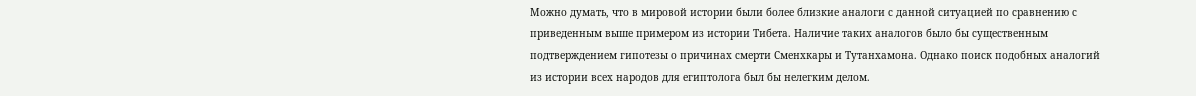Можно думать, что в мировой истории были более близкие аналоги с данной ситуацией по сравнению с приведенным выше примером из истории Тибета. Наличие таких аналогов было бы существенным подтверждением гипотезы о причинах смерти Сменхкары и Тутанхамона. Однако поиск подобных аналогий из истории всех народов для египтолога был бы нелегким делом.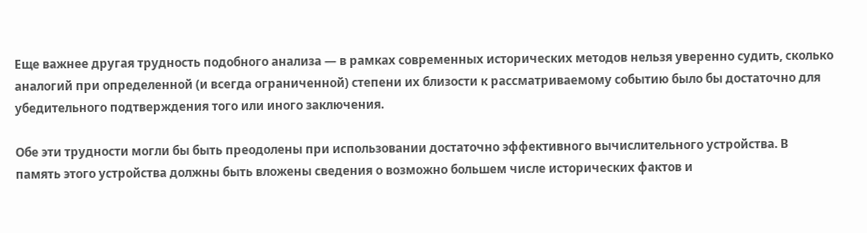Еще важнее другая трудность подобного анализа — в рамках современных исторических методов нельзя уверенно судить, сколько аналогий при определенной (и всегда ограниченной) степени их близости к рассматриваемому событию было бы достаточно для убедительного подтверждения того или иного заключения.

Обе эти трудности могли бы быть преодолены при использовании достаточно эффективного вычислительного устройства. В память этого устройства должны быть вложены сведения о возможно большем числе исторических фактов и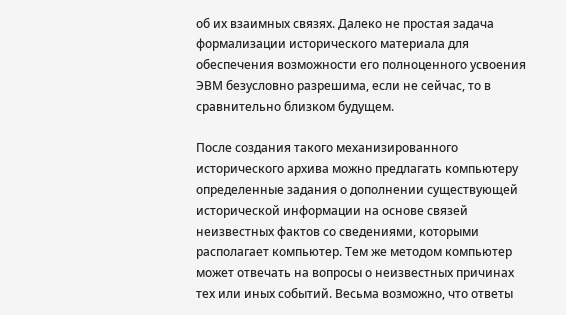об их взаимных связях. Далеко не простая задача формализации исторического материала для обеспечения возможности его полноценного усвоения ЭВМ безусловно разрешима, если не сейчас, то в сравнительно близком будущем.

После создания такого механизированного исторического архива можно предлагать компьютеру определенные задания о дополнении существующей исторической информации на основе связей неизвестных фактов со сведениями, которыми располагает компьютер. Тем же методом компьютер может отвечать на вопросы о неизвестных причинах тех или иных событий. Весьма возможно, что ответы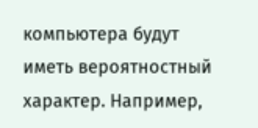компьютера будут иметь вероятностный характер. Например,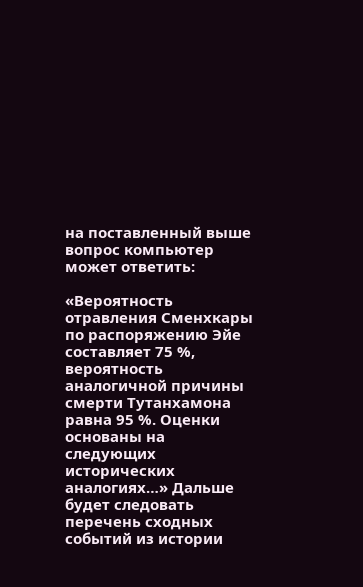на поставленный выше вопрос компьютер может ответить:

«Вероятность отравления Сменхкары по распоряжению Эйе составляет 75 %, вероятность аналогичной причины смерти Тутанхамона равна 95 %. Оценки основаны на следующих исторических аналогиях…» Дальше будет следовать перечень сходных событий из истории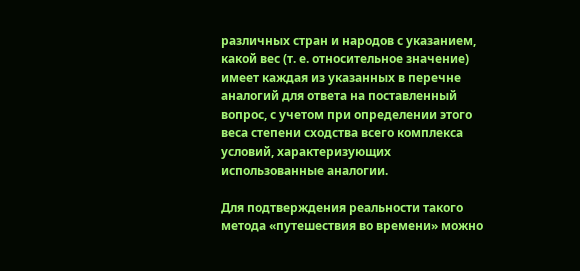различных стран и народов с указанием, какой вес (т. е. относительное значение) имеет каждая из указанных в перечне аналогий для ответа на поставленный вопрос, с учетом при определении этого веса степени сходства всего комплекса условий, характеризующих использованные аналогии.

Для подтверждения реальности такого метода «путешествия во времени» можно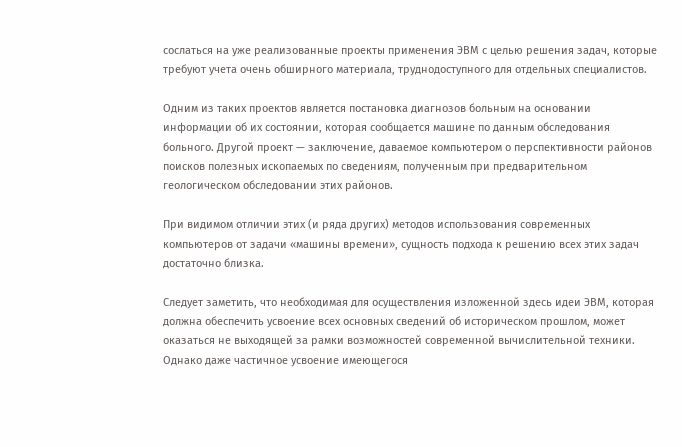сослаться на уже реализованные проекты применения ЭВМ с целью решения задач, которые требуют учета очень обширного материала, труднодоступного для отдельных специалистов.

Одним из таких проектов является постановка диагнозов больным на основании информации об их состоянии, которая сообщается машине по данным обследования больного. Другой проект — заключение, даваемое компьютером о перспективности районов поисков полезных ископаемых по сведениям, полученным при предварительном геологическом обследовании этих районов.

При видимом отличии этих (и ряда других) методов использования современных компьютеров от задачи «машины времени», сущность подхода к решению всех этих задач достаточно близка.

Следует заметить, что необходимая для осуществления изложенной здесь идеи ЭВМ, которая должна обеспечить усвоение всех основных сведений об историческом прошлом, может оказаться не выходящей за рамки возможностей современной вычислительной техники. Однако даже частичное усвоение имеющегося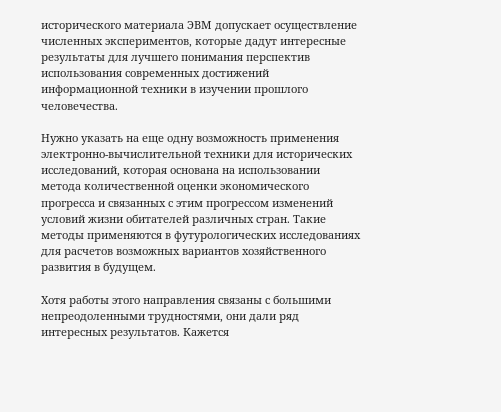исторического материала ЭВМ допускает осуществление численных экспериментов, которые дадут интересные результаты для лучшего понимания перспектив использования современных достижений информационной техники в изучении прошлого человечества.

Нужно указать на еще одну возможность применения электронно-вычислительной техники для исторических исследований, которая основана на использовании метода количественной оценки экономического прогресса и связанных с этим прогрессом изменений условий жизни обитателей различных стран. Такие методы применяются в футурологических исследованиях для расчетов возможных вариантов хозяйственного развития в будущем.

Хотя работы этого направления связаны с большими непреодоленными трудностями, они дали ряд интересных результатов. Кажется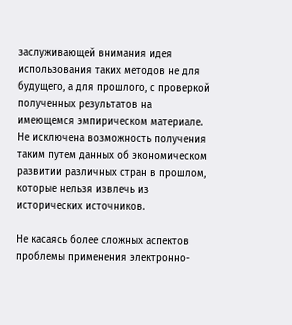заслуживающей внимания идея использования таких методов не для будущего, а для прошлого, с проверкой полученных результатов на имеющемся эмпирическом материале. Не исключена возможность получения таким путем данных об экономическом развитии различных стран в прошлом, которые нельзя извлечь из исторических источников.

Не касаясь более сложных аспектов проблемы применения электронно-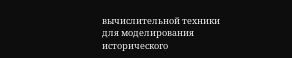вычислительной техники для моделирования исторического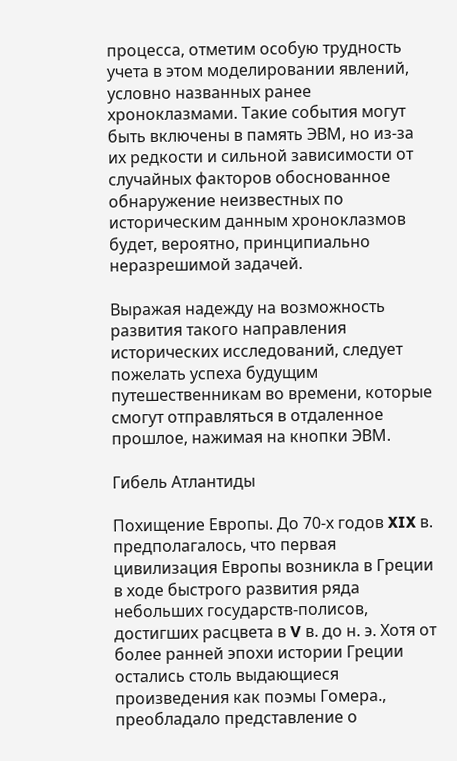процесса, отметим особую трудность учета в этом моделировании явлений, условно названных ранее хроноклазмами. Такие события могут быть включены в память ЭВМ, но из-за их редкости и сильной зависимости от случайных факторов обоснованное обнаружение неизвестных по историческим данным хроноклазмов будет, вероятно, принципиально неразрешимой задачей.

Выражая надежду на возможность развития такого направления исторических исследований, следует пожелать успеха будущим путешественникам во времени, которые смогут отправляться в отдаленное прошлое, нажимая на кнопки ЭВМ.

Гибель Атлантиды

Похищение Европы. До 70-х годов XIX в. предполагалось, что первая цивилизация Европы возникла в Греции в ходе быстрого развития ряда небольших государств-полисов, достигших расцвета в V в. до н. э. Хотя от более ранней эпохи истории Греции остались столь выдающиеся произведения как поэмы Гомера., преобладало представление о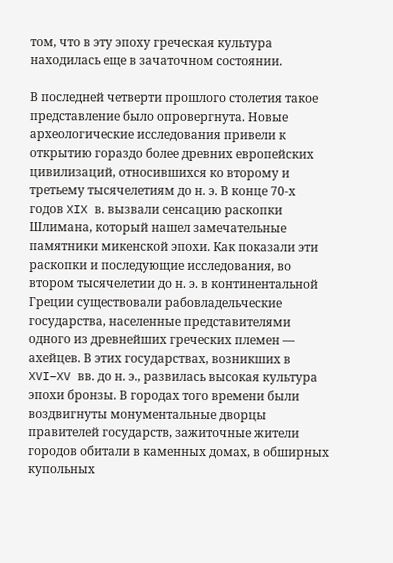том, что в эту эпоху греческая культура находилась еще в зачаточном состоянии.

В последней четверти прошлого столетия такое представление было опровергнута. Новые археологические исследования привели к открытию гораздо более древних европейских цивилизаций, относившихся ко второму и третьему тысячелетиям до н. э. В конце 70-х годов XIX в. вызвали сенсацию раскопки Шлимана, который нашел замечательные памятники микенской эпохи. Как показали эти раскопки и последующие исследования, во втором тысячелетии до н. э. в континентальной Греции существовали рабовладельческие государства, населенные представителями одного из древнейших греческих племен — ахейцев. В этих государствах, возникших в XVI–XV вв. до н. э., развилась высокая культура эпохи бронзы. В городах того времени были воздвигнуты монументальные дворцы правителей государств, зажиточные жители городов обитали в каменных домах, в обширных купольных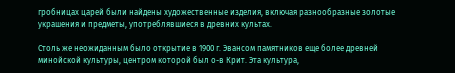гробницах царей были найдены художественные изделия, включая разнообразные золотые украшения и предметы, употреблявшиеся в древних культах.

Столь же неожиданным было открытие в 1900 г. Эвансом памятников еще более древней минойской культуры, центром которой был о-в Крит. Эта культура,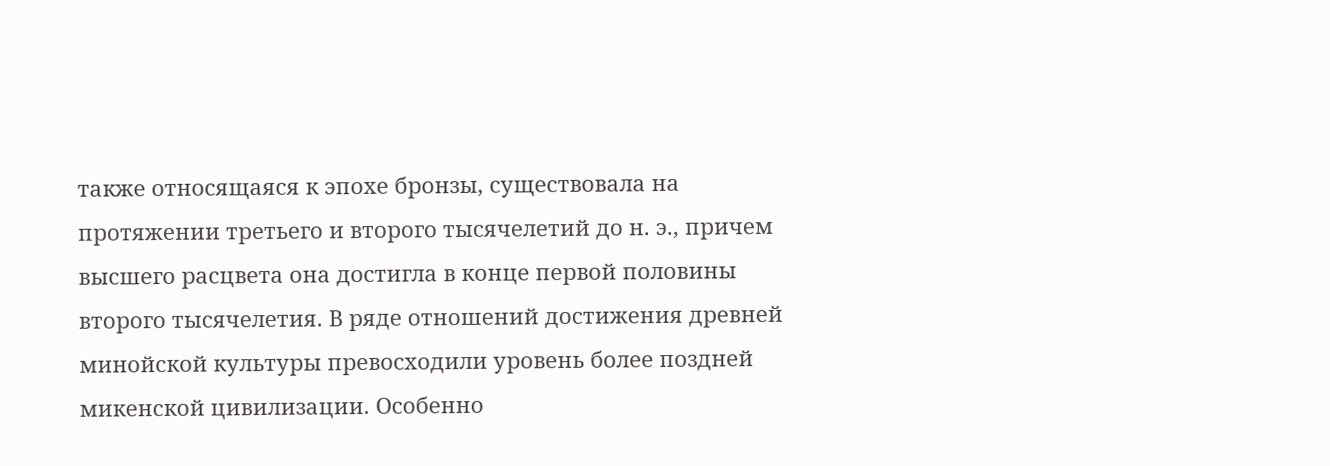также относящаяся к эпохе бронзы, существовала на протяжении третьего и второго тысячелетий до н. э., причем высшего расцвета она достигла в конце первой половины второго тысячелетия. В ряде отношений достижения древней минойской культуры превосходили уровень более поздней микенской цивилизации. Особенно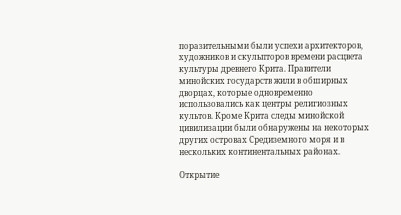поразительными были успехи архитекторов, художников и скульпторов времени расцвета культуры древнего Крита. Правители минойских государств жили в обширных дворцах, которые одновременно использовались как центры религиозных культов. Кроме Крита следы минойской цивилизации были обнаружены на некоторых других островах Средиземного моря и в нескольких континентальных районах.

Открытие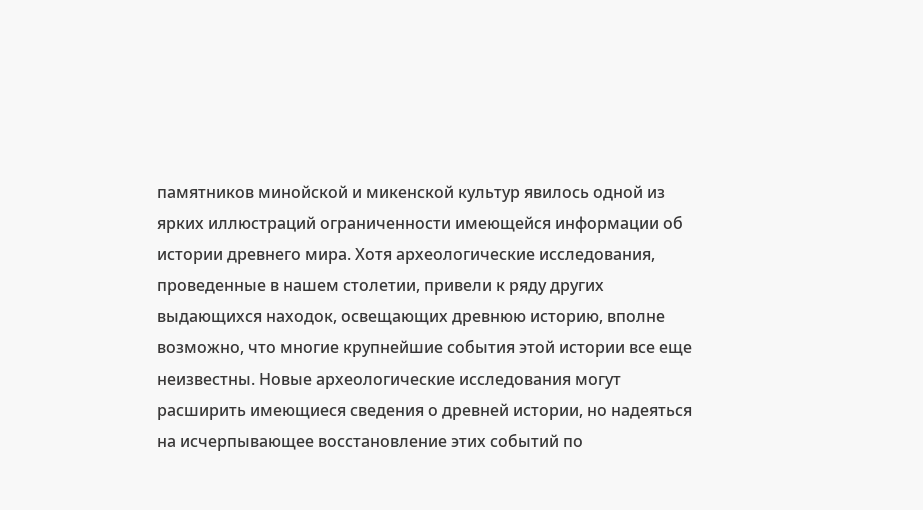памятников минойской и микенской культур явилось одной из ярких иллюстраций ограниченности имеющейся информации об истории древнего мира. Хотя археологические исследования, проведенные в нашем столетии, привели к ряду других выдающихся находок, освещающих древнюю историю, вполне возможно, что многие крупнейшие события этой истории все еще неизвестны. Новые археологические исследования могут расширить имеющиеся сведения о древней истории, но надеяться на исчерпывающее восстановление этих событий по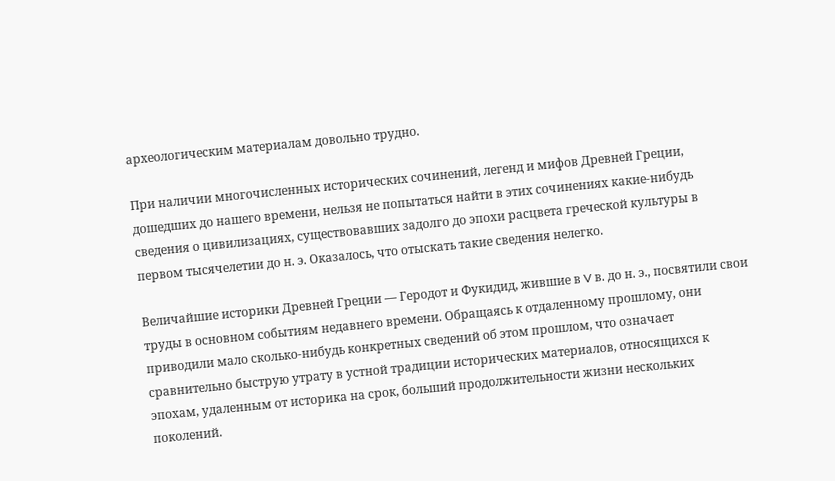археологическим материалам довольно трудно.

При наличии многочисленных исторических сочинений, легенд и мифов Древней Греции, дошедших до нашего времени, нельзя не попытаться найти в этих сочинениях какие-нибудь сведения о цивилизациях, существовавших задолго до эпохи расцвета греческой культуры в первом тысячелетии до н. э. Оказалось, что отыскать такие сведения нелегко.

Величайшие историки Древней Греции — Геродот и Фукидид, жившие в V в. до н. э., посвятили свои труды в основном событиям недавнего времени. Обращаясь к отдаленному прошлому, они приводили мало сколько-нибудь конкретных сведений об этом прошлом, что означает сравнительно быструю утрату в устной традиции исторических материалов, относящихся к эпохам, удаленным от историка на срок, больший продолжительности жизни нескольких поколений.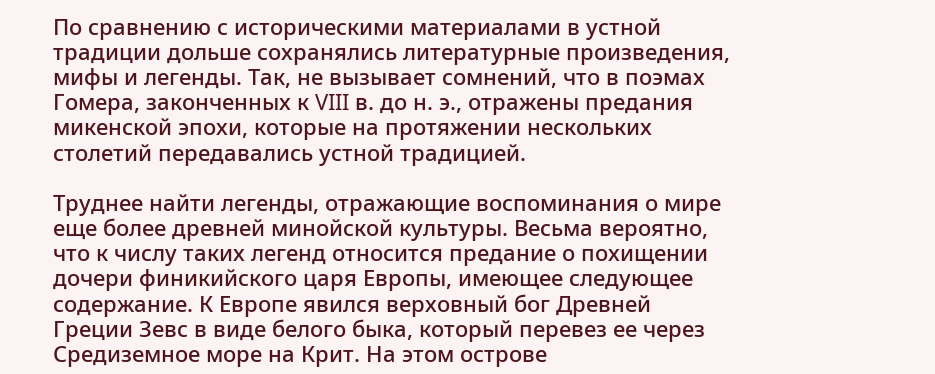По сравнению с историческими материалами в устной традиции дольше сохранялись литературные произведения, мифы и легенды. Так, не вызывает сомнений, что в поэмах Гомера, законченных к VIII в. до н. э., отражены предания микенской эпохи, которые на протяжении нескольких столетий передавались устной традицией.

Труднее найти легенды, отражающие воспоминания о мире еще более древней минойской культуры. Весьма вероятно, что к числу таких легенд относится предание о похищении дочери финикийского царя Европы, имеющее следующее содержание. К Европе явился верховный бог Древней Греции Зевс в виде белого быка, который перевез ее через Средиземное море на Крит. На этом острове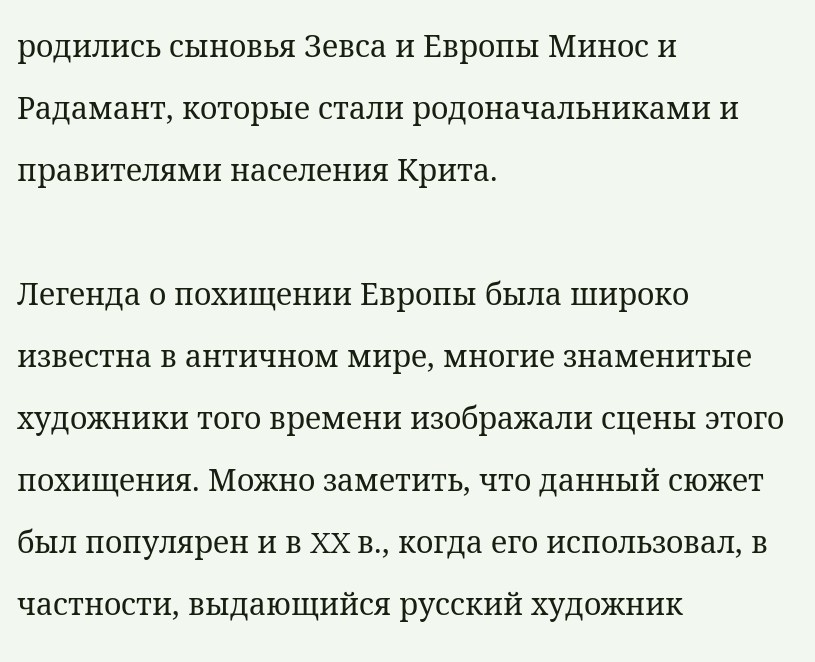родились сыновья Зевса и Европы Минос и Радамант, которые стали родоначальниками и правителями населения Крита.

Легенда о похищении Европы была широко известна в античном мире, многие знаменитые художники того времени изображали сцены этого похищения. Можно заметить, что данный сюжет был популярен и в XX в., когда его использовал, в частности, выдающийся русский художник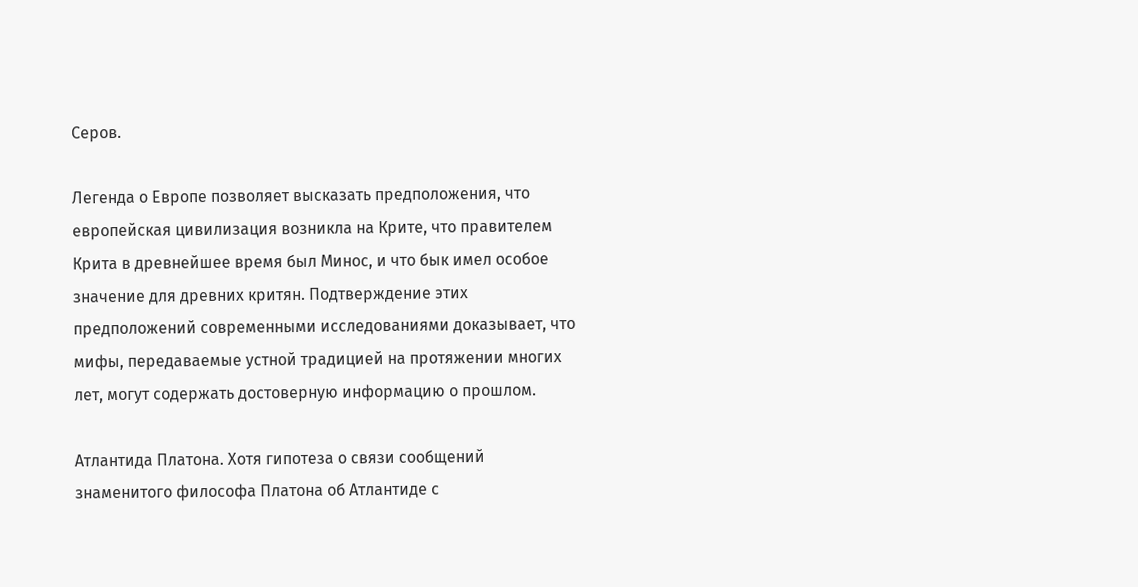Серов.

Легенда о Европе позволяет высказать предположения, что европейская цивилизация возникла на Крите, что правителем Крита в древнейшее время был Минос, и что бык имел особое значение для древних критян. Подтверждение этих предположений современными исследованиями доказывает, что мифы, передаваемые устной традицией на протяжении многих лет, могут содержать достоверную информацию о прошлом.

Атлантида Платона. Хотя гипотеза о связи сообщений знаменитого философа Платона об Атлантиде с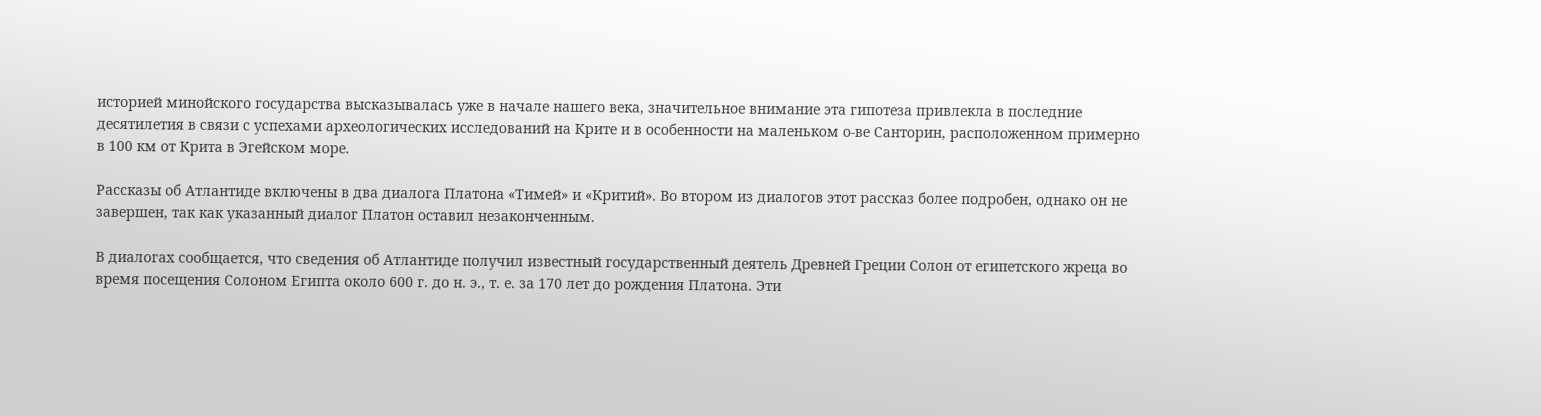историей минойского государства высказывалась уже в начале нашего века, значительное внимание эта гипотеза привлекла в последние десятилетия в связи с успехами археологических исследований на Крите и в особенности на маленьком о-ве Санторин, расположенном примерно в 100 км от Крита в Эгейском море.

Рассказы об Атлантиде включены в два диалога Платона «Тимей» и «Критий». Во втором из диалогов этот рассказ более подробен, однако он не завершен, так как указанный диалог Платон оставил незаконченным.

В диалогах сообщается, что сведения об Атлантиде получил известный государственный деятель Древней Греции Солон от египетского жреца во время посещения Солоном Египта около 600 г. до н. э., т. е. за 170 лет до рождения Платона. Эти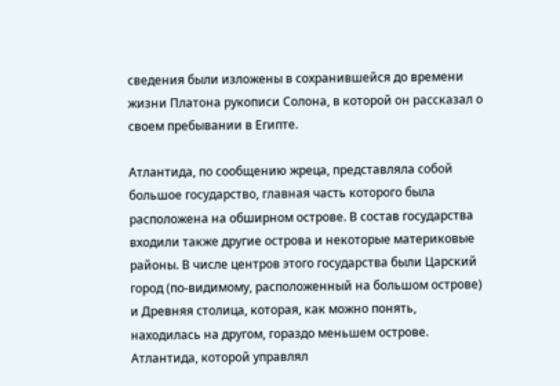сведения были изложены в сохранившейся до времени жизни Платона рукописи Солона, в которой он рассказал о своем пребывании в Египте.

Атлантида, по сообщению жреца, представляла собой большое государство, главная часть которого была расположена на обширном острове. В состав государства входили также другие острова и некоторые материковые районы. В числе центров этого государства были Царский город (по-видимому, расположенный на большом острове) и Древняя столица, которая, как можно понять, находилась на другом, гораздо меньшем острове. Атлантида, которой управлял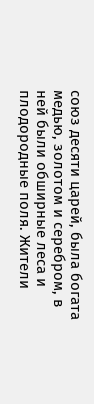союз десяти царей, была богата медью, золотом и серебром, в ней были обширные леса и плодородные поля. Жители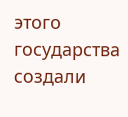этого государства создали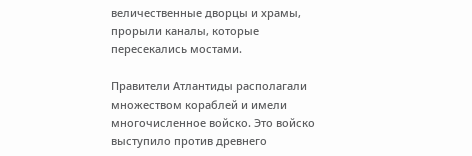величественные дворцы и храмы, прорыли каналы, которые пересекались мостами.

Правители Атлантиды располагали множеством кораблей и имели многочисленное войско. Это войско выступило против древнего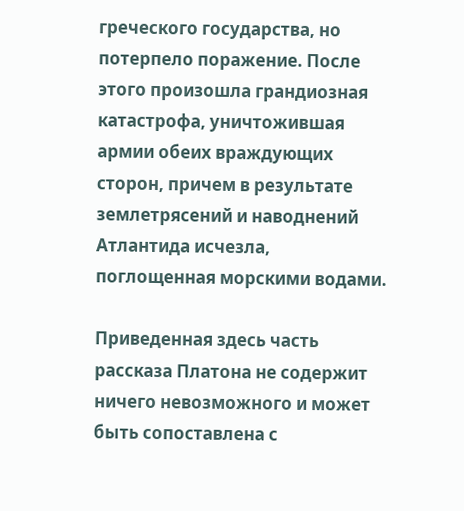греческого государства, но потерпело поражение. После этого произошла грандиозная катастрофа, уничтожившая армии обеих враждующих сторон, причем в результате землетрясений и наводнений Атлантида исчезла, поглощенная морскими водами.

Приведенная здесь часть рассказа Платона не содержит ничего невозможного и может быть сопоставлена с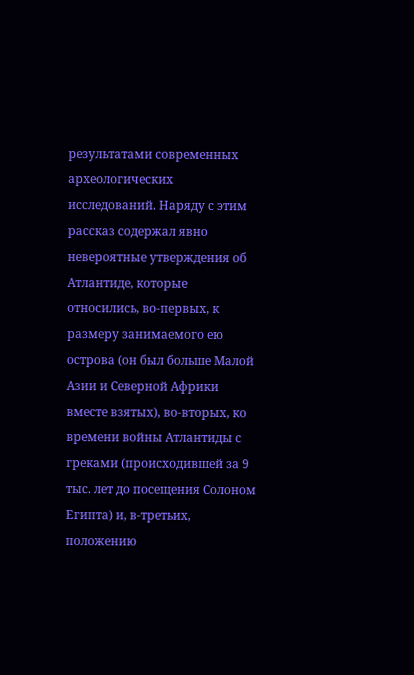результатами современных археологических исследований. Наряду с этим рассказ содержал явно невероятные утверждения об Атлантиде, которые относились, во-первых, к размеру занимаемого ею острова (он был больше Малой Азии и Северной Африки вместе взятых), во-вторых, ко времени войны Атлантиды с греками (происходившей за 9 тыс. лет до посещения Солоном Египта) и, в-третьих, положению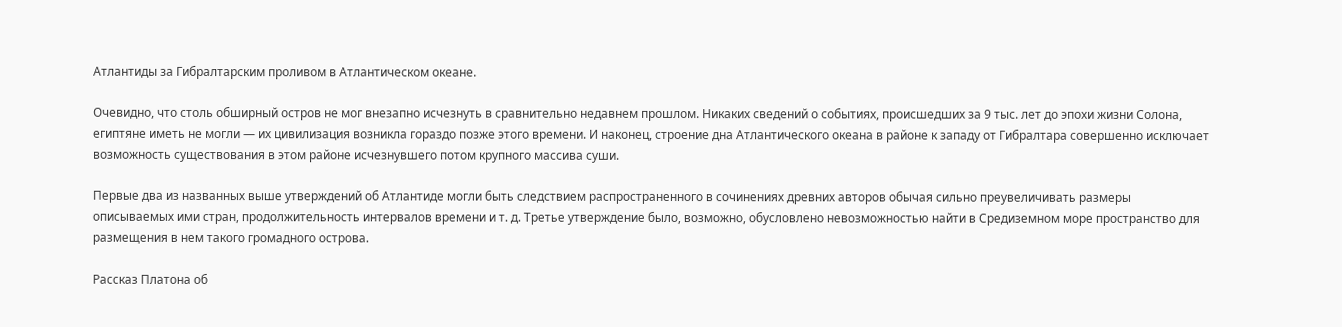Атлантиды за Гибралтарским проливом в Атлантическом океане.

Очевидно, что столь обширный остров не мог внезапно исчезнуть в сравнительно недавнем прошлом. Никаких сведений о событиях, происшедших за 9 тыс. лет до эпохи жизни Солона, египтяне иметь не могли — их цивилизация возникла гораздо позже этого времени. И наконец, строение дна Атлантического океана в районе к западу от Гибралтара совершенно исключает возможность существования в этом районе исчезнувшего потом крупного массива суши.

Первые два из названных выше утверждений об Атлантиде могли быть следствием распространенного в сочинениях древних авторов обычая сильно преувеличивать размеры описываемых ими стран, продолжительность интервалов времени и т. д. Третье утверждение было, возможно, обусловлено невозможностью найти в Средиземном море пространство для размещения в нем такого громадного острова.

Рассказ Платона об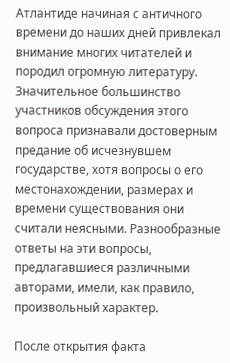Атлантиде начиная с античного времени до наших дней привлекал внимание многих читателей и породил огромную литературу. Значительное большинство участников обсуждения этого вопроса признавали достоверным предание об исчезнувшем государстве, хотя вопросы о его местонахождении, размерах и времени существования они считали неясными. Разнообразные ответы на эти вопросы, предлагавшиеся различными авторами, имели, как правило, произвольный характер.

После открытия факта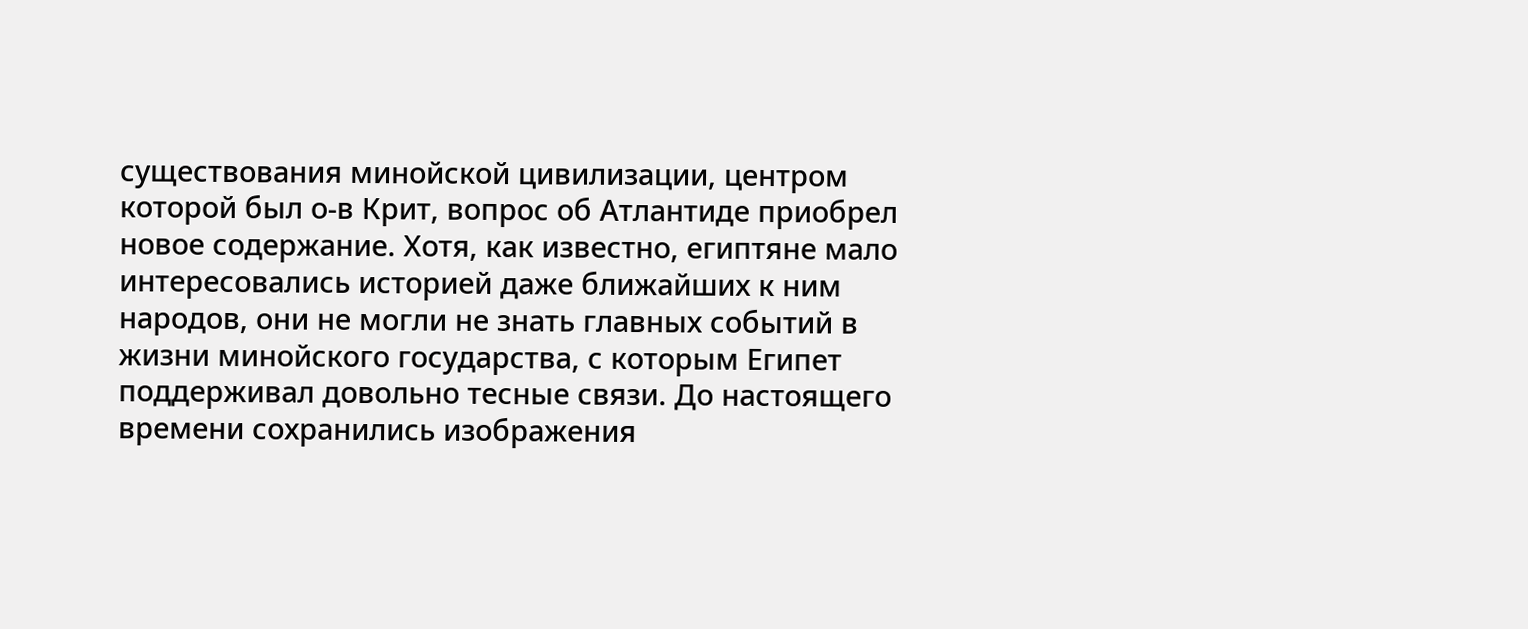существования минойской цивилизации, центром которой был о-в Крит, вопрос об Атлантиде приобрел новое содержание. Хотя, как известно, египтяне мало интересовались историей даже ближайших к ним народов, они не могли не знать главных событий в жизни минойского государства, с которым Египет поддерживал довольно тесные связи. До настоящего времени сохранились изображения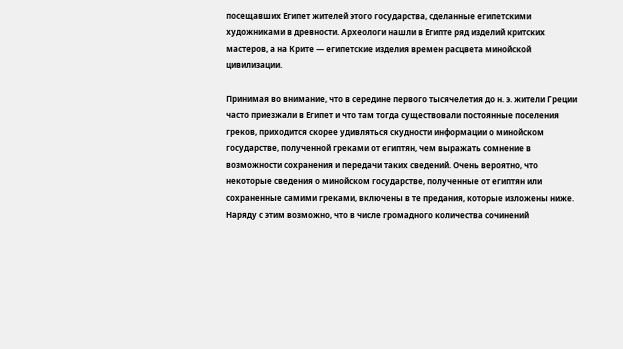посещавших Египет жителей этого государства, сделанные египетскими художниками в древности. Археологи нашли в Египте ряд изделий критских мастеров, а на Крите — египетские изделия времен расцвета минойской цивилизации.

Принимая во внимание, что в середине первого тысячелетия до н. э. жители Греции часто приезжали в Египет и что там тогда существовали постоянные поселения греков, приходится скорее удивляться скудности информации о минойском государстве, полученной греками от египтян, чем выражать сомнение в возможности сохранения и передачи таких сведений. Очень вероятно, что некоторые сведения о минойском государстве, полученные от египтян или сохраненные самими греками, включены в те предания, которые изложены ниже. Наряду с этим возможно, что в числе громадного количества сочинений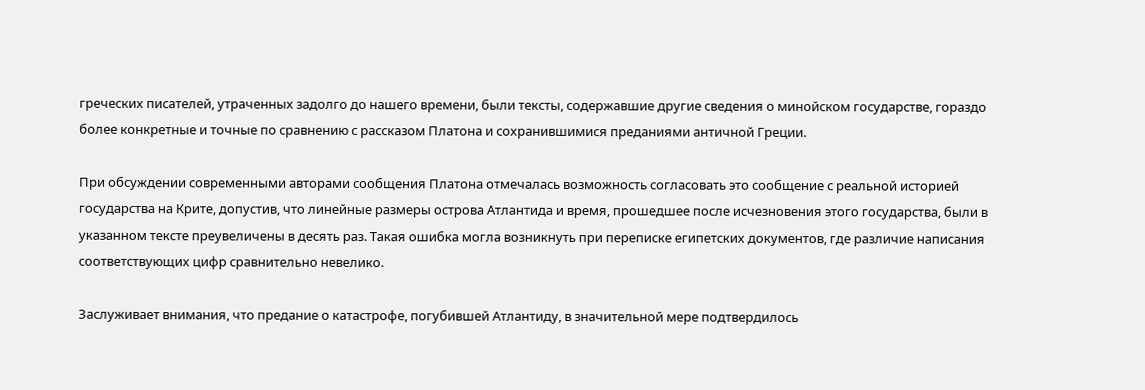греческих писателей, утраченных задолго до нашего времени, были тексты, содержавшие другие сведения о минойском государстве, гораздо более конкретные и точные по сравнению с рассказом Платона и сохранившимися преданиями античной Греции.

При обсуждении современными авторами сообщения Платона отмечалась возможность согласовать это сообщение с реальной историей государства на Крите, допустив, что линейные размеры острова Атлантида и время, прошедшее после исчезновения этого государства, были в указанном тексте преувеличены в десять раз. Такая ошибка могла возникнуть при переписке египетских документов, где различие написания соответствующих цифр сравнительно невелико.

Заслуживает внимания, что предание о катастрофе, погубившей Атлантиду, в значительной мере подтвердилось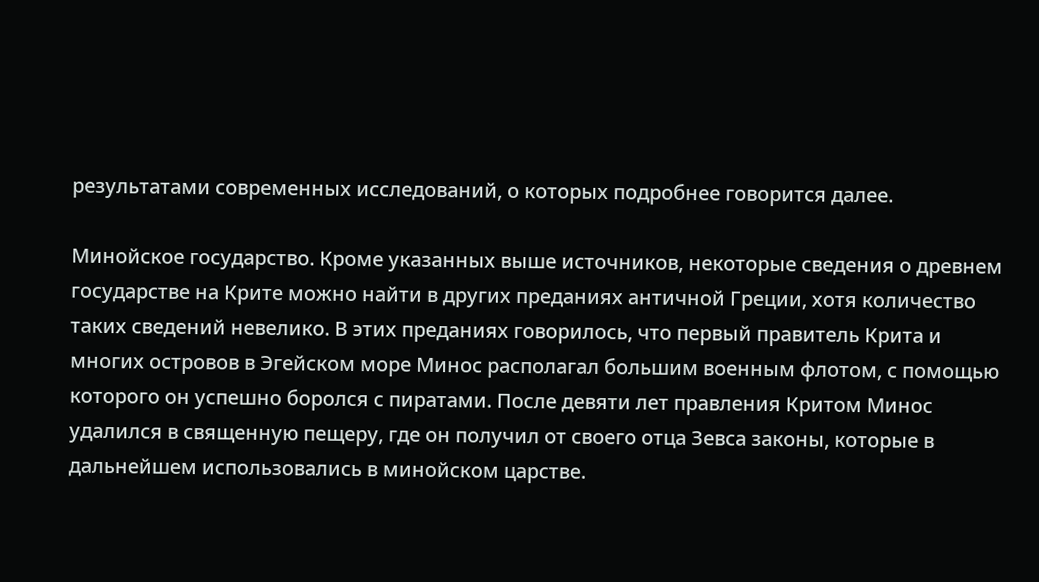результатами современных исследований, о которых подробнее говорится далее.

Минойское государство. Кроме указанных выше источников, некоторые сведения о древнем государстве на Крите можно найти в других преданиях античной Греции, хотя количество таких сведений невелико. В этих преданиях говорилось, что первый правитель Крита и многих островов в Эгейском море Минос располагал большим военным флотом, с помощью которого он успешно боролся с пиратами. После девяти лет правления Критом Минос удалился в священную пещеру, где он получил от своего отца Зевса законы, которые в дальнейшем использовались в минойском царстве.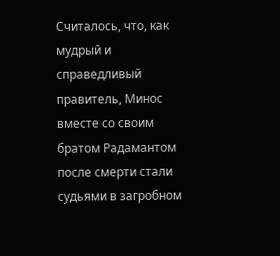Считалось, что, как мудрый и справедливый правитель, Минос вместе со своим братом Радамантом после смерти стали судьями в загробном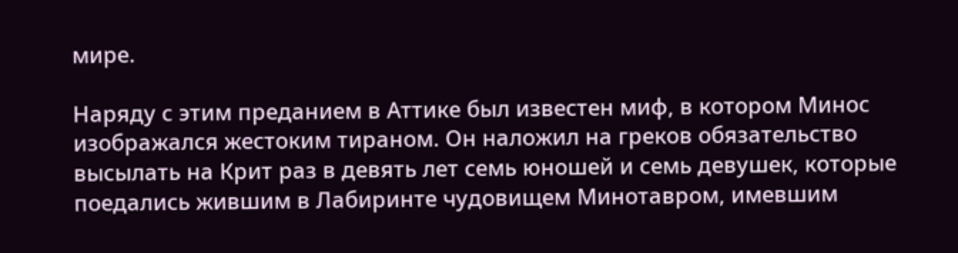мире.

Наряду с этим преданием в Аттике был известен миф, в котором Минос изображался жестоким тираном. Он наложил на греков обязательство высылать на Крит раз в девять лет семь юношей и семь девушек, которые поедались жившим в Лабиринте чудовищем Минотавром, имевшим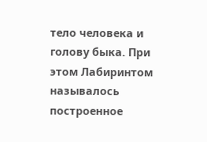тело человека и голову быка. При этом Лабиринтом называлось построенное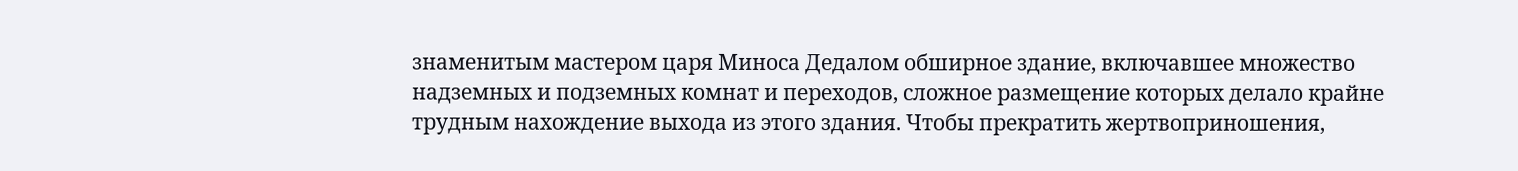знаменитым мастером царя Миноса Дедалом обширное здание, включавшее множество надземных и подземных комнат и переходов, сложное размещение которых делало крайне трудным нахождение выхода из этого здания. Чтобы прекратить жертвоприношения,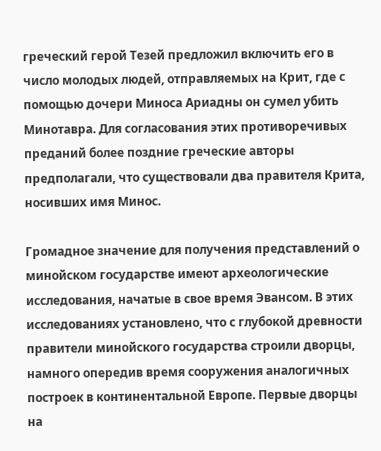греческий герой Тезей предложил включить его в число молодых людей, отправляемых на Крит, где с помощью дочери Миноса Ариадны он сумел убить Минотавра. Для согласования этих противоречивых преданий более поздние греческие авторы предполагали, что существовали два правителя Крита, носивших имя Минос.

Громадное значение для получения представлений о минойском государстве имеют археологические исследования, начатые в свое время Эвансом. В этих исследованиях установлено, что с глубокой древности правители минойского государства строили дворцы, намного опередив время сооружения аналогичных построек в континентальной Европе. Первые дворцы на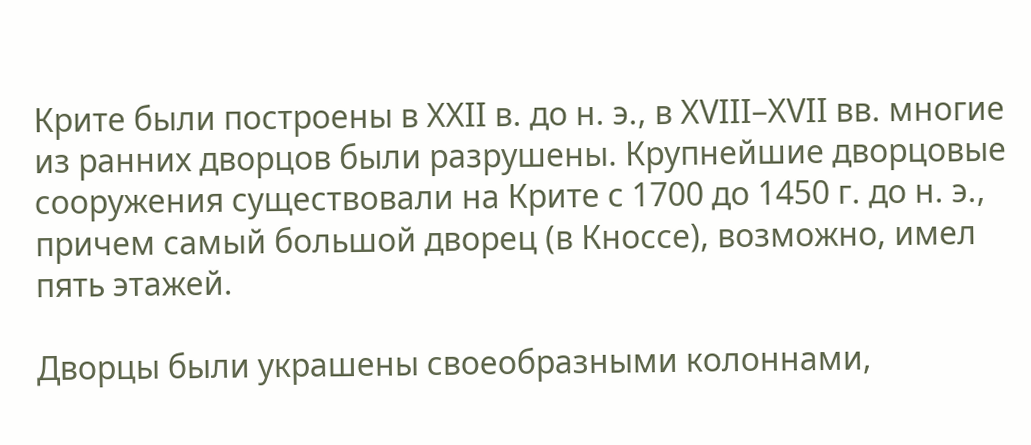Крите были построены в XXII в. до н. э., в XVIII–XVII вв. многие из ранних дворцов были разрушены. Крупнейшие дворцовые сооружения существовали на Крите с 1700 до 1450 г. до н. э., причем самый большой дворец (в Кноссе), возможно, имел пять этажей.

Дворцы были украшены своеобразными колоннами,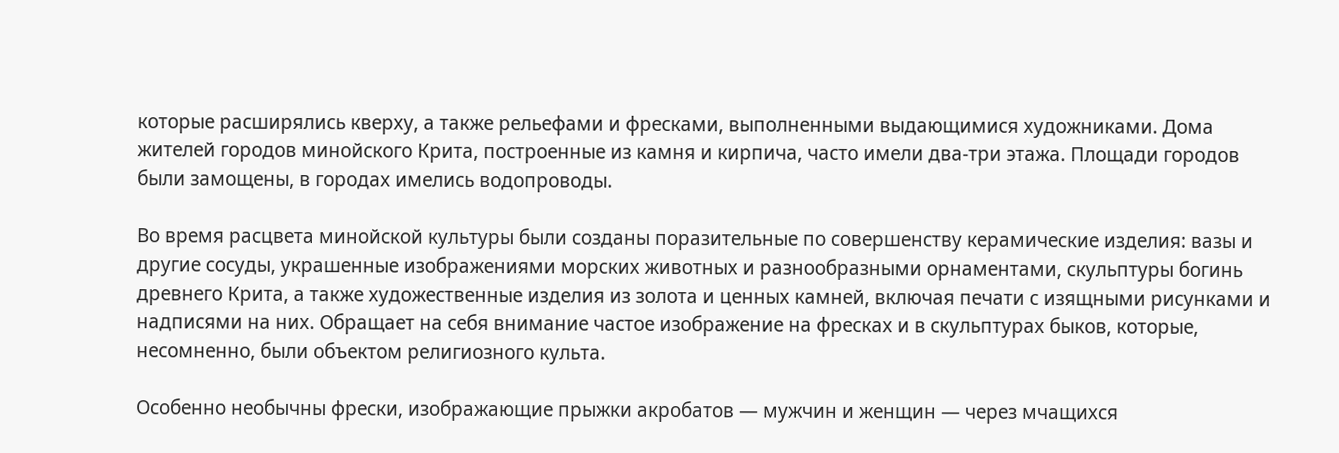которые расширялись кверху, а также рельефами и фресками, выполненными выдающимися художниками. Дома жителей городов минойского Крита, построенные из камня и кирпича, часто имели два-три этажа. Площади городов были замощены, в городах имелись водопроводы.

Во время расцвета минойской культуры были созданы поразительные по совершенству керамические изделия: вазы и другие сосуды, украшенные изображениями морских животных и разнообразными орнаментами, скульптуры богинь древнего Крита, а также художественные изделия из золота и ценных камней, включая печати с изящными рисунками и надписями на них. Обращает на себя внимание частое изображение на фресках и в скульптурах быков, которые, несомненно, были объектом религиозного культа.

Особенно необычны фрески, изображающие прыжки акробатов — мужчин и женщин — через мчащихся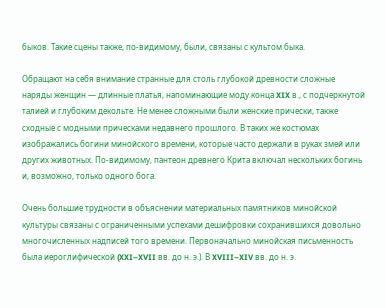быков. Такие сцены также, по-видимому, были, связаны с культом быка.

Обращают на себя внимание странные для столь глубокой древности сложные наряды женщин — длинные платья, напоминающие моду конца XIX в., с подчеркнутой талией и глубоким декольте. Не менее сложными были женские прически, также сходные с модными прическами недавнего прошлого. В таких же костюмах изображались богини минойского времени, которые часто держали в руках змей или других животных. По-видимому, пантеон древнего Крита включал нескольких богинь и, возможно, только одного бога.

Очень большие трудности в объяснении материальных памятников минойской культуры связаны с ограниченными успехами дешифровки сохранившихся довольно многочисленных надписей того времени. Первоначально минойская письменность была иероглифической (XXI–XVII вв. до н. э.). В XVIII–XIV вв. до н. э.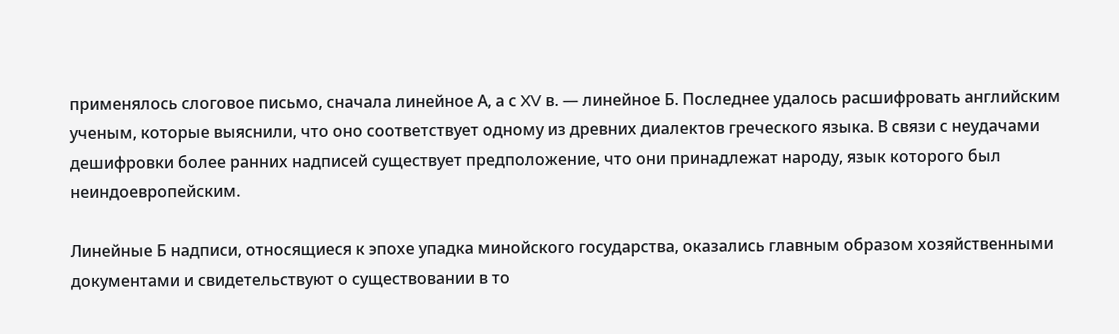применялось слоговое письмо, сначала линейное А, а с XV в. — линейное Б. Последнее удалось расшифровать английским ученым, которые выяснили, что оно соответствует одному из древних диалектов греческого языка. В связи с неудачами дешифровки более ранних надписей существует предположение, что они принадлежат народу, язык которого был неиндоевропейским.

Линейные Б надписи, относящиеся к эпохе упадка минойского государства, оказались главным образом хозяйственными документами и свидетельствуют о существовании в то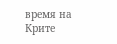время на Крите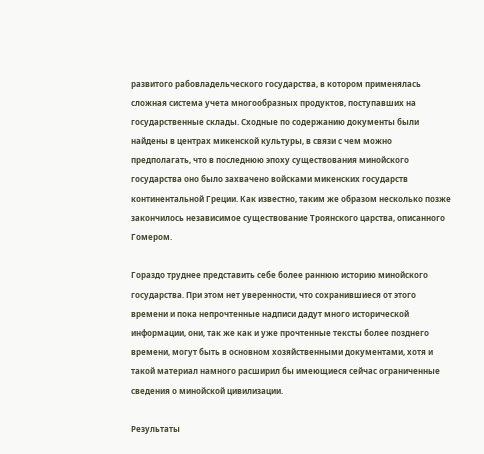развитого рабовладельческого государства, в котором применялась сложная система учета многообразных продуктов, поступавших на государственные склады. Сходные по содержанию документы были найдены в центрах микенской культуры, в связи с чем можно предполагать, что в последнюю эпоху существования минойского государства оно было захвачено войсками микенских государств континентальной Греции. Как известно, таким же образом несколько позже закончилось независимое существование Троянского царства, описанного Гомером.

Гораздо труднее представить себе более раннюю историю минойского государства. При этом нет уверенности, что сохранившиеся от этого времени и пока непрочтенные надписи дадут много исторической информации, они, так же как и уже прочтенные тексты более позднего времени, могут быть в основном хозяйственными документами, хотя и такой материал намного расширил бы имеющиеся сейчас ограниченные сведения о минойской цивилизации.

Результаты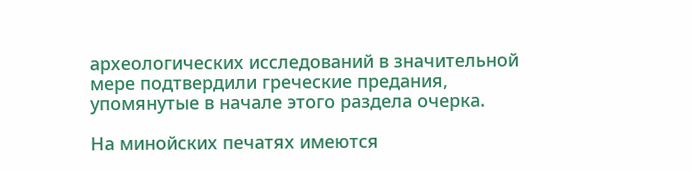археологических исследований в значительной мере подтвердили греческие предания, упомянутые в начале этого раздела очерка.

На минойских печатях имеются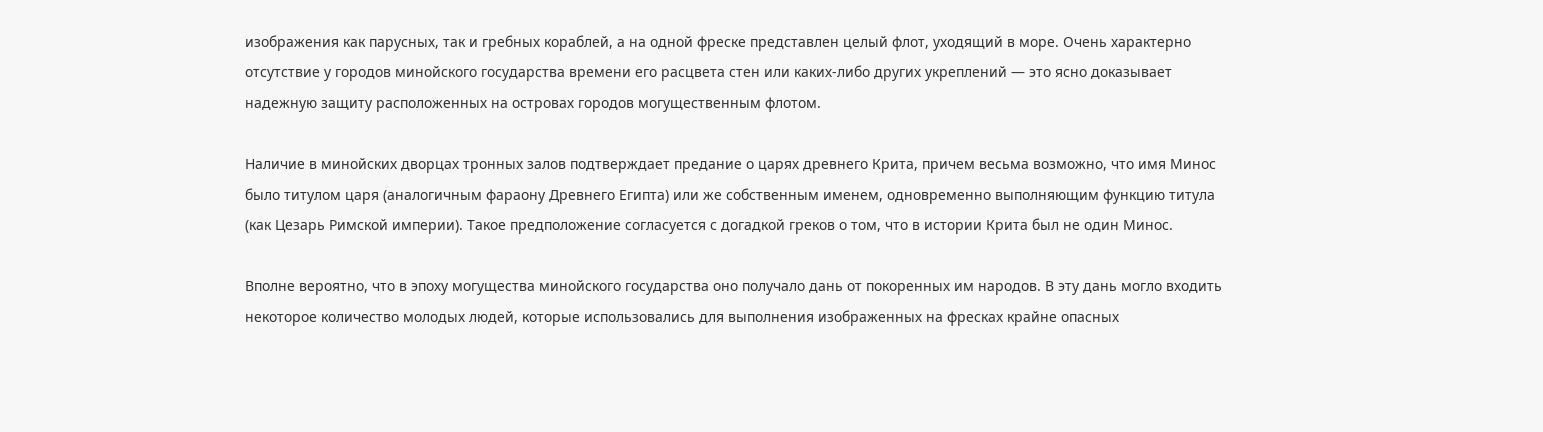изображения как парусных, так и гребных кораблей, а на одной фреске представлен целый флот, уходящий в море. Очень характерно отсутствие у городов минойского государства времени его расцвета стен или каких-либо других укреплений — это ясно доказывает надежную защиту расположенных на островах городов могущественным флотом.

Наличие в минойских дворцах тронных залов подтверждает предание о царях древнего Крита, причем весьма возможно, что имя Минос было титулом царя (аналогичным фараону Древнего Египта) или же собственным именем, одновременно выполняющим функцию титула (как Цезарь Римской империи). Такое предположение согласуется с догадкой греков о том, что в истории Крита был не один Минос.

Вполне вероятно, что в эпоху могущества минойского государства оно получало дань от покоренных им народов. В эту дань могло входить некоторое количество молодых людей, которые использовались для выполнения изображенных на фресках крайне опасных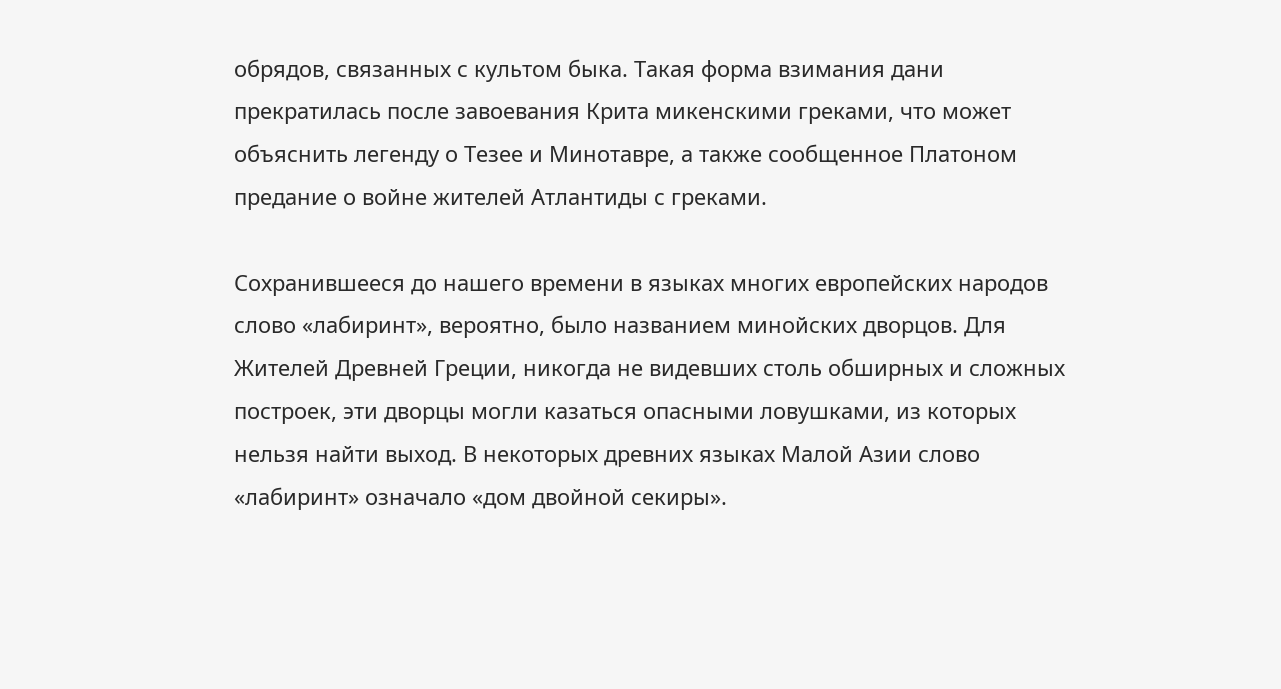обрядов, связанных с культом быка. Такая форма взимания дани прекратилась после завоевания Крита микенскими греками, что может объяснить легенду о Тезее и Минотавре, а также сообщенное Платоном предание о войне жителей Атлантиды с греками.

Сохранившееся до нашего времени в языках многих европейских народов слово «лабиринт», вероятно, было названием минойских дворцов. Для Жителей Древней Греции, никогда не видевших столь обширных и сложных построек, эти дворцы могли казаться опасными ловушками, из которых нельзя найти выход. В некоторых древних языках Малой Азии слово «лабиринт» означало «дом двойной секиры».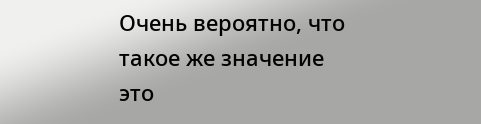Очень вероятно, что такое же значение это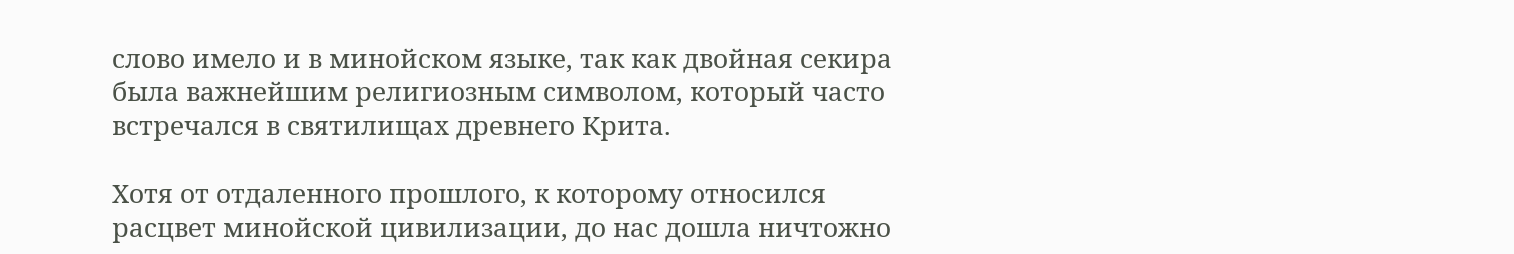слово имело и в минойском языке, так как двойная секира была важнейшим религиозным символом, который часто встречался в святилищах древнего Крита.

Хотя от отдаленного прошлого, к которому относился расцвет минойской цивилизации, до нас дошла ничтожно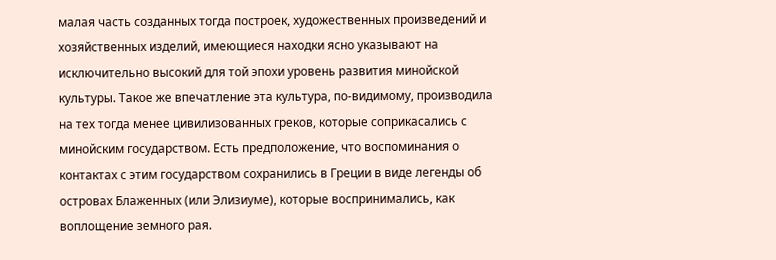малая часть созданных тогда построек, художественных произведений и хозяйственных изделий, имеющиеся находки ясно указывают на исключительно высокий для той эпохи уровень развития минойской культуры. Такое же впечатление эта культура, по-видимому, производила на тех тогда менее цивилизованных греков, которые соприкасались с минойским государством. Есть предположение, что воспоминания о контактах с этим государством сохранились в Греции в виде легенды об островах Блаженных (или Элизиуме), которые воспринимались, как воплощение земного рая.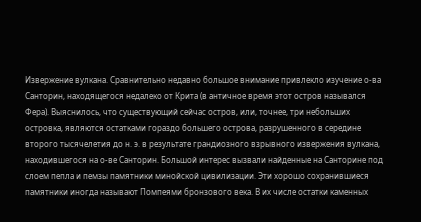Извержение вулкана. Сравнительно недавно большое внимание привлекло изучение о-ва Санторин, находящегося недалеко от Крита (в античное время этот остров назывался Фера). Выяснилось, что существующий сейчас остров, или, точнее, три небольших островка, являются остатками гораздо большего острова, разрушенного в середине второго тысячелетия до н. э. в результате грандиозного взрывного извержения вулкана, находившегося на о-ве Санторин. Большой интерес вызвали найденные на Санторине под слоем пепла и пемзы памятники минойской цивилизации. Эти хорошо сохранившиеся памятники иногда называют Помпеями бронзового века. В их числе остатки каменных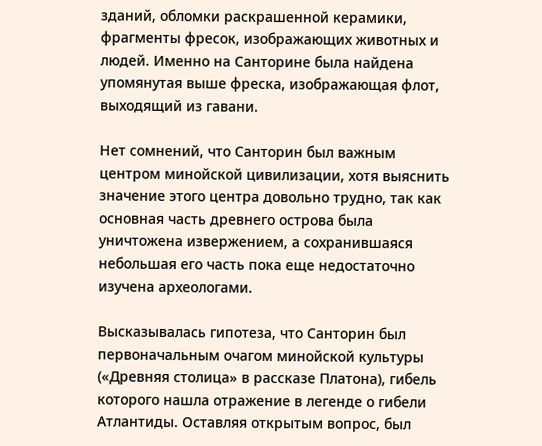зданий, обломки раскрашенной керамики, фрагменты фресок, изображающих животных и людей. Именно на Санторине была найдена упомянутая выше фреска, изображающая флот, выходящий из гавани.

Нет сомнений, что Санторин был важным центром минойской цивилизации, хотя выяснить значение этого центра довольно трудно, так как основная часть древнего острова была уничтожена извержением, а сохранившаяся небольшая его часть пока еще недостаточно изучена археологами.

Высказывалась гипотеза, что Санторин был первоначальным очагом минойской культуры («Древняя столица» в рассказе Платона), гибель которого нашла отражение в легенде о гибели Атлантиды. Оставляя открытым вопрос, был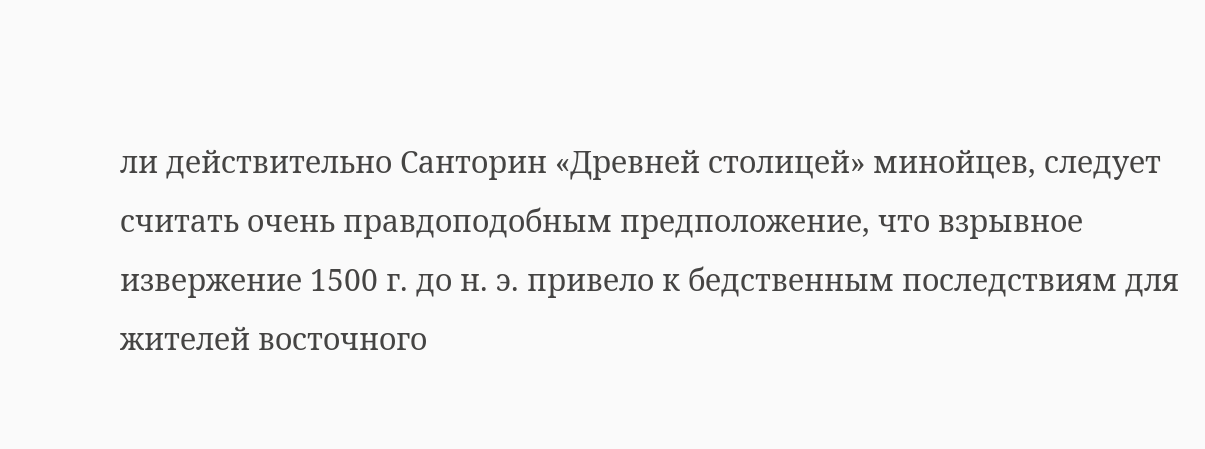ли действительно Санторин «Древней столицей» минойцев, следует считать очень правдоподобным предположение, что взрывное извержение 1500 г. до н. э. привело к бедственным последствиям для жителей восточного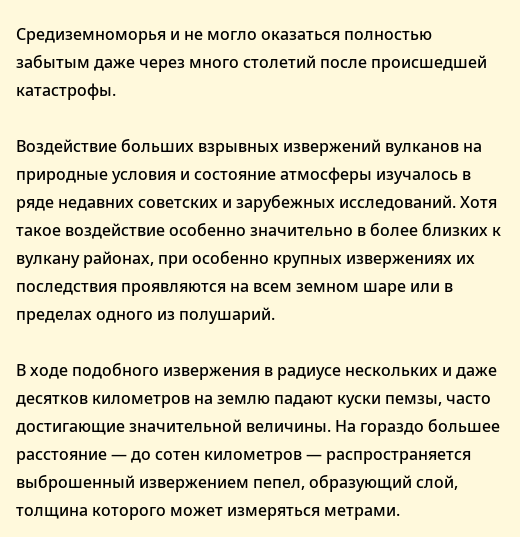Средиземноморья и не могло оказаться полностью забытым даже через много столетий после происшедшей катастрофы.

Воздействие больших взрывных извержений вулканов на природные условия и состояние атмосферы изучалось в ряде недавних советских и зарубежных исследований. Хотя такое воздействие особенно значительно в более близких к вулкану районах, при особенно крупных извержениях их последствия проявляются на всем земном шаре или в пределах одного из полушарий.

В ходе подобного извержения в радиусе нескольких и даже десятков километров на землю падают куски пемзы, часто достигающие значительной величины. На гораздо большее расстояние — до сотен километров — распространяется выброшенный извержением пепел, образующий слой, толщина которого может измеряться метрами.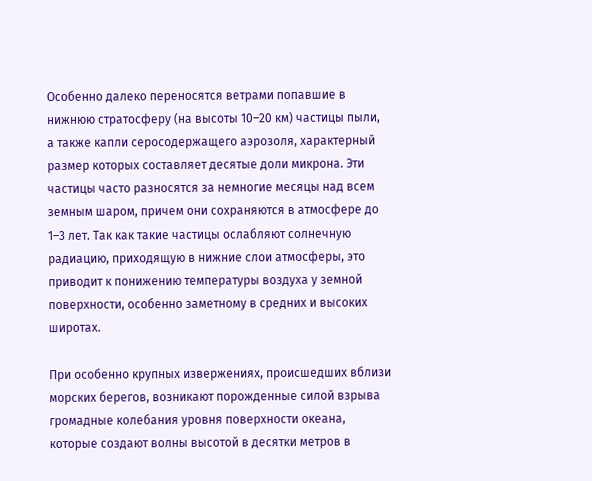Особенно далеко переносятся ветрами попавшие в нижнюю стратосферу (на высоты 10–20 км) частицы пыли, а также капли серосодержащего аэрозоля, характерный размер которых составляет десятые доли микрона. Эти частицы часто разносятся за немногие месяцы над всем земным шаром, причем они сохраняются в атмосфере до 1–3 лет. Так как такие частицы ослабляют солнечную радиацию, приходящую в нижние слои атмосферы, это приводит к понижению температуры воздуха у земной поверхности, особенно заметному в средних и высоких широтах.

При особенно крупных извержениях, происшедших вблизи морских берегов, возникают порожденные силой взрыва громадные колебания уровня поверхности океана, которые создают волны высотой в десятки метров в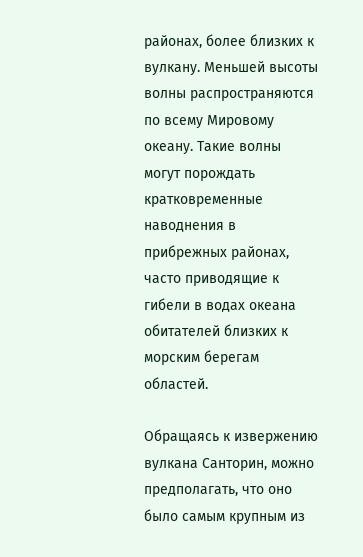районах, более близких к вулкану. Меньшей высоты волны распространяются по всему Мировому океану. Такие волны могут порождать кратковременные наводнения в прибрежных районах, часто приводящие к гибели в водах океана обитателей близких к морским берегам областей.

Обращаясь к извержению вулкана Санторин, можно предполагать, что оно было самым крупным из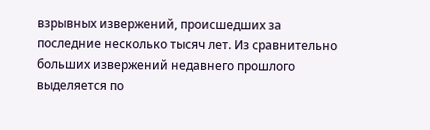взрывных извержений, происшедших за последние несколько тысяч лет. Из сравнительно больших извержений недавнего прошлого выделяется по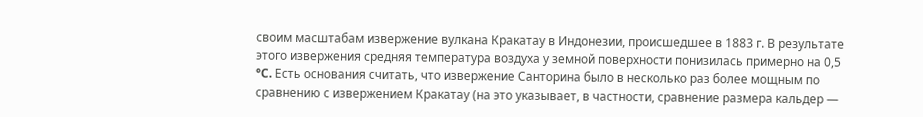своим масштабам извержение вулкана Кракатау в Индонезии, происшедшее в 1883 г. В результате этого извержения средняя температура воздуха у земной поверхности понизилась примерно на 0,5 °C. Есть основания считать, что извержение Санторина было в несколько раз более мощным по сравнению с извержением Кракатау (на это указывает, в частности, сравнение размера кальдер —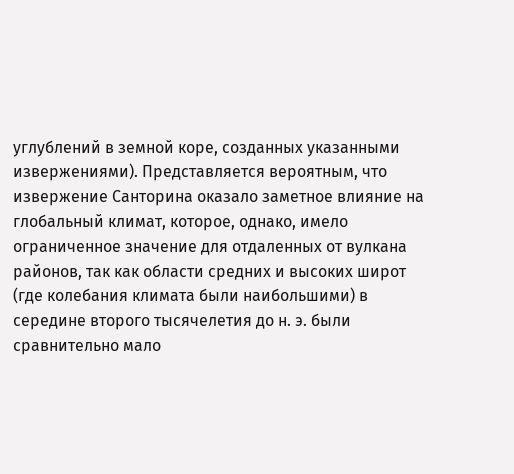углублений в земной коре, созданных указанными извержениями). Представляется вероятным, что извержение Санторина оказало заметное влияние на глобальный климат, которое, однако, имело ограниченное значение для отдаленных от вулкана районов, так как области средних и высоких широт (где колебания климата были наибольшими) в середине второго тысячелетия до н. э. были сравнительно мало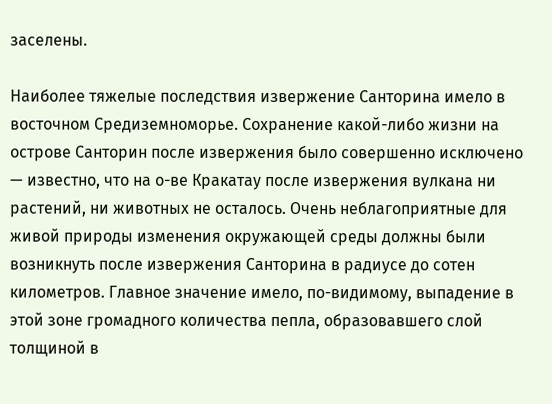заселены.

Наиболее тяжелые последствия извержение Санторина имело в восточном Средиземноморье. Сохранение какой-либо жизни на острове Санторин после извержения было совершенно исключено — известно, что на о-ве Кракатау после извержения вулкана ни растений, ни животных не осталось. Очень неблагоприятные для живой природы изменения окружающей среды должны были возникнуть после извержения Санторина в радиусе до сотен километров. Главное значение имело, по-видимому, выпадение в этой зоне громадного количества пепла, образовавшего слой толщиной в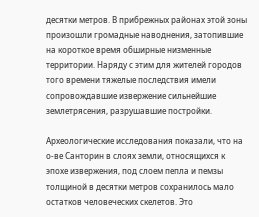десятки метров. В прибрежных районах этой зоны произошли громадные наводнения, затопившие на короткое время обширные низменные территории. Наряду с этим для жителей городов того времени тяжелые последствия имели сопровождавшие извержение сильнейшие землетрясения, разрушавшие постройки.

Археологические исследования показали, что на о-ве Санторин в слоях земли, относящихся к эпохе извержения, под слоем пепла и пемзы толщиной в десятки метров сохранилось мало остатков человеческих скелетов. Это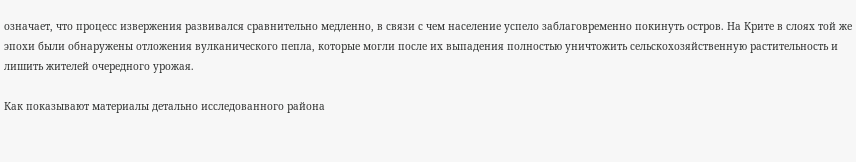означает, что процесс извержения развивался сравнительно медленно, в связи с чем население успело заблаговременно покинуть остров. На Крите в слоях той же эпохи были обнаружены отложения вулканического пепла, которые могли после их выпадения полностью уничтожить сельскохозяйственную растительность и лишить жителей очередного урожая.

Как показывают материалы детально исследованного района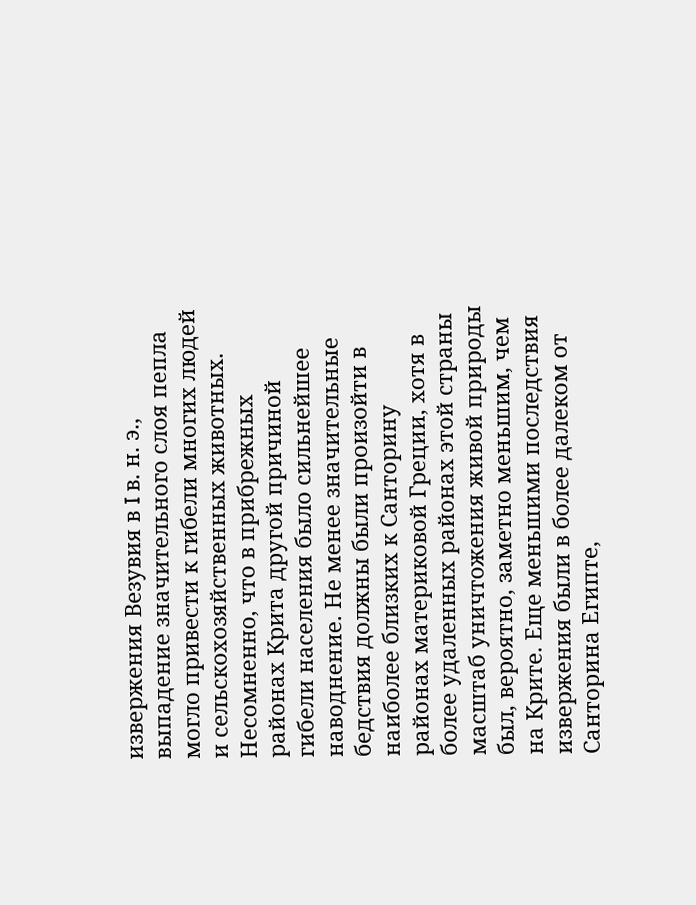извержения Везувия в I в. н. э., выпадение значительного слоя пепла могло привести к гибели многих людей и сельскохозяйственных животных. Несомненно, что в прибрежных районах Крита другой причиной гибели населения было сильнейшее наводнение. Не менее значительные бедствия должны были произойти в наиболее близких к Санторину районах материковой Греции, хотя в более удаленных районах этой страны масштаб уничтожения живой природы был, вероятно, заметно меньшим, чем на Крите. Еще меньшими последствия извержения были в более далеком от Санторина Египте,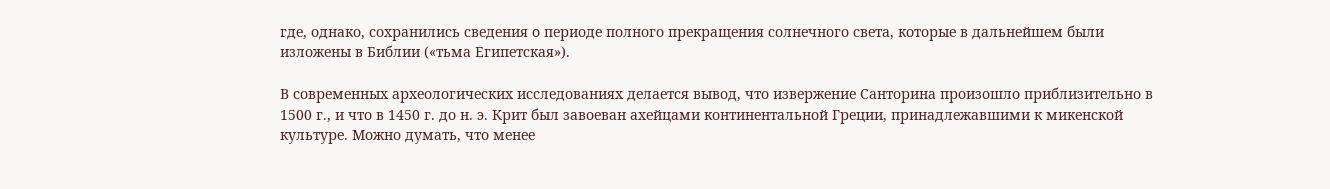где, однако, сохранились сведения о периоде полного прекращения солнечного света, которые в дальнейшем были изложены в Библии («тьма Египетская»).

В современных археологических исследованиях делается вывод, что извержение Санторина произошло приблизительно в 1500 г., и что в 1450 г. до н. э. Крит был завоеван ахейцами континентальной Греции, принадлежавшими к микенской культуре. Можно думать, что менее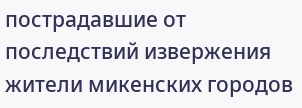пострадавшие от последствий извержения жители микенских городов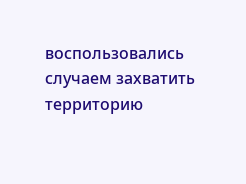воспользовались случаем захватить территорию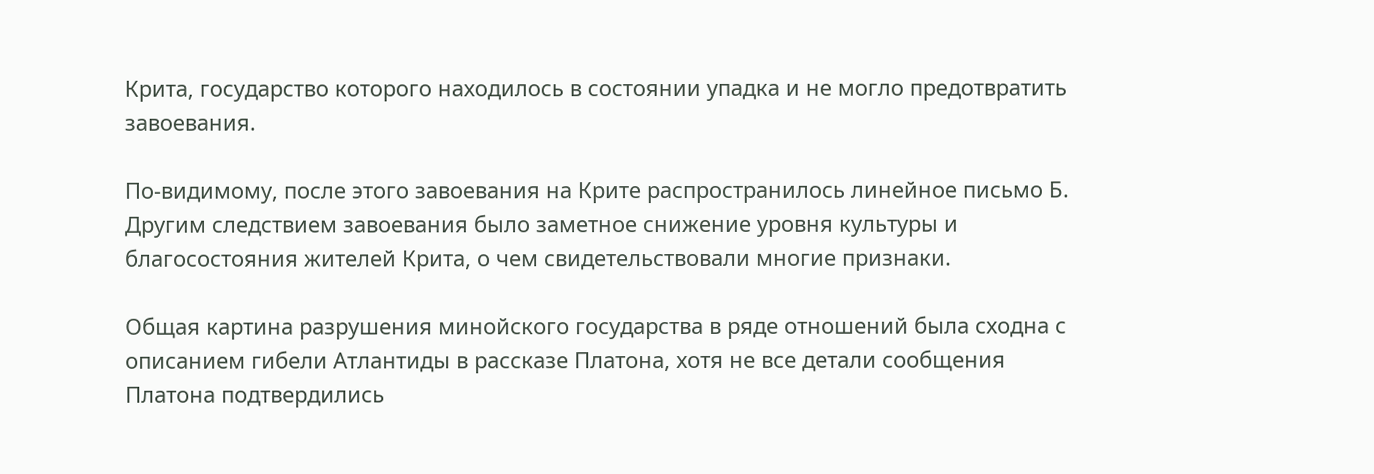Крита, государство которого находилось в состоянии упадка и не могло предотвратить завоевания.

По-видимому, после этого завоевания на Крите распространилось линейное письмо Б. Другим следствием завоевания было заметное снижение уровня культуры и благосостояния жителей Крита, о чем свидетельствовали многие признаки.

Общая картина разрушения минойского государства в ряде отношений была сходна с описанием гибели Атлантиды в рассказе Платона, хотя не все детали сообщения Платона подтвердились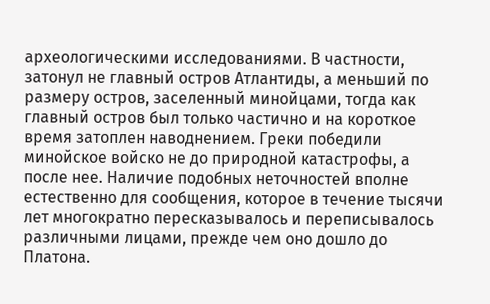археологическими исследованиями. В частности, затонул не главный остров Атлантиды, а меньший по размеру остров, заселенный минойцами, тогда как главный остров был только частично и на короткое время затоплен наводнением. Греки победили минойское войско не до природной катастрофы, а после нее. Наличие подобных неточностей вполне естественно для сообщения, которое в течение тысячи лет многократно пересказывалось и переписывалось различными лицами, прежде чем оно дошло до Платона.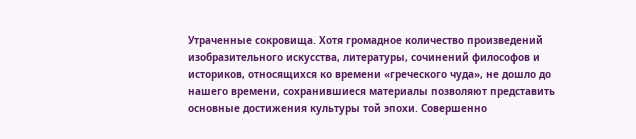Утраченные сокровища. Хотя громадное количество произведений изобразительного искусства, литературы, сочинений философов и историков, относящихся ко времени «греческого чуда», не дошло до нашего времени, сохранившиеся материалы позволяют представить основные достижения культуры той эпохи. Совершенно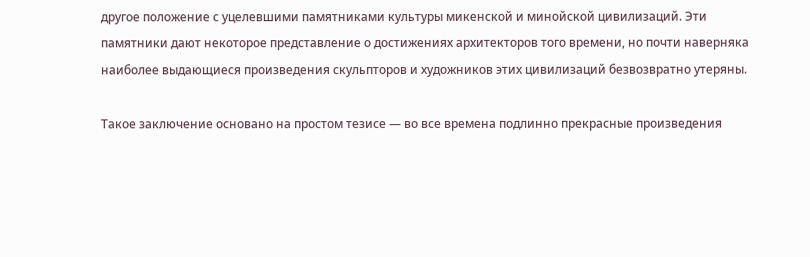другое положение с уцелевшими памятниками культуры микенской и минойской цивилизаций. Эти памятники дают некоторое представление о достижениях архитекторов того времени, но почти наверняка наиболее выдающиеся произведения скульпторов и художников этих цивилизаций безвозвратно утеряны.

Такое заключение основано на простом тезисе — во все времена подлинно прекрасные произведения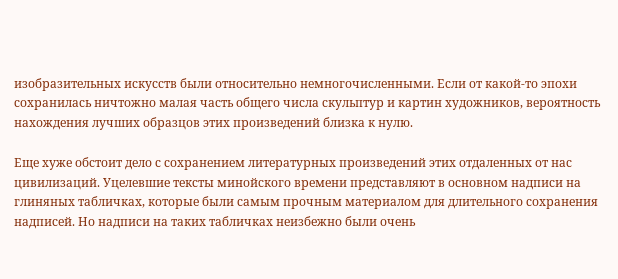изобразительных искусств были относительно немногочисленными. Если от какой-то эпохи сохранилась ничтожно малая часть общего числа скульптур и картин художников, вероятность нахождения лучших образцов этих произведений близка к нулю.

Еще хуже обстоит дело с сохранением литературных произведений этих отдаленных от нас цивилизаций. Уцелевшие тексты минойского времени представляют в основном надписи на глиняных табличках, которые были самым прочным материалом для длительного сохранения надписей. Но надписи на таких табличках неизбежно были очень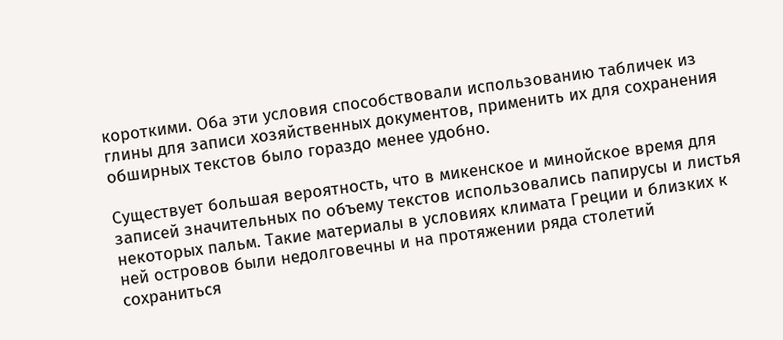короткими. Оба эти условия способствовали использованию табличек из глины для записи хозяйственных документов, применить их для сохранения обширных текстов было гораздо менее удобно.

Существует большая вероятность, что в микенское и минойское время для записей значительных по объему текстов использовались папирусы и листья некоторых пальм. Такие материалы в условиях климата Греции и близких к ней островов были недолговечны и на протяжении ряда столетий сохраниться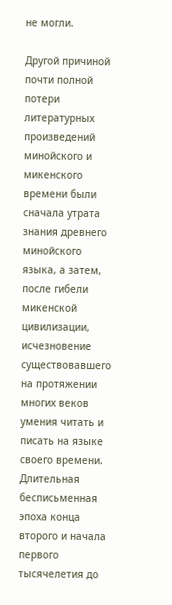не могли.

Другой причиной почти полной потери литературных произведений минойского и микенского времени были сначала утрата знания древнего минойского языка, а затем, после гибели микенской цивилизации, исчезновение существовавшего на протяжении многих веков умения читать и писать на языке своего времени. Длительная бесписьменная эпоха конца второго и начала первого тысячелетия до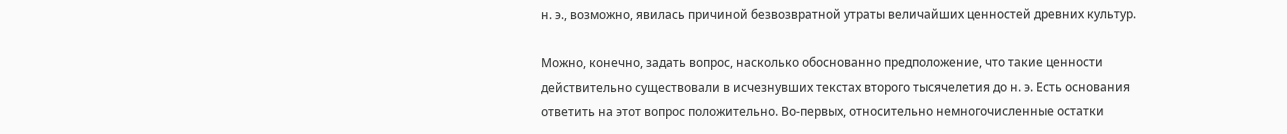н. э., возможно, явилась причиной безвозвратной утраты величайших ценностей древних культур.

Можно, конечно, задать вопрос, насколько обоснованно предположение, что такие ценности действительно существовали в исчезнувших текстах второго тысячелетия до н. э. Есть основания ответить на этот вопрос положительно. Во-первых, относительно немногочисленные остатки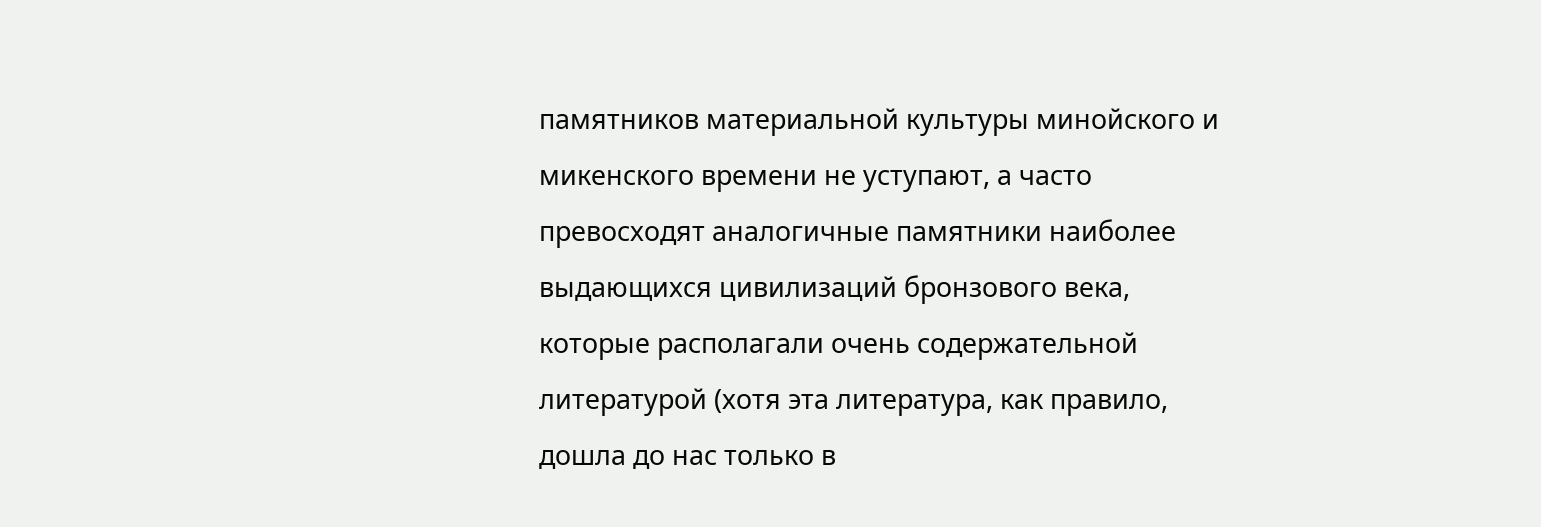памятников материальной культуры минойского и микенского времени не уступают, а часто превосходят аналогичные памятники наиболее выдающихся цивилизаций бронзового века, которые располагали очень содержательной литературой (хотя эта литература, как правило, дошла до нас только в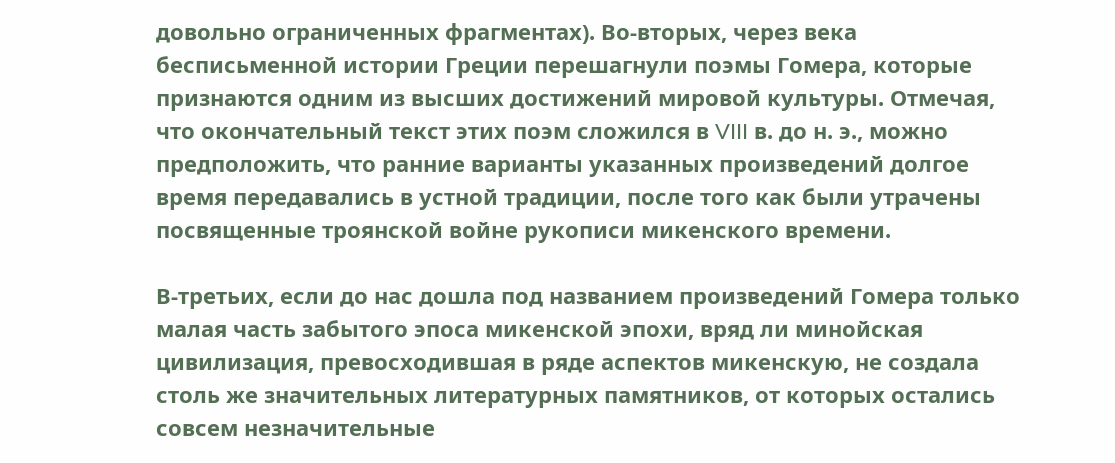довольно ограниченных фрагментах). Во-вторых, через века бесписьменной истории Греции перешагнули поэмы Гомера, которые признаются одним из высших достижений мировой культуры. Отмечая, что окончательный текст этих поэм сложился в VIII в. до н. э., можно предположить, что ранние варианты указанных произведений долгое время передавались в устной традиции, после того как были утрачены посвященные троянской войне рукописи микенского времени.

В-третьих, если до нас дошла под названием произведений Гомера только малая часть забытого эпоса микенской эпохи, вряд ли минойская цивилизация, превосходившая в ряде аспектов микенскую, не создала столь же значительных литературных памятников, от которых остались совсем незначительные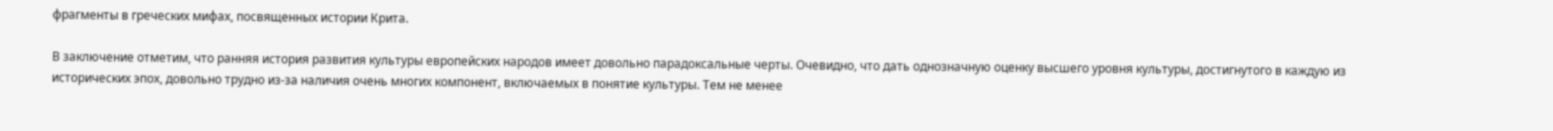фрагменты в греческих мифах, посвященных истории Крита.

В заключение отметим, что ранняя история развития культуры европейских народов имеет довольно парадоксальные черты. Очевидно, что дать однозначную оценку высшего уровня культуры, достигнутого в каждую из исторических эпох, довольно трудно из-за наличия очень многих компонент, включаемых в понятие культуры. Тем не менее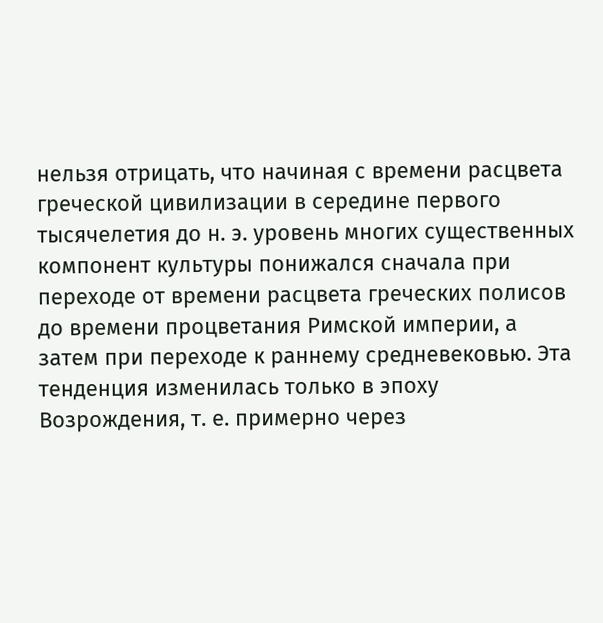нельзя отрицать, что начиная с времени расцвета греческой цивилизации в середине первого тысячелетия до н. э. уровень многих существенных компонент культуры понижался сначала при переходе от времени расцвета греческих полисов до времени процветания Римской империи, а затем при переходе к раннему средневековью. Эта тенденция изменилась только в эпоху Возрождения, т. е. примерно через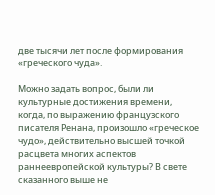две тысячи лет после формирования «греческого чуда».

Можно задать вопрос, были ли культурные достижения времени, когда, по выражению французского писателя Ренана, произошло «греческое чудо», действительно высшей точкой расцвета многих аспектов раннеевропейской культуры? В свете сказанного выше не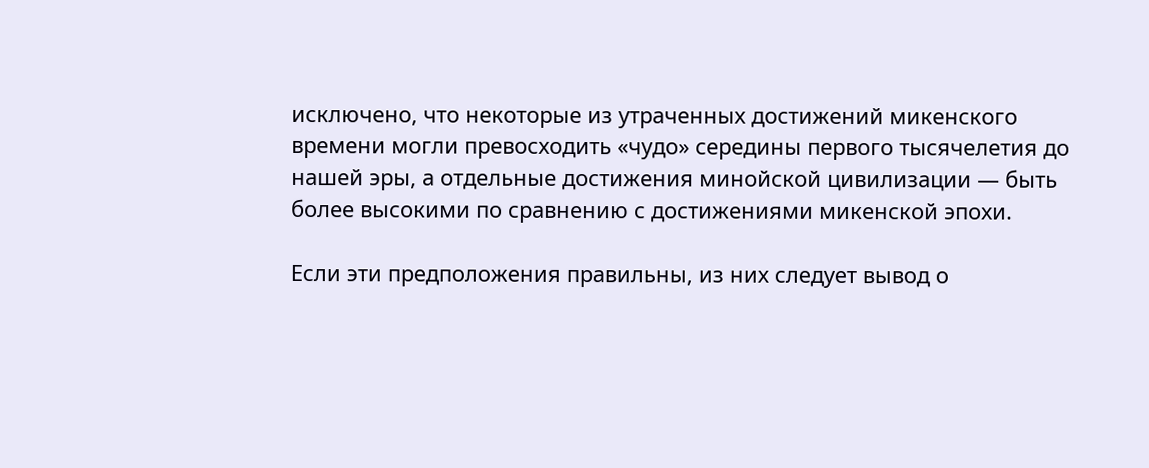исключено, что некоторые из утраченных достижений микенского времени могли превосходить «чудо» середины первого тысячелетия до нашей эры, а отдельные достижения минойской цивилизации — быть более высокими по сравнению с достижениями микенской эпохи.

Если эти предположения правильны, из них следует вывод о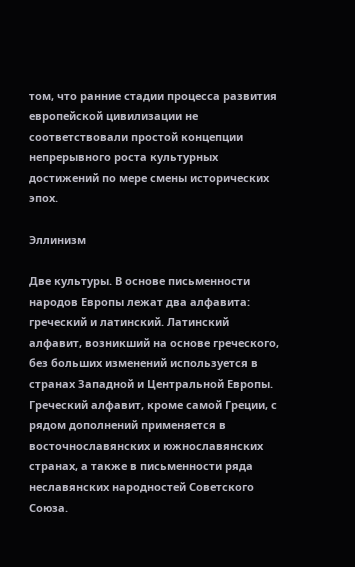том, что ранние стадии процесса развития европейской цивилизации не соответствовали простой концепции непрерывного роста культурных достижений по мере смены исторических эпох.

Эллинизм

Две культуры. В основе письменности народов Европы лежат два алфавита: греческий и латинский. Латинский алфавит, возникший на основе греческого, без больших изменений используется в странах Западной и Центральной Европы. Греческий алфавит, кроме самой Греции, с рядом дополнений применяется в восточнославянских и южнославянских странах, а также в письменности ряда неславянских народностей Советского Союза.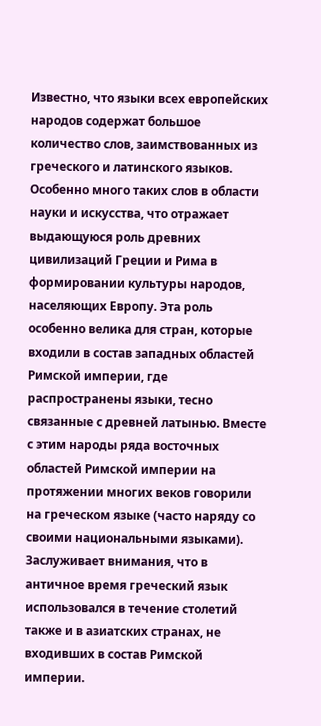Известно, что языки всех европейских народов содержат большое количество слов, заимствованных из греческого и латинского языков. Особенно много таких слов в области науки и искусства, что отражает выдающуюся роль древних цивилизаций Греции и Рима в формировании культуры народов, населяющих Европу. Эта роль особенно велика для стран, которые входили в состав западных областей Римской империи, где распространены языки, тесно связанные с древней латынью. Вместе с этим народы ряда восточных областей Римской империи на протяжении многих веков говорили на греческом языке (часто наряду со своими национальными языками). Заслуживает внимания, что в античное время греческий язык использовался в течение столетий также и в азиатских странах, не входивших в состав Римской империи.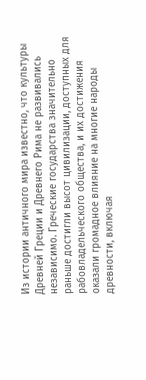Из истории античного мира известно, что культуры Древней Греции и Древнего Рима не развивались независимо. Греческие государства значительно раньше достигли высот цивилизации, доступных для рабовладельческого общества, и их достижения оказали громадное влияние на многие народы древности, включая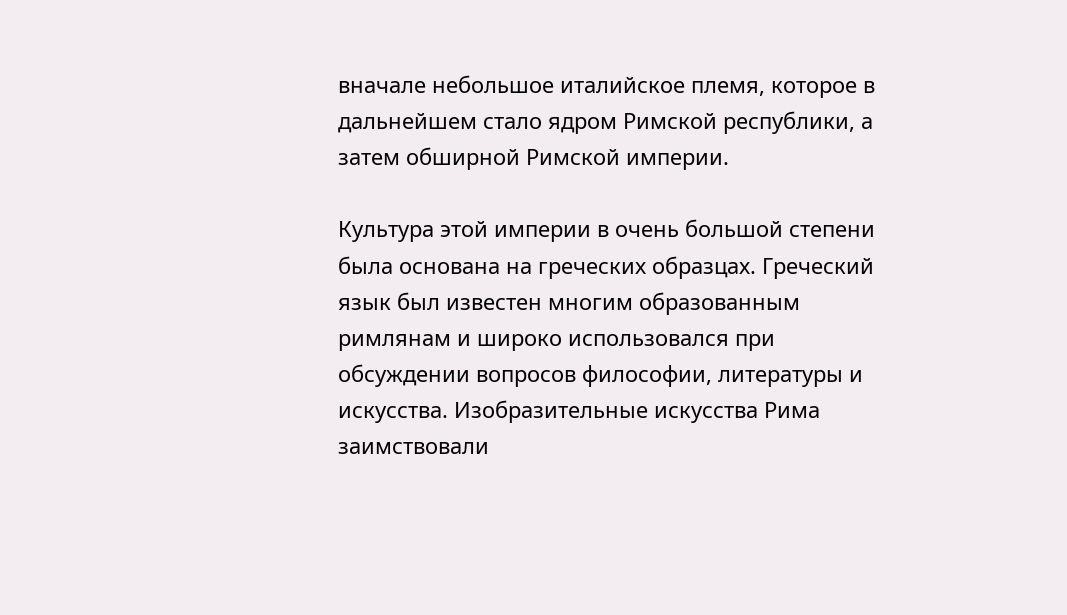вначале небольшое италийское племя, которое в дальнейшем стало ядром Римской республики, а затем обширной Римской империи.

Культура этой империи в очень большой степени была основана на греческих образцах. Греческий язык был известен многим образованным римлянам и широко использовался при обсуждении вопросов философии, литературы и искусства. Изобразительные искусства Рима заимствовали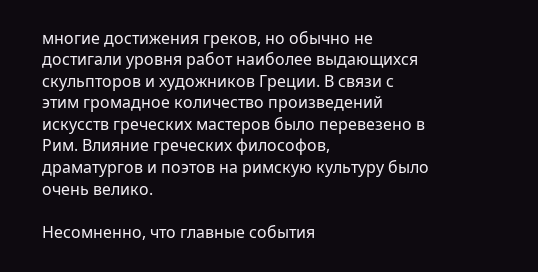многие достижения греков, но обычно не достигали уровня работ наиболее выдающихся скульпторов и художников Греции. В связи с этим громадное количество произведений искусств греческих мастеров было перевезено в Рим. Влияние греческих философов, драматургов и поэтов на римскую культуру было очень велико.

Несомненно, что главные события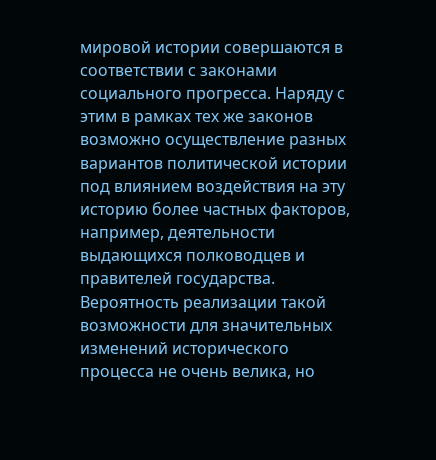мировой истории совершаются в соответствии с законами социального прогресса. Наряду с этим в рамках тех же законов возможно осуществление разных вариантов политической истории под влиянием воздействия на эту историю более частных факторов, например, деятельности выдающихся полководцев и правителей государства. Вероятность реализации такой возможности для значительных изменений исторического процесса не очень велика, но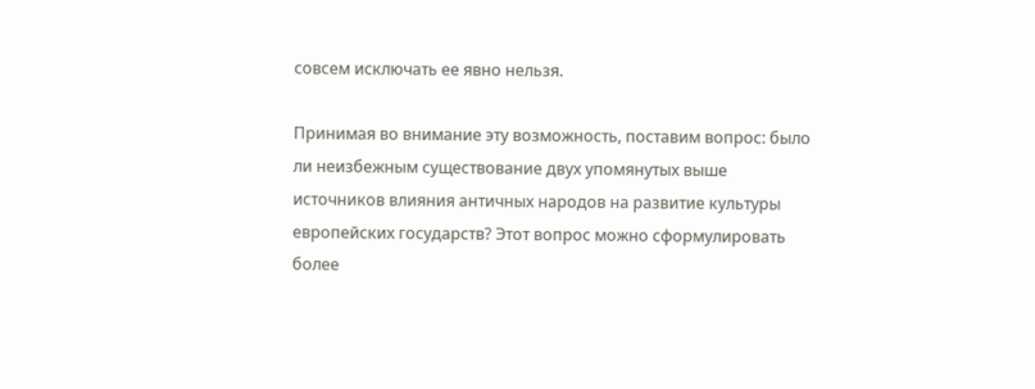совсем исключать ее явно нельзя.

Принимая во внимание эту возможность, поставим вопрос: было ли неизбежным существование двух упомянутых выше источников влияния античных народов на развитие культуры европейских государств? Этот вопрос можно сформулировать более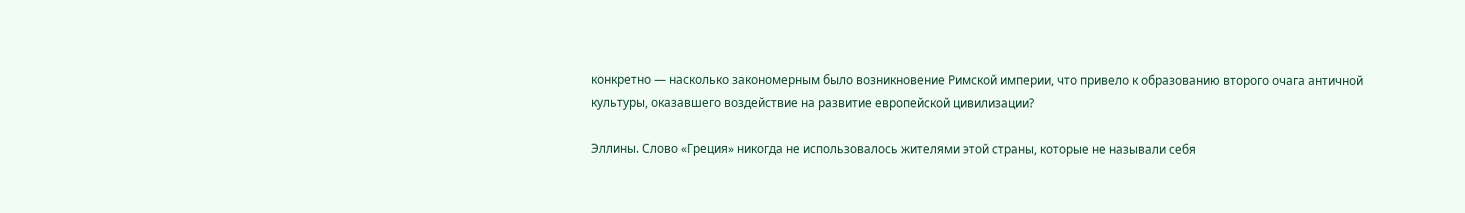конкретно — насколько закономерным было возникновение Римской империи, что привело к образованию второго очага античной культуры, оказавшего воздействие на развитие европейской цивилизации?

Эллины. Слово «Греция» никогда не использовалось жителями этой страны, которые не называли себя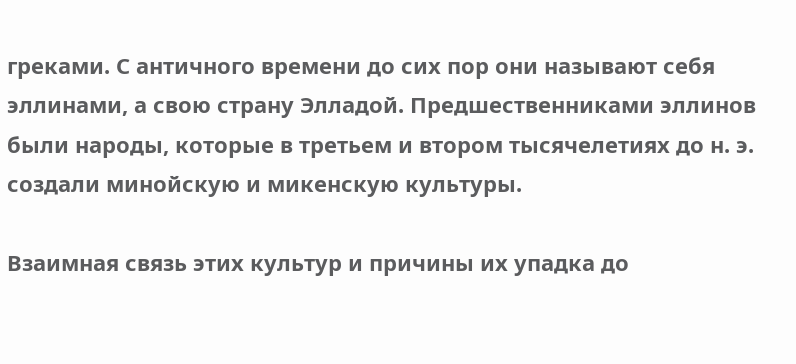греками. С античного времени до сих пор они называют себя эллинами, а свою страну Элладой. Предшественниками эллинов были народы, которые в третьем и втором тысячелетиях до н. э. создали минойскую и микенскую культуры.

Взаимная связь этих культур и причины их упадка до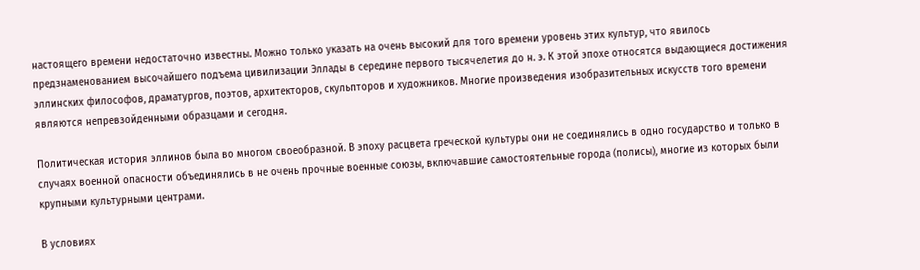настоящего времени недостаточно известны. Можно только указать на очень высокий для того времени уровень этих культур, что явилось предзнаменованием высочайшего подъема цивилизации Эллады в середине первого тысячелетия до н. э. К этой эпохе относятся выдающиеся достижения эллинских философов, драматургов, поэтов, архитекторов, скульпторов и художников. Многие произведения изобразительных искусств того времени являются непревзойденными образцами и сегодня.

Политическая история эллинов была во многом своеобразной. В эпоху расцвета греческой культуры они не соединялись в одно государство и только в случаях военной опасности объединялись в не очень прочные военные союзы, включавшие самостоятельные города (полисы), многие из которых были крупными культурными центрами.

В условиях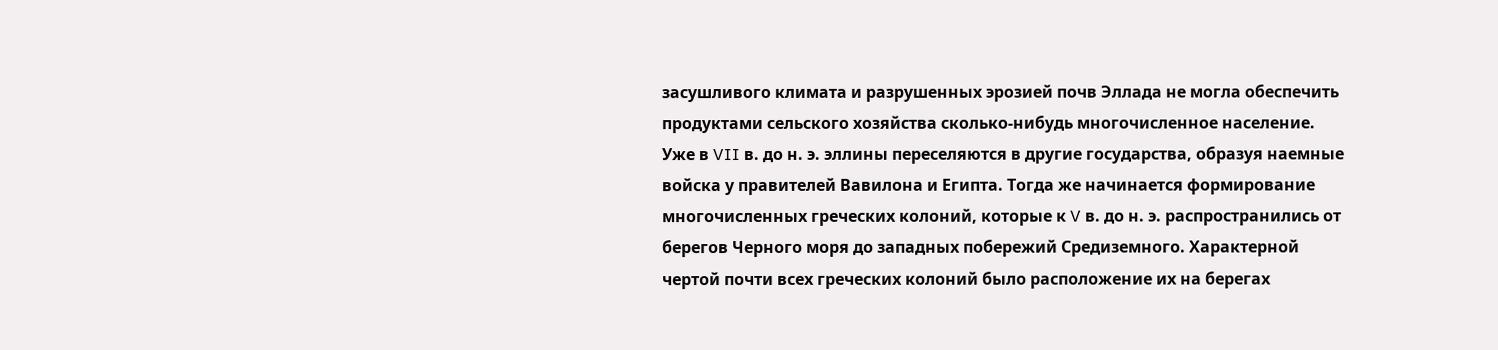засушливого климата и разрушенных эрозией почв Эллада не могла обеспечить продуктами сельского хозяйства сколько-нибудь многочисленное население. Уже в VII в. до н. э. эллины переселяются в другие государства, образуя наемные войска у правителей Вавилона и Египта. Тогда же начинается формирование многочисленных греческих колоний, которые к V в. до н. э. распространились от берегов Черного моря до западных побережий Средиземного. Характерной чертой почти всех греческих колоний было расположение их на берегах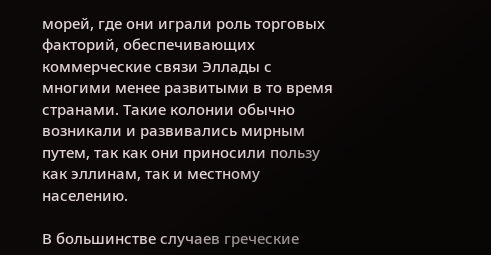морей, где они играли роль торговых факторий, обеспечивающих коммерческие связи Эллады с многими менее развитыми в то время странами. Такие колонии обычно возникали и развивались мирным путем, так как они приносили пользу как эллинам, так и местному населению.

В большинстве случаев греческие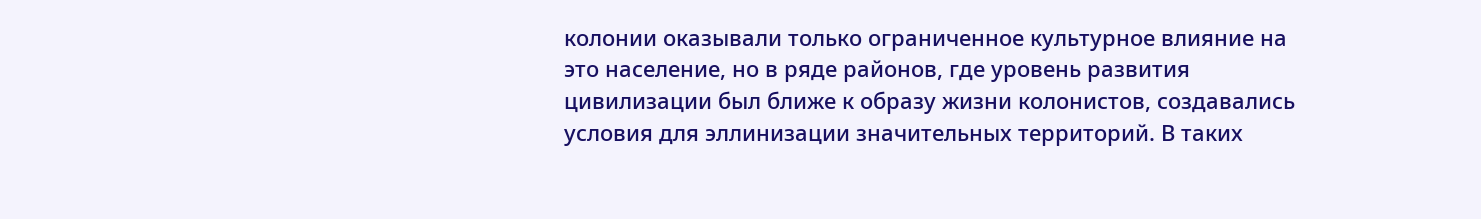колонии оказывали только ограниченное культурное влияние на это население, но в ряде районов, где уровень развития цивилизации был ближе к образу жизни колонистов, создавались условия для эллинизации значительных территорий. В таких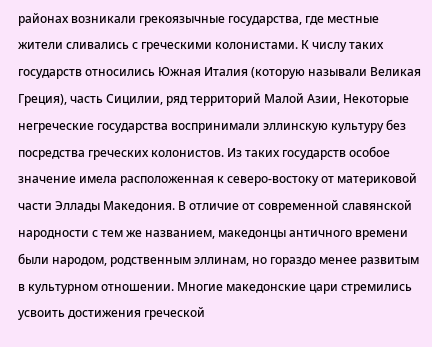районах возникали грекоязычные государства, где местные жители сливались с греческими колонистами. К числу таких государств относились Южная Италия (которую называли Великая Греция), часть Сицилии, ряд территорий Малой Азии, Некоторые негреческие государства воспринимали эллинскую культуру без посредства греческих колонистов. Из таких государств особое значение имела расположенная к северо-востоку от материковой части Эллады Македония. В отличие от современной славянской народности с тем же названием, македонцы античного времени были народом, родственным эллинам, но гораздо менее развитым в культурном отношении. Многие македонские цари стремились усвоить достижения греческой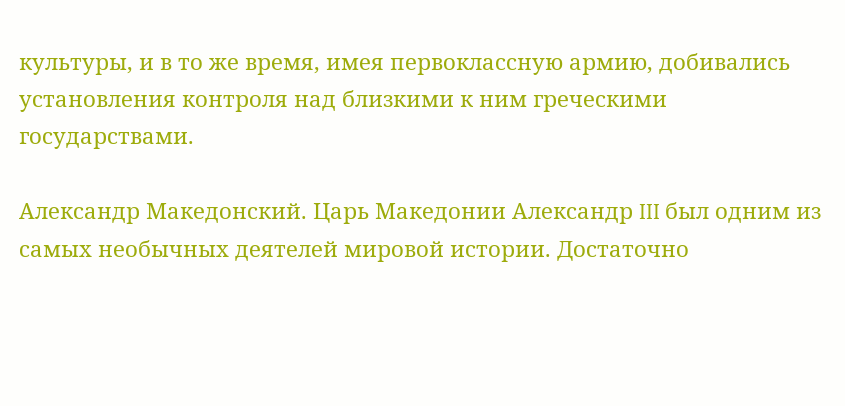культуры, и в то же время, имея первоклассную армию, добивались установления контроля над близкими к ним греческими государствами.

Александр Македонский. Царь Македонии Александр III был одним из самых необычных деятелей мировой истории. Достаточно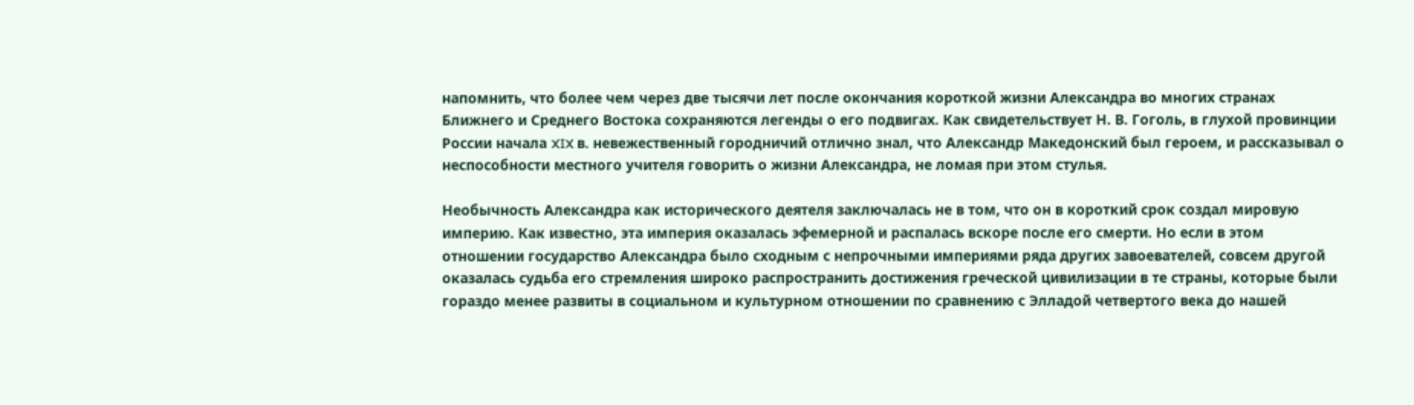напомнить, что более чем через две тысячи лет после окончания короткой жизни Александра во многих странах Ближнего и Среднего Востока сохраняются легенды о его подвигах. Как свидетельствует Н. В. Гоголь, в глухой провинции России начала XIX в. невежественный городничий отлично знал, что Александр Македонский был героем, и рассказывал о неспособности местного учителя говорить о жизни Александра, не ломая при этом стулья.

Необычность Александра как исторического деятеля заключалась не в том, что он в короткий срок создал мировую империю. Как известно, эта империя оказалась эфемерной и распалась вскоре после его смерти. Но если в этом отношении государство Александра было сходным с непрочными империями ряда других завоевателей, совсем другой оказалась судьба его стремления широко распространить достижения греческой цивилизации в те страны, которые были гораздо менее развиты в социальном и культурном отношении по сравнению с Элладой четвертого века до нашей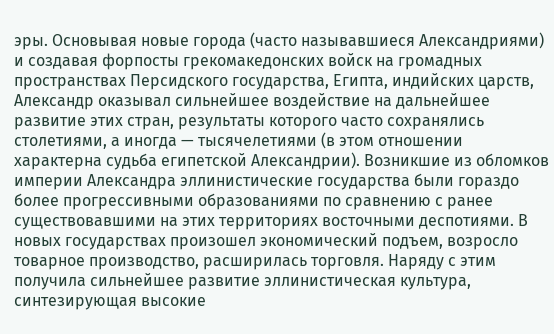эры. Основывая новые города (часто называвшиеся Александриями) и создавая форпосты грекомакедонских войск на громадных пространствах Персидского государства, Египта, индийских царств, Александр оказывал сильнейшее воздействие на дальнейшее развитие этих стран, результаты которого часто сохранялись столетиями, а иногда — тысячелетиями (в этом отношении характерна судьба египетской Александрии). Возникшие из обломков империи Александра эллинистические государства были гораздо более прогрессивными образованиями по сравнению с ранее существовавшими на этих территориях восточными деспотиями. В новых государствах произошел экономический подъем, возросло товарное производство, расширилась торговля. Наряду с этим получила сильнейшее развитие эллинистическая культура, синтезирующая высокие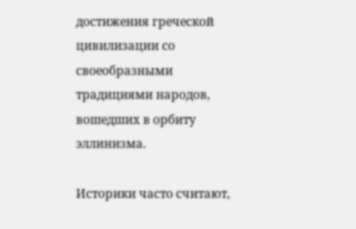достижения греческой цивилизации со своеобразными традициями народов, вошедших в орбиту эллинизма.

Историки часто считают,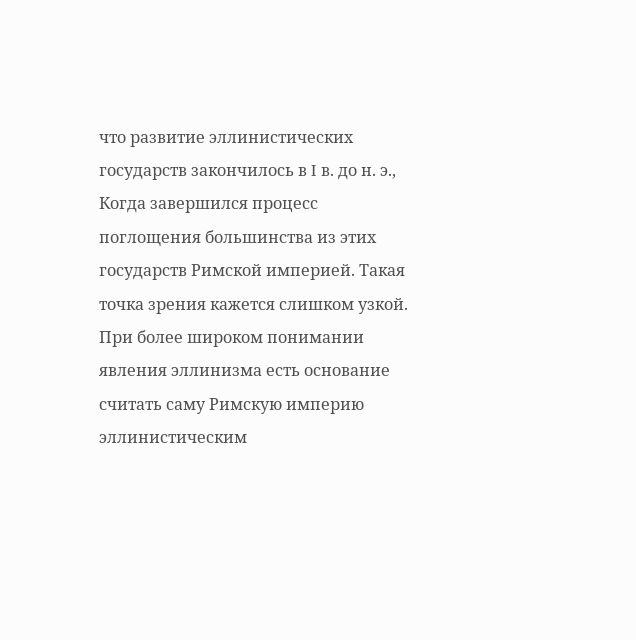что развитие эллинистических государств закончилось в I в. до н. э., Когда завершился процесс поглощения большинства из этих государств Римской империей. Такая точка зрения кажется слишком узкой. При более широком понимании явления эллинизма есть основание считать саму Римскую империю эллинистическим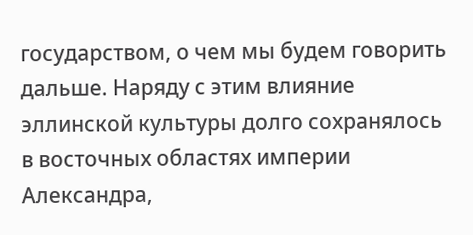государством, о чем мы будем говорить дальше. Наряду с этим влияние эллинской культуры долго сохранялось в восточных областях империи Александра,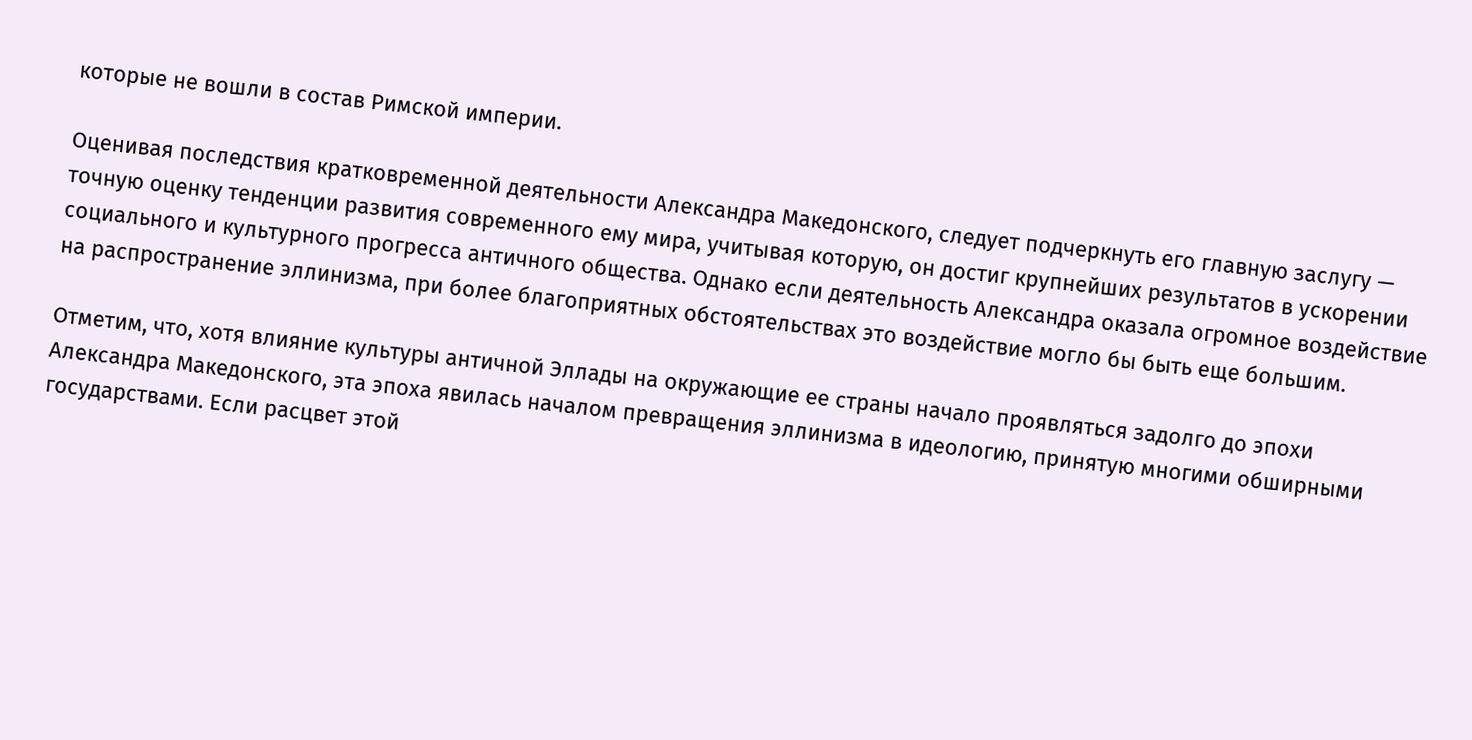которые не вошли в состав Римской империи.

Оценивая последствия кратковременной деятельности Александра Македонского, следует подчеркнуть его главную заслугу — точную оценку тенденции развития современного ему мира, учитывая которую, он достиг крупнейших результатов в ускорении социального и культурного прогресса античного общества. Однако если деятельность Александра оказала огромное воздействие на распространение эллинизма, при более благоприятных обстоятельствах это воздействие могло бы быть еще большим.

Отметим, что, хотя влияние культуры античной Эллады на окружающие ее страны начало проявляться задолго до эпохи Александра Македонского, эта эпоха явилась началом превращения эллинизма в идеологию, принятую многими обширными государствами. Если расцвет этой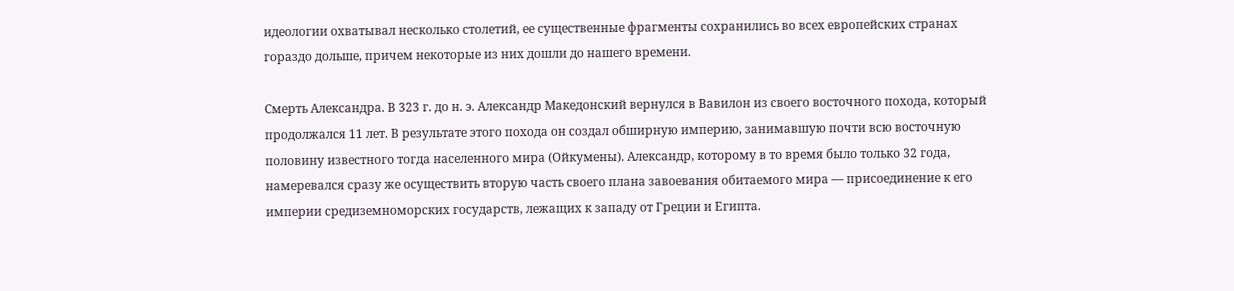идеологии охватывал несколько столетий, ее существенные фрагменты сохранились во всех европейских странах гораздо дольше, причем некоторые из них дошли до нашего времени.

Смерть Александра. В 323 г. до н. э. Александр Македонский вернулся в Вавилон из своего восточного похода, который продолжался 11 лет. В результате этого похода он создал обширную империю, занимавшую почти всю восточную половину известного тогда населенного мира (Ойкумены). Александр, которому в то время было только 32 года, намеревался сразу же осуществить вторую часть своего плана завоевания обитаемого мира — присоединение к его империи средиземноморских государств, лежащих к западу от Греции и Египта.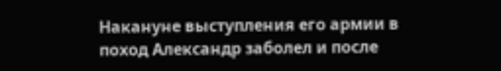Накануне выступления его армии в поход Александр заболел и после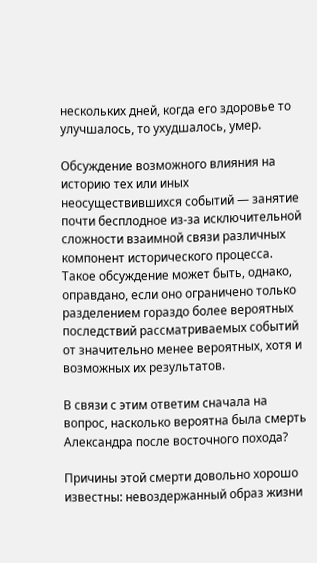нескольких дней, когда его здоровье то улучшалось, то ухудшалось, умер.

Обсуждение возможного влияния на историю тех или иных неосуществившихся событий — занятие почти бесплодное из-за исключительной сложности взаимной связи различных компонент исторического процесса. Такое обсуждение может быть, однако, оправдано, если оно ограничено только разделением гораздо более вероятных последствий рассматриваемых событий от значительно менее вероятных, хотя и возможных их результатов.

В связи с этим ответим сначала на вопрос, насколько вероятна была смерть Александра после восточного похода?

Причины этой смерти довольно хорошо известны: невоздержанный образ жизни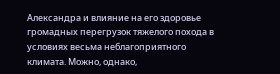Александра и влияние на его здоровье громадных перегрузок тяжелого похода в условиях весьма неблагоприятного климата. Можно, однако,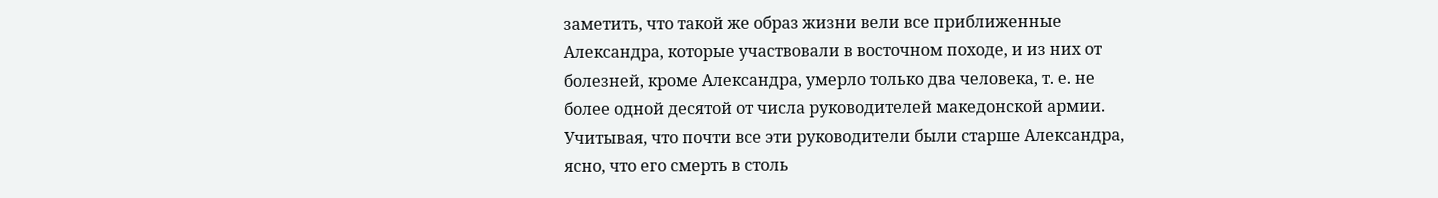заметить, что такой же образ жизни вели все приближенные Александра, которые участвовали в восточном походе, и из них от болезней, кроме Александра, умерло только два человека, т. е. не более одной десятой от числа руководителей македонской армии. Учитывая, что почти все эти руководители были старше Александра, ясно, что его смерть в столь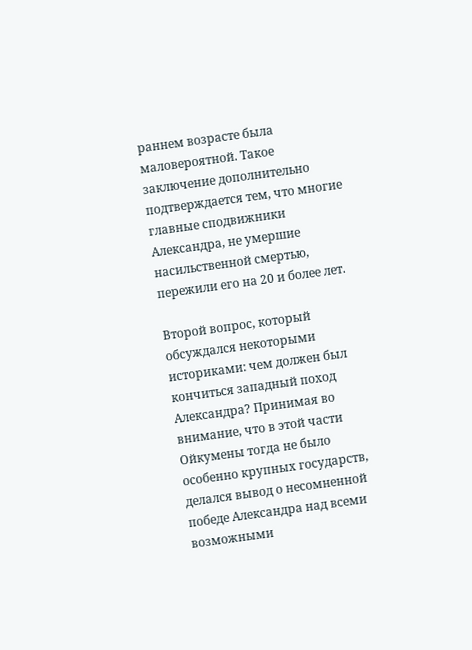раннем возрасте была маловероятной. Такое заключение дополнительно подтверждается тем, что многие главные сподвижники Александра, не умершие насильственной смертью, пережили его на 20 и более лет.

Второй вопрос, который обсуждался некоторыми историками: чем должен был кончиться западный поход Александра? Принимая во внимание, что в этой части Ойкумены тогда не было особенно крупных государств, делался вывод о несомненной победе Александра над всеми возможными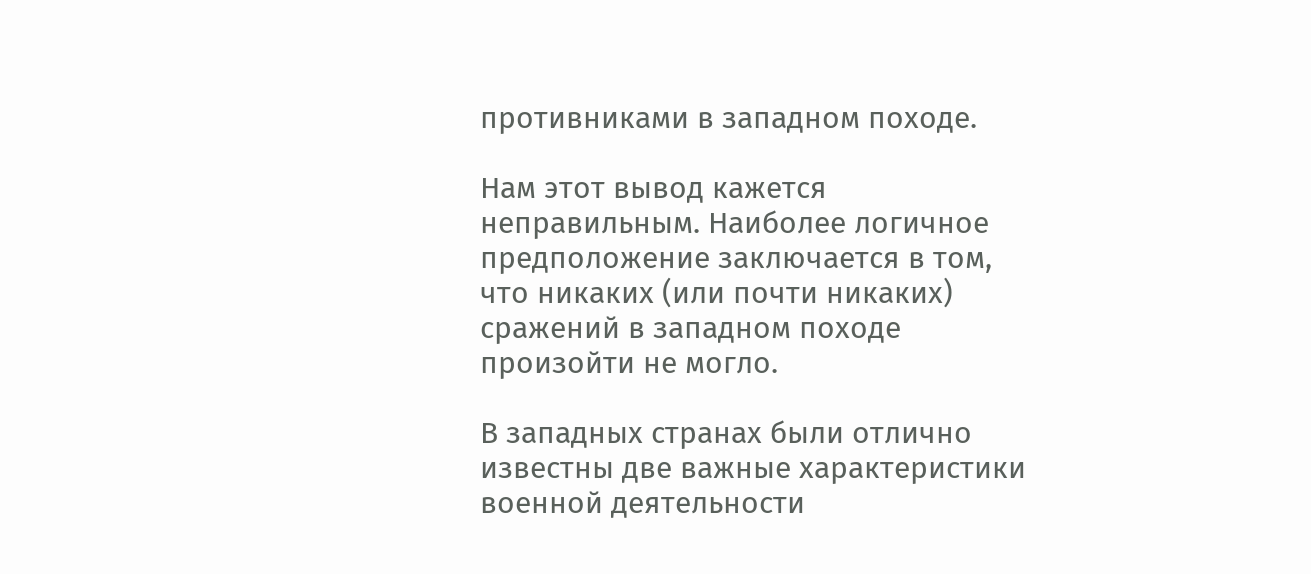противниками в западном походе.

Нам этот вывод кажется неправильным. Наиболее логичное предположение заключается в том, что никаких (или почти никаких) сражений в западном походе произойти не могло.

В западных странах были отлично известны две важные характеристики военной деятельности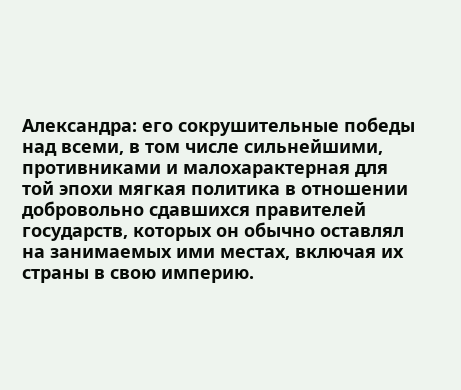Александра: его сокрушительные победы над всеми, в том числе сильнейшими, противниками и малохарактерная для той эпохи мягкая политика в отношении добровольно сдавшихся правителей государств, которых он обычно оставлял на занимаемых ими местах, включая их страны в свою империю.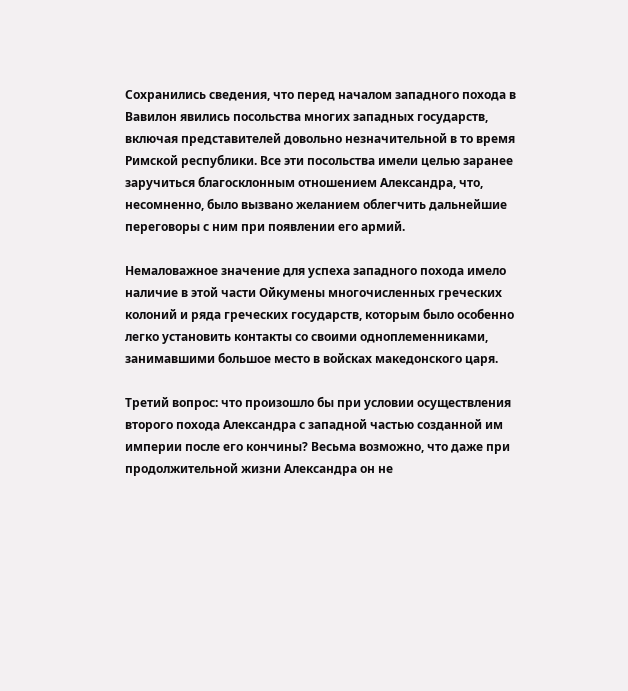Сохранились сведения, что перед началом западного похода в Вавилон явились посольства многих западных государств, включая представителей довольно незначительной в то время Римской республики. Все эти посольства имели целью заранее заручиться благосклонным отношением Александра, что, несомненно, было вызвано желанием облегчить дальнейшие переговоры с ним при появлении его армий.

Немаловажное значение для успеха западного похода имело наличие в этой части Ойкумены многочисленных греческих колоний и ряда греческих государств, которым было особенно легко установить контакты со своими одноплеменниками, занимавшими большое место в войсках македонского царя.

Третий вопрос: что произошло бы при условии осуществления второго похода Александра с западной частью созданной им империи после его кончины? Весьма возможно, что даже при продолжительной жизни Александра он не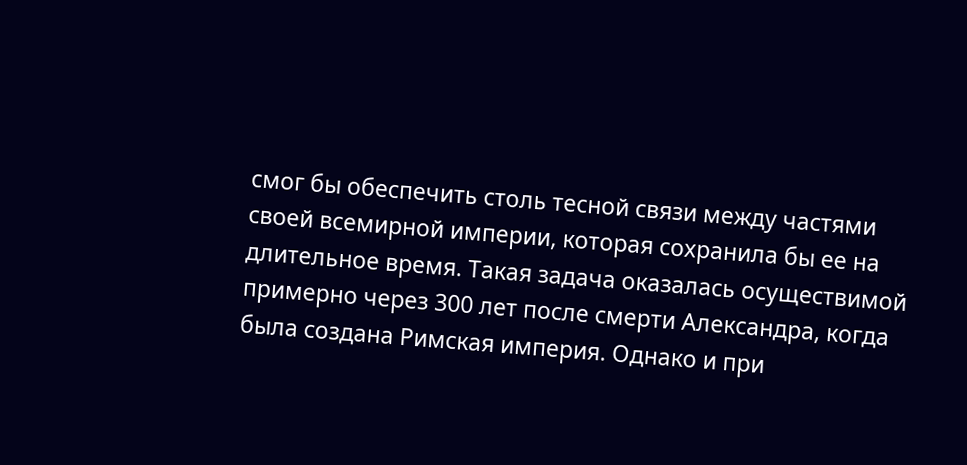смог бы обеспечить столь тесной связи между частями своей всемирной империи, которая сохранила бы ее на длительное время. Такая задача оказалась осуществимой примерно через 300 лет после смерти Александра, когда была создана Римская империя. Однако и при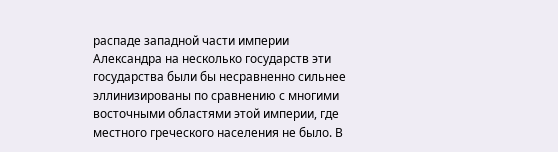распаде западной части империи Александра на несколько государств эти государства были бы несравненно сильнее эллинизированы по сравнению с многими восточными областями этой империи, где местного греческого населения не было. В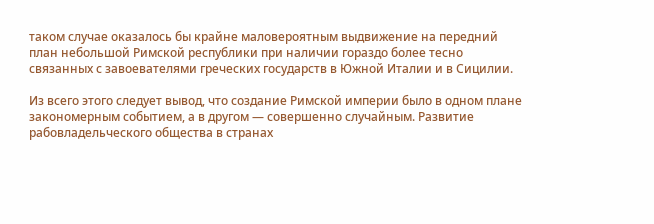таком случае оказалось бы крайне маловероятным выдвижение на передний план небольшой Римской республики при наличии гораздо более тесно связанных с завоевателями греческих государств в Южной Италии и в Сицилии.

Из всего этого следует вывод, что создание Римской империи было в одном плане закономерным событием, а в другом — совершенно случайным. Развитие рабовладельческого общества в странах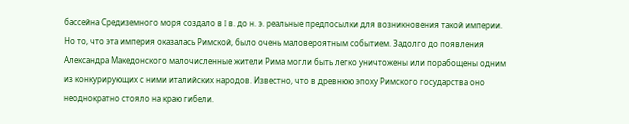бассейна Средиземного моря создало в I в. до н. э. реальные предпосылки для возникновения такой империи. Но то, что эта империя оказалась Римской, было очень маловероятным событием. Задолго до появления Александра Македонского малочисленные жители Рима могли быть легко уничтожены или порабощены одним из конкурирующих с ними италийских народов. Известно, что в древнюю эпоху Римского государства оно неоднократно стояло на краю гибели.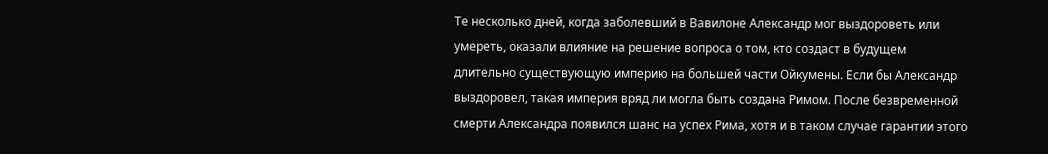Те несколько дней, когда заболевший в Вавилоне Александр мог выздороветь или умереть, оказали влияние на решение вопроса о том, кто создаст в будущем длительно существующую империю на большей части Ойкумены. Если бы Александр выздоровел, такая империя вряд ли могла быть создана Римом. После безвременной смерти Александра появился шанс на успех Рима, хотя и в таком случае гарантии этого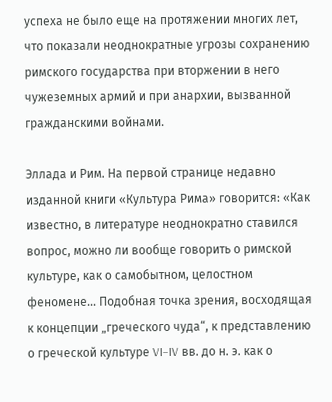успеха не было еще на протяжении многих лет, что показали неоднократные угрозы сохранению римского государства при вторжении в него чужеземных армий и при анархии, вызванной гражданскими войнами.

Эллада и Рим. На первой странице недавно изданной книги «Культура Рима» говорится: «Как известно, в литературе неоднократно ставился вопрос, можно ли вообще говорить о римской культуре, как о самобытном, целостном феномене… Подобная точка зрения, восходящая к концепции „греческого чуда“, к представлению о греческой культуре VI–IV вв. до н. э. как о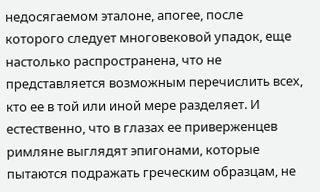недосягаемом эталоне, апогее, после которого следует многовековой упадок, еще настолько распространена, что не представляется возможным перечислить всех, кто ее в той или иной мере разделяет. И естественно, что в глазах ее приверженцев римляне выглядят эпигонами, которые пытаются подражать греческим образцам, не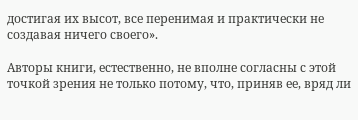достигая их высот, все перенимая и практически не создавая ничего своего».

Авторы книги, естественно, не вполне согласны с этой точкой зрения не только потому, что, приняв ее, вряд ли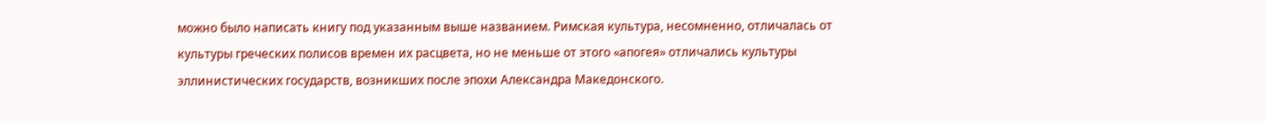можно было написать книгу под указанным выше названием. Римская культура, несомненно, отличалась от культуры греческих полисов времен их расцвета, но не меньше от этого «апогея» отличались культуры эллинистических государств, возникших после эпохи Александра Македонского.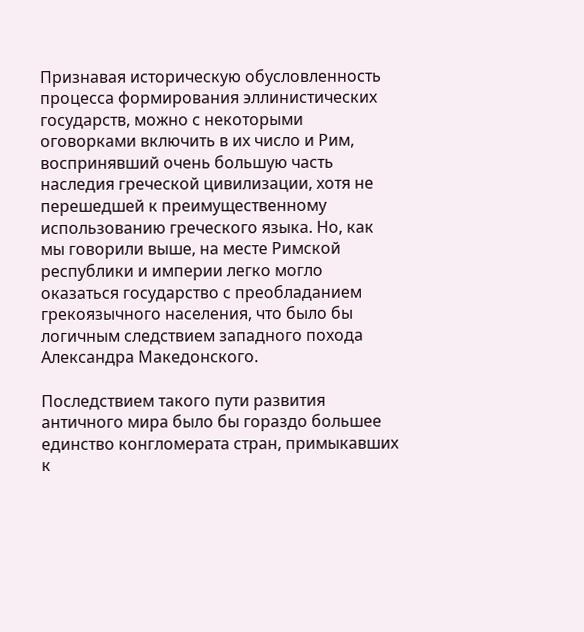Признавая историческую обусловленность процесса формирования эллинистических государств, можно с некоторыми оговорками включить в их число и Рим, воспринявший очень большую часть наследия греческой цивилизации, хотя не перешедшей к преимущественному использованию греческого языка. Но, как мы говорили выше, на месте Римской республики и империи легко могло оказаться государство с преобладанием грекоязычного населения, что было бы логичным следствием западного похода Александра Македонского.

Последствием такого пути развития античного мира было бы гораздо большее единство конгломерата стран, примыкавших к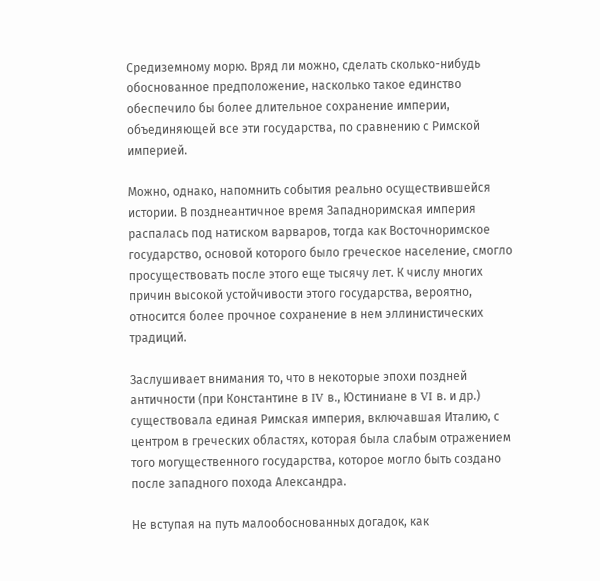Средиземному морю. Вряд ли можно, сделать сколько-нибудь обоснованное предположение, насколько такое единство обеспечило бы более длительное сохранение империи, объединяющей все эти государства, по сравнению с Римской империей.

Можно, однако, напомнить события реально осуществившейся истории. В позднеантичное время Западноримская империя распалась под натиском варваров, тогда как Восточноримское государство, основой которого было греческое население, смогло просуществовать после этого еще тысячу лет. К числу многих причин высокой устойчивости этого государства, вероятно, относится более прочное сохранение в нем эллинистических традиций.

Заслушивает внимания то, что в некоторые эпохи поздней античности (при Константине в IV в., Юстиниане в VI в. и др.) существовала единая Римская империя, включавшая Италию, с центром в греческих областях, которая была слабым отражением того могущественного государства, которое могло быть создано после западного похода Александра.

Не вступая на путь малообоснованных догадок, как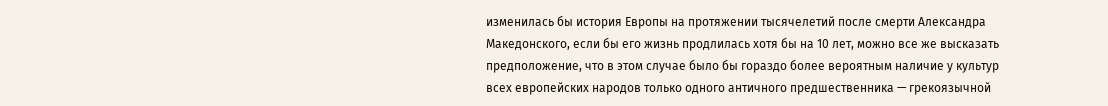изменилась бы история Европы на протяжении тысячелетий после смерти Александра Македонского, если бы его жизнь продлилась хотя бы на 10 лет, можно все же высказать предположение, что в этом случае было бы гораздо более вероятным наличие у культур всех европейских народов только одного античного предшественника — грекоязычной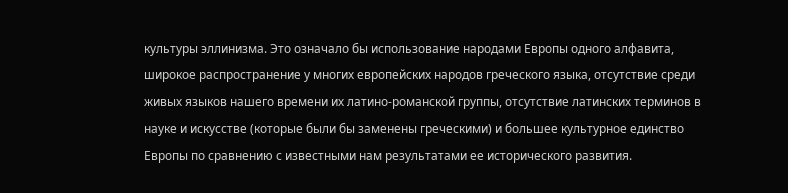культуры эллинизма. Это означало бы использование народами Европы одного алфавита, широкое распространение у многих европейских народов греческого языка, отсутствие среди живых языков нашего времени их латино-романской группы, отсутствие латинских терминов в науке и искусстве (которые были бы заменены греческими) и большее культурное единство Европы по сравнению с известными нам результатами ее исторического развития.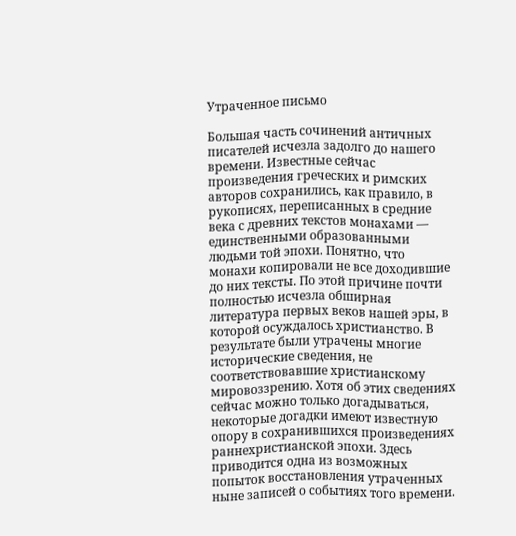Утраченное письмо

Большая часть сочинений античных писателей исчезла задолго до нашего времени. Известные сейчас произведения греческих и римских авторов сохранились, как правило, в рукописях, переписанных в средние века с древних текстов монахами — единственными образованными людьми той эпохи. Понятно, что монахи копировали не все доходившие до них тексты. По этой причине почти полностью исчезла обширная литература первых веков нашей эры, в которой осуждалось христианство. В результате были утрачены многие исторические сведения, не соответствовавшие христианскому мировоззрению. Хотя об этих сведениях сейчас можно только догадываться, некоторые догадки имеют известную опору в сохранившихся произведениях раннехристианской эпохи. Здесь приводится одна из возможных попыток восстановления утраченных ныне записей о событиях того времени.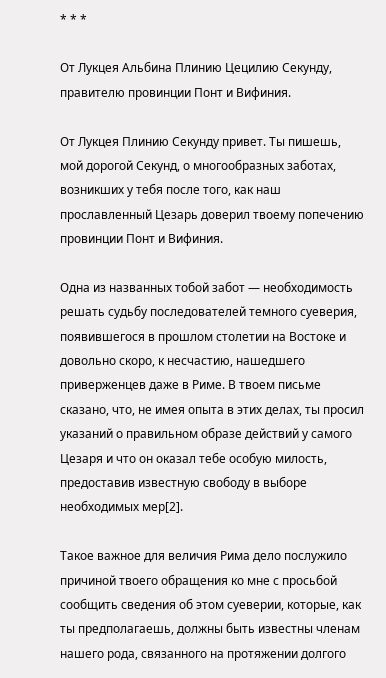* * *

От Лукцея Альбина Плинию Цецилию Секунду, правителю провинции Понт и Вифиния.

От Лукцея Плинию Секунду привет. Ты пишешь, мой дорогой Секунд, о многообразных заботах, возникших у тебя после того, как наш прославленный Цезарь доверил твоему попечению провинции Понт и Вифиния.

Одна из названных тобой забот — необходимость решать судьбу последователей темного суеверия, появившегося в прошлом столетии на Востоке и довольно скоро, к несчастию, нашедшего приверженцев даже в Риме. В твоем письме сказано, что, не имея опыта в этих делах, ты просил указаний о правильном образе действий у самого Цезаря и что он оказал тебе особую милость, предоставив известную свободу в выборе необходимых мер[2].

Такое важное для величия Рима дело послужило причиной твоего обращения ко мне с просьбой сообщить сведения об этом суеверии, которые, как ты предполагаешь, должны быть известны членам нашего рода, связанного на протяжении долгого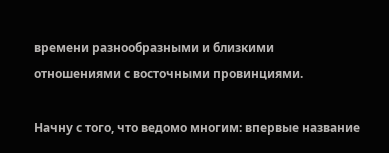времени разнообразными и близкими отношениями с восточными провинциями.

Начну с того, что ведомо многим: впервые название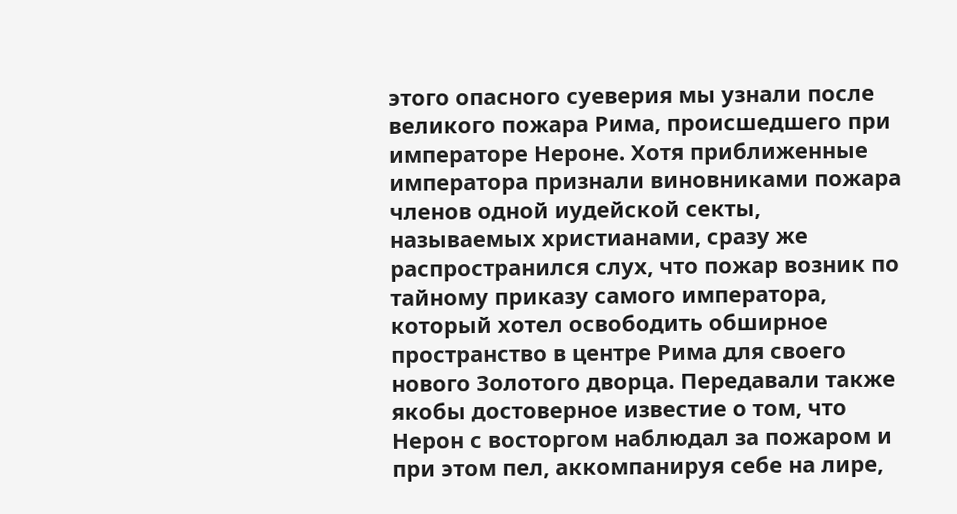этого опасного суеверия мы узнали после великого пожара Рима, происшедшего при императоре Нероне. Хотя приближенные императора признали виновниками пожара членов одной иудейской секты, называемых христианами, сразу же распространился слух, что пожар возник по тайному приказу самого императора, который хотел освободить обширное пространство в центре Рима для своего нового Золотого дворца. Передавали также якобы достоверное известие о том, что Нерон с восторгом наблюдал за пожаром и при этом пел, аккомпанируя себе на лире,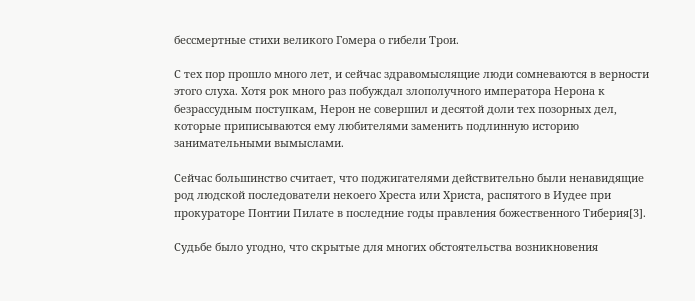бессмертные стихи великого Гомера о гибели Трои.

С тех пор прошло много лет, и сейчас здравомыслящие люди сомневаются в верности этого слуха. Хотя рок много раз побуждал злополучного императора Нерона к безрассудным поступкам, Нерон не совершил и десятой доли тех позорных дел, которые приписываются ему любителями заменить подлинную историю занимательными вымыслами.

Сейчас большинство считает, что поджигателями действительно были ненавидящие род людской последователи некоего Хреста или Христа, распятого в Иудее при прокураторе Понтии Пилате в последние годы правления божественного Тиберия[3].

Судьбе было угодно, что скрытые для многих обстоятельства возникновения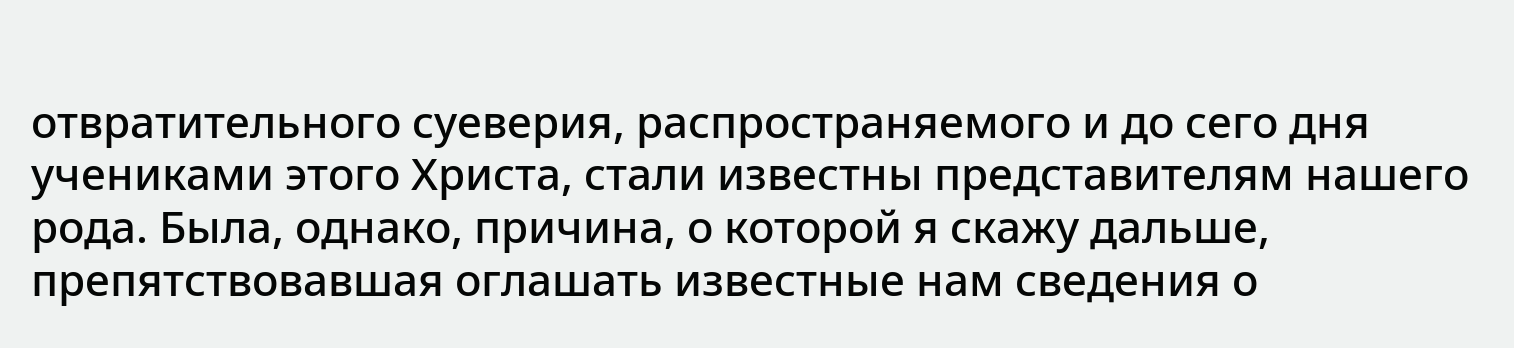отвратительного суеверия, распространяемого и до сего дня учениками этого Христа, стали известны представителям нашего рода. Была, однако, причина, о которой я скажу дальше, препятствовавшая оглашать известные нам сведения о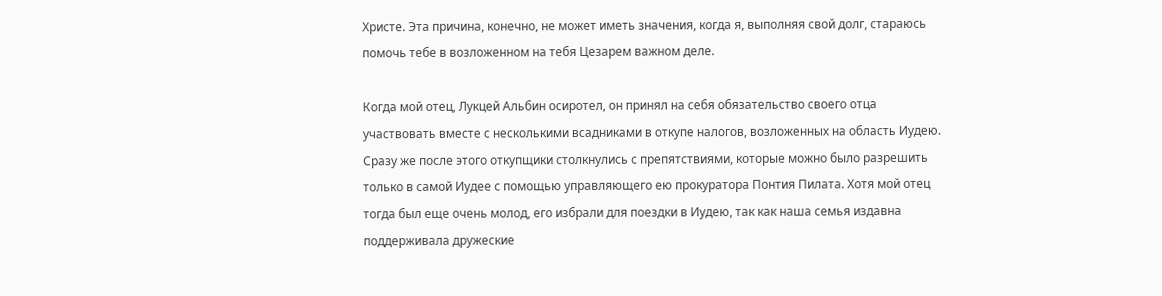Христе. Эта причина, конечно, не может иметь значения, когда я, выполняя свой долг, стараюсь помочь тебе в возложенном на тебя Цезарем важном деле.

Когда мой отец, Лукцей Альбин осиротел, он принял на себя обязательство своего отца участвовать вместе с несколькими всадниками в откупе налогов, возложенных на область Иудею. Сразу же после этого откупщики столкнулись с препятствиями, которые можно было разрешить только в самой Иудее с помощью управляющего ею прокуратора Понтия Пилата. Хотя мой отец тогда был еще очень молод, его избрали для поездки в Иудею, так как наша семья издавна поддерживала дружеские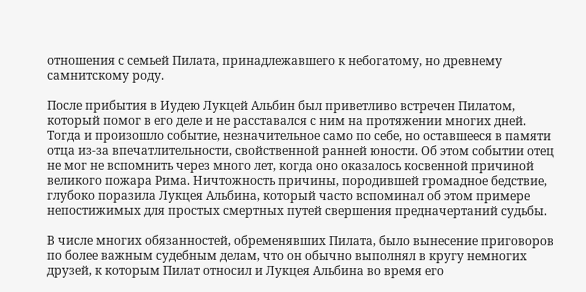отношения с семьей Пилата, принадлежавшего к небогатому, но древнему самнитскому роду.

После прибытия в Иудею Лукцей Альбин был приветливо встречен Пилатом, который помог в его деле и не расставался с ним на протяжении многих дней. Тогда и произошло событие, незначительное само по себе, но оставшееся в памяти отца из-за впечатлительности, свойственной ранней юности. Об этом событии отец не мог не вспомнить через много лет, когда оно оказалось косвенной причиной великого пожара Рима. Ничтожность причины, породившей громадное бедствие, глубоко поразила Лукцея Альбина, который часто вспоминал об этом примере непостижимых для простых смертных путей свершения предначертаний судьбы.

В числе многих обязанностей, обременявших Пилата, было вынесение приговоров по более важным судебным делам, что он обычно выполнял в кругу немногих друзей, к которым Пилат относил и Лукцея Альбина во время его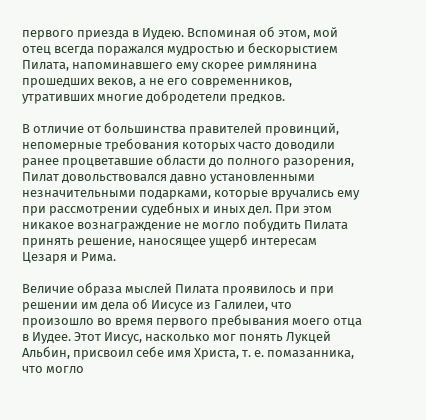первого приезда в Иудею. Вспоминая об этом, мой отец всегда поражался мудростью и бескорыстием Пилата, напоминавшего ему скорее римлянина прошедших веков, а не его современников, утративших многие добродетели предков.

В отличие от большинства правителей провинций, непомерные требования которых часто доводили ранее процветавшие области до полного разорения, Пилат довольствовался давно установленными незначительными подарками, которые вручались ему при рассмотрении судебных и иных дел. При этом никакое вознаграждение не могло побудить Пилата принять решение, наносящее ущерб интересам Цезаря и Рима.

Величие образа мыслей Пилата проявилось и при решении им дела об Иисусе из Галилеи, что произошло во время первого пребывания моего отца в Иудее. Этот Иисус, насколько мог понять Лукцей Альбин, присвоил себе имя Христа, т. е. помазанника, что могло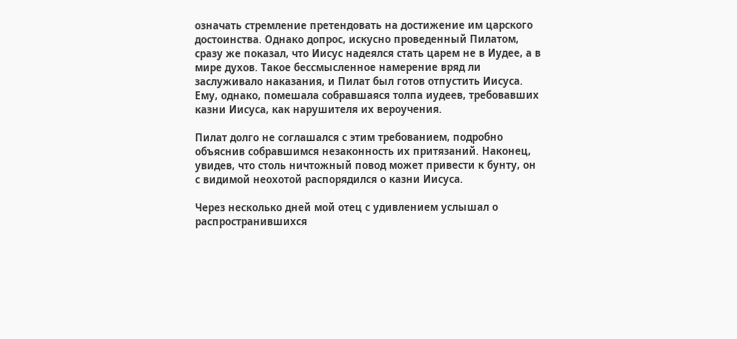означать стремление претендовать на достижение им царского достоинства. Однако допрос, искусно проведенный Пилатом, сразу же показал, что Иисус надеялся стать царем не в Иудее, а в мире духов. Такое бессмысленное намерение вряд ли заслуживало наказания, и Пилат был готов отпустить Иисуса. Ему, однако, помешала собравшаяся толпа иудеев, требовавших казни Иисуса, как нарушителя их вероучения.

Пилат долго не соглашался с этим требованием, подробно объяснив собравшимся незаконность их притязаний. Наконец, увидев, что столь ничтожный повод может привести к бунту, он с видимой неохотой распорядился о казни Иисуса.

Через несколько дней мой отец с удивлением услышал о распространившихся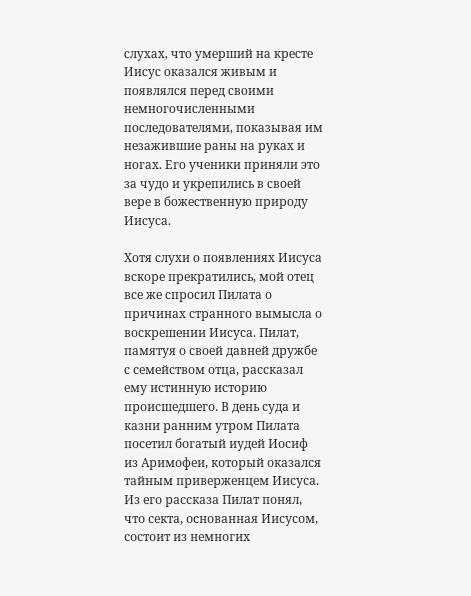слухах, что умерший на кресте Иисус оказался живым и появлялся перед своими немногочисленными последователями, показывая им незажившие раны на руках и ногах. Его ученики приняли это за чудо и укрепились в своей вере в божественную природу Иисуса.

Хотя слухи о появлениях Иисуса вскоре прекратились, мой отец все же спросил Пилата о причинах странного вымысла о воскрешении Иисуса. Пилат, памятуя о своей давней дружбе с семейством отца, рассказал ему истинную историю происшедшего. В день суда и казни ранним утром Пилата посетил богатый иудей Иосиф из Аримофеи, который оказался тайным приверженцем Иисуса. Из его рассказа Пилат понял, что секта, основанная Иисусом, состоит из немногих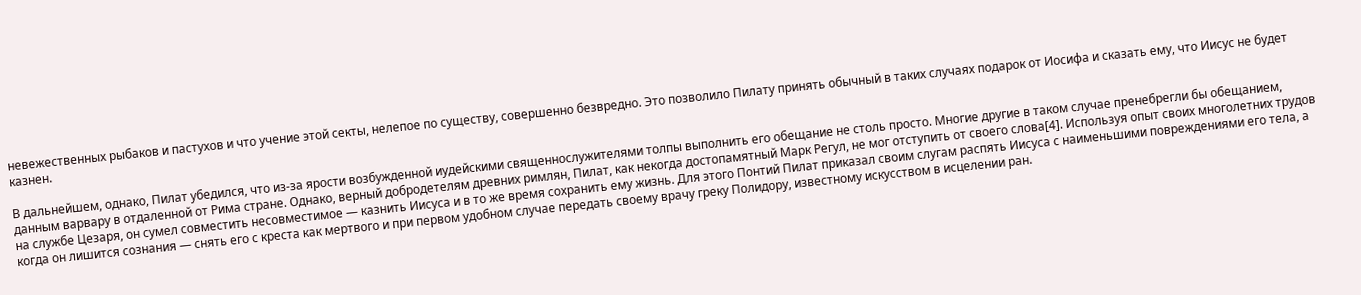невежественных рыбаков и пастухов и что учение этой секты, нелепое по существу, совершенно безвредно. Это позволило Пилату принять обычный в таких случаях подарок от Иосифа и сказать ему, что Иисус не будет казнен.

В дальнейшем, однако, Пилат убедился, что из-за ярости возбужденной иудейскими священнослужителями толпы выполнить его обещание не столь просто. Многие другие в таком случае пренебрегли бы обещанием, данным варвару в отдаленной от Рима стране. Однако, верный добродетелям древних римлян, Пилат, как некогда достопамятный Марк Регул, не мог отступить от своего слова[4]. Используя опыт своих многолетних трудов на службе Цезаря, он сумел совместить несовместимое — казнить Иисуса и в то же время сохранить ему жизнь. Для этого Понтий Пилат приказал своим слугам распять Иисуса с наименьшими повреждениями его тела, а когда он лишится сознания — снять его с креста как мертвого и при первом удобном случае передать своему врачу греку Полидору, известному искусством в исцелении ран.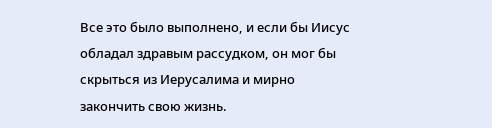Все это было выполнено, и если бы Иисус обладал здравым рассудком, он мог бы скрыться из Иерусалима и мирно закончить свою жизнь.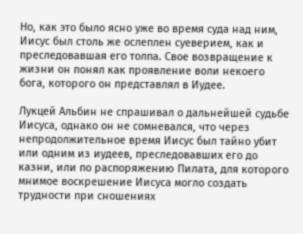Но, как это было ясно уже во время суда над ним, Иисус был столь же ослеплен суеверием, как и преследовавшая его толпа. Свое возвращение к жизни он понял как проявление воли некоего бога, которого он представлял в Иудее.

Лукцей Альбин не спрашивал о дальнейшей судьбе Иисуса, однако он не сомневался, что через непродолжительное время Иисус был тайно убит или одним из иудеев, преследовавших его до казни, или по распоряжению Пилата, для которого мнимое воскрешение Иисуса могло создать трудности при сношениях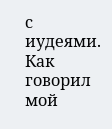с иудеями. Как говорил мой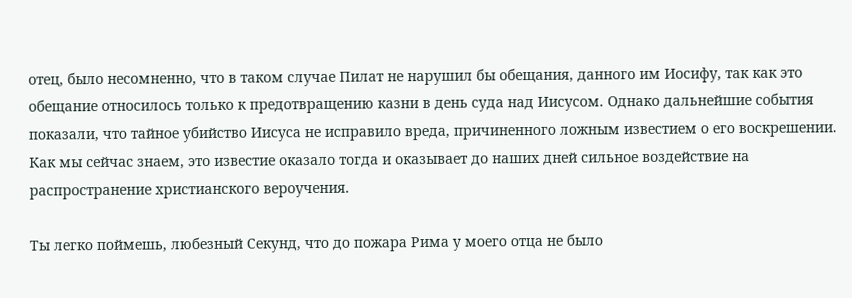отец, было несомненно, что в таком случае Пилат не нарушил бы обещания, данного им Иосифу, так как это обещание относилось только к предотвращению казни в день суда над Иисусом. Однако дальнейшие события показали, что тайное убийство Иисуса не исправило вреда, причиненного ложным известием о его воскрешении. Как мы сейчас знаем, это известие оказало тогда и оказывает до наших дней сильное воздействие на распространение христианского вероучения.

Ты легко поймешь, любезный Секунд, что до пожара Рима у моего отца не было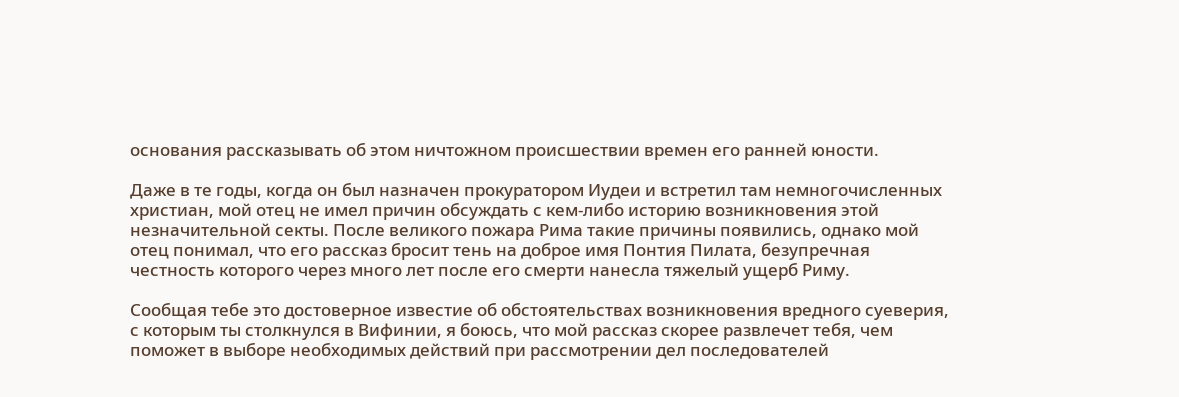основания рассказывать об этом ничтожном происшествии времен его ранней юности.

Даже в те годы, когда он был назначен прокуратором Иудеи и встретил там немногочисленных христиан, мой отец не имел причин обсуждать с кем-либо историю возникновения этой незначительной секты. После великого пожара Рима такие причины появились, однако мой отец понимал, что его рассказ бросит тень на доброе имя Понтия Пилата, безупречная честность которого через много лет после его смерти нанесла тяжелый ущерб Риму.

Сообщая тебе это достоверное известие об обстоятельствах возникновения вредного суеверия, с которым ты столкнулся в Вифинии, я боюсь, что мой рассказ скорее развлечет тебя, чем поможет в выборе необходимых действий при рассмотрении дел последователей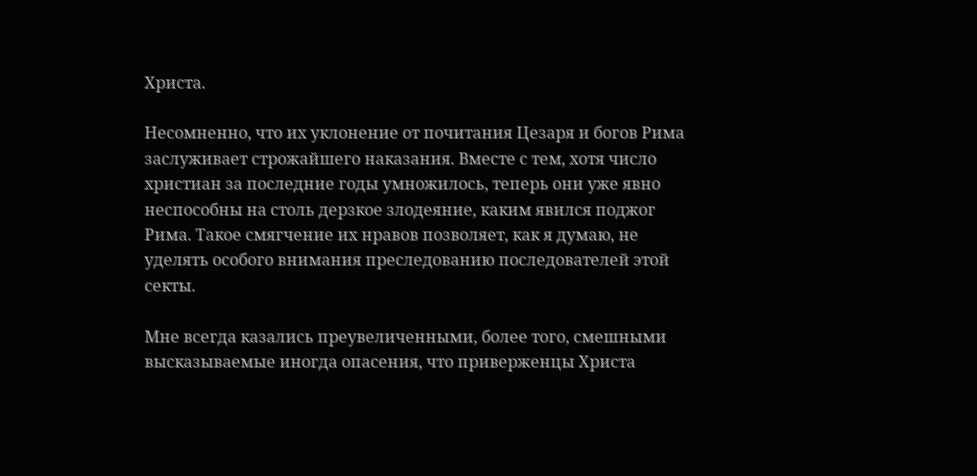Христа.

Несомненно, что их уклонение от почитания Цезаря и богов Рима заслуживает строжайшего наказания. Вместе с тем, хотя число христиан за последние годы умножилось, теперь они уже явно неспособны на столь дерзкое злодеяние, каким явился поджог Рима. Такое смягчение их нравов позволяет, как я думаю, не уделять особого внимания преследованию последователей этой секты.

Мне всегда казались преувеличенными, более того, смешными высказываемые иногда опасения, что приверженцы Христа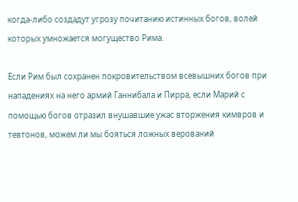когда-либо создадут угрозу почитанию истинных богов, волей которых умножается могущество Рима.

Если Рим был сохранен покровительством всевышних богов при нападениях на него армий Ганнибала и Пирра, если Марий с помощью богов отразил внушавшие ужас вторжения кимвров и тевтонов, можем ли мы бояться ложных верований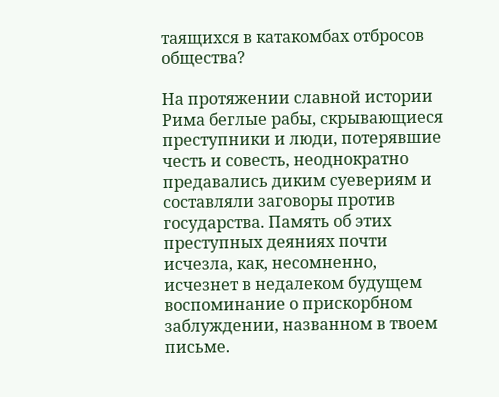таящихся в катакомбах отбросов общества?

На протяжении славной истории Рима беглые рабы, скрывающиеся преступники и люди, потерявшие честь и совесть, неоднократно предавались диким суевериям и составляли заговоры против государства. Память об этих преступных деяниях почти исчезла, как, несомненно, исчезнет в недалеком будущем воспоминание о прискорбном заблуждении, названном в твоем письме.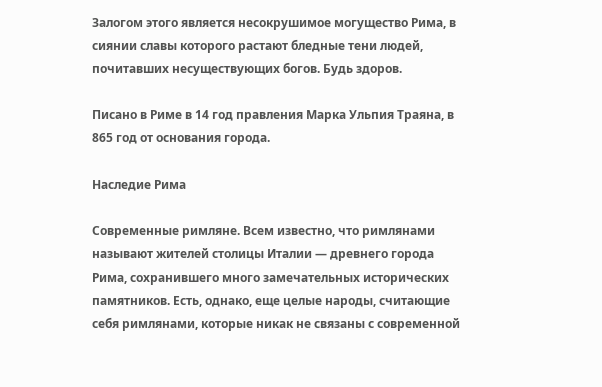Залогом этого является несокрушимое могущество Рима, в сиянии славы которого растают бледные тени людей, почитавших несуществующих богов. Будь здоров.

Писано в Риме в 14 год правления Марка Ульпия Траяна, в 865 год от основания города.

Наследие Рима

Современные римляне. Всем известно, что римлянами называют жителей столицы Италии — древнего города Рима, сохранившего много замечательных исторических памятников. Есть, однако, еще целые народы, считающие себя римлянами, которые никак не связаны с современной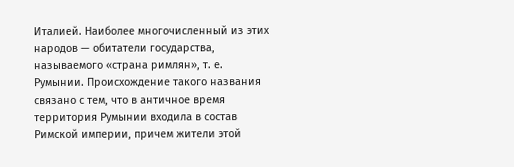Италией. Наиболее многочисленный из этих народов — обитатели государства, называемого «страна римлян», т. е. Румынии. Происхождение такого названия связано с тем, что в античное время территория Румынии входила в состав Римской империи, причем жители этой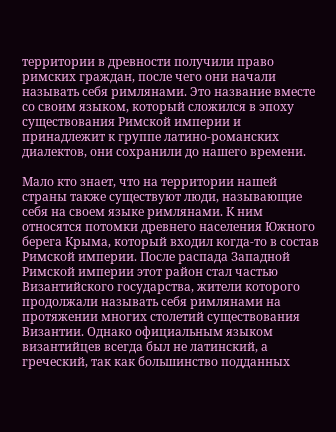территории в древности получили право римских граждан, после чего они начали называть себя римлянами. Это название вместе со своим языком, который сложился в эпоху существования Римской империи и принадлежит к группе латино-романских диалектов, они сохранили до нашего времени.

Мало кто знает, что на территории нашей страны также существуют люди, называющие себя на своем языке римлянами. К ним относятся потомки древнего населения Южного берега Крыма, который входил когда-то в состав Римской империи. После распада Западной Римской империи этот район стал частью Византийского государства, жители которого продолжали называть себя римлянами на протяжении многих столетий существования Византии. Однако официальным языком византийцев всегда был не латинский, а греческий, так как большинство подданных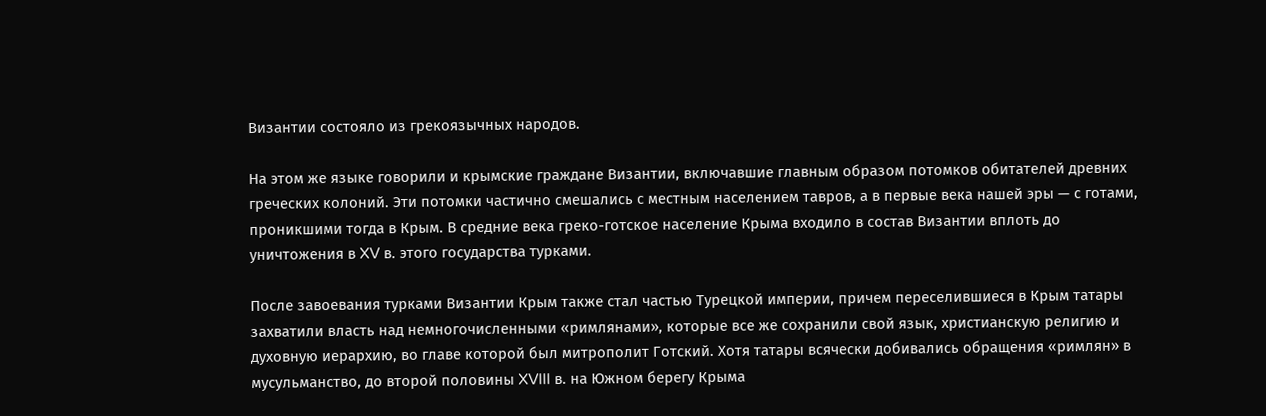Византии состояло из грекоязычных народов.

На этом же языке говорили и крымские граждане Византии, включавшие главным образом потомков обитателей древних греческих колоний. Эти потомки частично смешались с местным населением тавров, а в первые века нашей эры — с готами, проникшими тогда в Крым. В средние века греко-готское население Крыма входило в состав Византии вплоть до уничтожения в XV в. этого государства турками.

После завоевания турками Византии Крым также стал частью Турецкой империи, причем переселившиеся в Крым татары захватили власть над немногочисленными «римлянами», которые все же сохранили свой язык, христианскую религию и духовную иерархию, во главе которой был митрополит Готский. Хотя татары всячески добивались обращения «римлян» в мусульманство, до второй половины XVIII в. на Южном берегу Крыма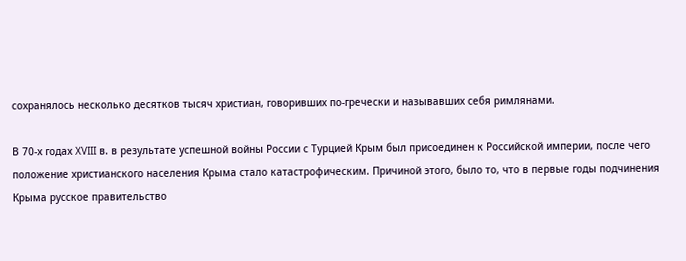сохранялось несколько десятков тысяч христиан, говоривших по-гречески и называвших себя римлянами.

В 70-х годах XVIII в. в результате успешной войны России с Турцией Крым был присоединен к Российской империи, после чего положение христианского населения Крыма стало катастрофическим. Причиной этого, было то, что в первые годы подчинения Крыма русское правительство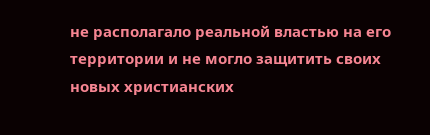не располагало реальной властью на его территории и не могло защитить своих новых христианских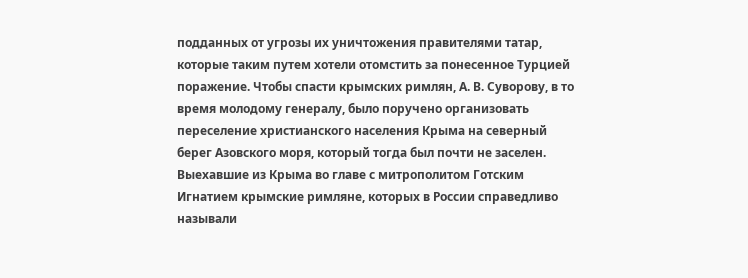подданных от угрозы их уничтожения правителями татар, которые таким путем хотели отомстить за понесенное Турцией поражение. Чтобы спасти крымских римлян, А. В. Суворову, в то время молодому генералу, было поручено организовать переселение христианского населения Крыма на северный берег Азовского моря, который тогда был почти не заселен. Выехавшие из Крыма во главе с митрополитом Готским Игнатием крымские римляне, которых в России справедливо называли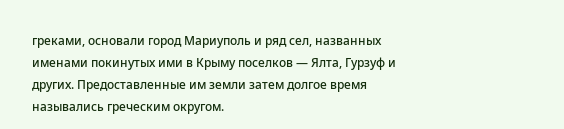греками, основали город Мариуполь и ряд сел, названных именами покинутых ими в Крыму поселков — Ялта, Гурзуф и других. Предоставленные им земли затем долгое время назывались греческим округом.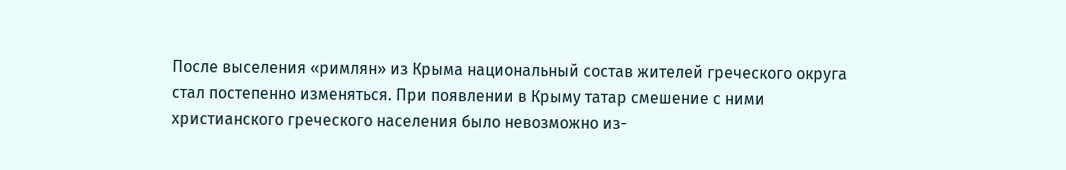После выселения «римлян» из Крыма национальный состав жителей греческого округа стал постепенно изменяться. При появлении в Крыму татар смешение с ними христианского греческого населения было невозможно из-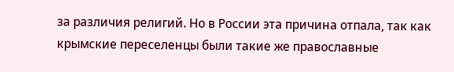за различия религий. Но в России эта причина отпала, так как крымские переселенцы были такие же православные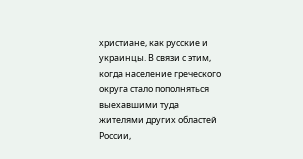христиане, как русские и украинцы. В связи с этим, когда население греческого округа стало пополняться выехавшими туда жителями других областей России,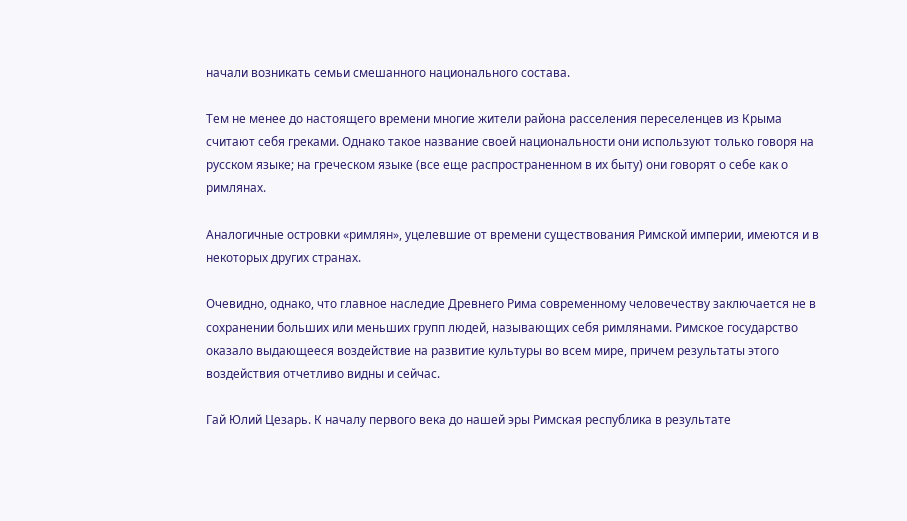начали возникать семьи смешанного национального состава.

Тем не менее до настоящего времени многие жители района расселения переселенцев из Крыма считают себя греками. Однако такое название своей национальности они используют только говоря на русском языке; на греческом языке (все еще распространенном в их быту) они говорят о себе как о римлянах.

Аналогичные островки «римлян», уцелевшие от времени существования Римской империи, имеются и в некоторых других странах.

Очевидно, однако, что главное наследие Древнего Рима современному человечеству заключается не в сохранении больших или меньших групп людей, называющих себя римлянами. Римское государство оказало выдающееся воздействие на развитие культуры во всем мире, причем результаты этого воздействия отчетливо видны и сейчас.

Гай Юлий Цезарь. К началу первого века до нашей эры Римская республика в результате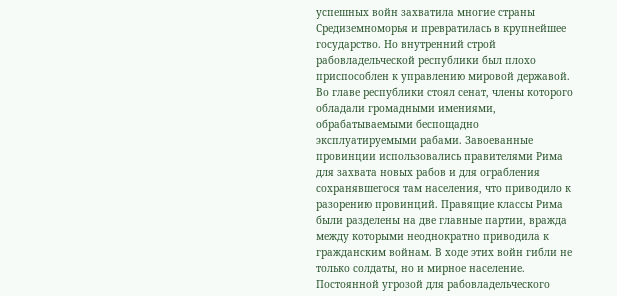успешных войн захватила многие страны Средиземноморья и превратилась в крупнейшее государство. Но внутренний строй рабовладельческой республики был плохо приспособлен к управлению мировой державой. Во главе республики стоял сенат, члены которого обладали громадными имениями, обрабатываемыми беспощадно эксплуатируемыми рабами. Завоеванные провинции использовались правителями Рима для захвата новых рабов и для ограбления сохранявшегося там населения, что приводило к разорению провинций. Правящие классы Рима были разделены на две главные партии, вражда между которыми неоднократно приводила к гражданским войнам. В ходе этих войн гибли не только солдаты, но и мирное население. Постоянной угрозой для рабовладельческого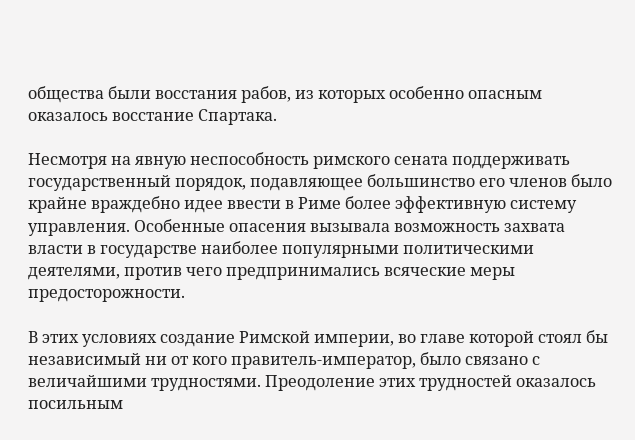общества были восстания рабов, из которых особенно опасным оказалось восстание Спартака.

Несмотря на явную неспособность римского сената поддерживать государственный порядок, подавляющее большинство его членов было крайне враждебно идее ввести в Риме более эффективную систему управления. Особенные опасения вызывала возможность захвата власти в государстве наиболее популярными политическими деятелями, против чего предпринимались всяческие меры предосторожности.

В этих условиях создание Римской империи, во главе которой стоял бы независимый ни от кого правитель-император, было связано с величайшими трудностями. Преодоление этих трудностей оказалось посильным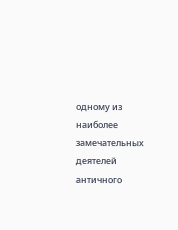одному из наиболее замечательных деятелей античного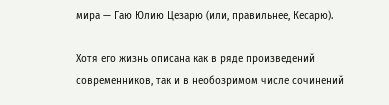мира — Гаю Юлию Цезарю (или, правильнее, Кесарю).

Хотя его жизнь описана как в ряде произведений современников, так и в необозримом числе сочинений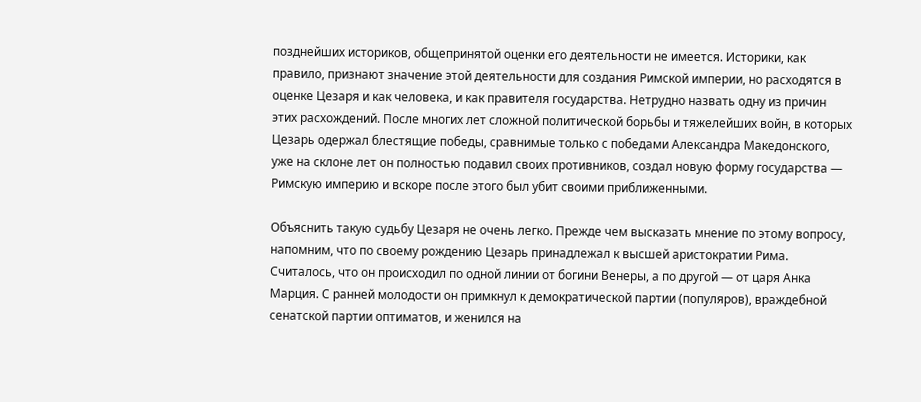позднейших историков, общепринятой оценки его деятельности не имеется. Историки, как правило, признают значение этой деятельности для создания Римской империи, но расходятся в оценке Цезаря и как человека, и как правителя государства. Нетрудно назвать одну из причин этих расхождений. После многих лет сложной политической борьбы и тяжелейших войн, в которых Цезарь одержал блестящие победы, сравнимые только с победами Александра Македонского, уже на склоне лет он полностью подавил своих противников, создал новую форму государства — Римскую империю и вскоре после этого был убит своими приближенными.

Объяснить такую судьбу Цезаря не очень легко. Прежде чем высказать мнение по этому вопросу, напомним, что по своему рождению Цезарь принадлежал к высшей аристократии Рима. Считалось, что он происходил по одной линии от богини Венеры, а по другой — от царя Анка Марция. С ранней молодости он примкнул к демократической партии (популяров), враждебной сенатской партии оптиматов, и женился на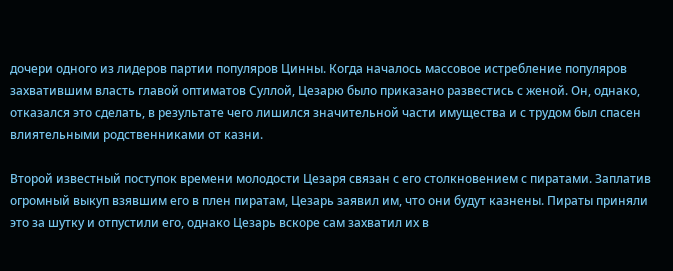дочери одного из лидеров партии популяров Цинны. Когда началось массовое истребление популяров захватившим власть главой оптиматов Суллой, Цезарю было приказано развестись с женой. Он, однако, отказался это сделать, в результате чего лишился значительной части имущества и с трудом был спасен влиятельными родственниками от казни.

Второй известный поступок времени молодости Цезаря связан с его столкновением с пиратами. Заплатив огромный выкуп взявшим его в плен пиратам, Цезарь заявил им, что они будут казнены. Пираты приняли это за шутку и отпустили его, однако Цезарь вскоре сам захватил их в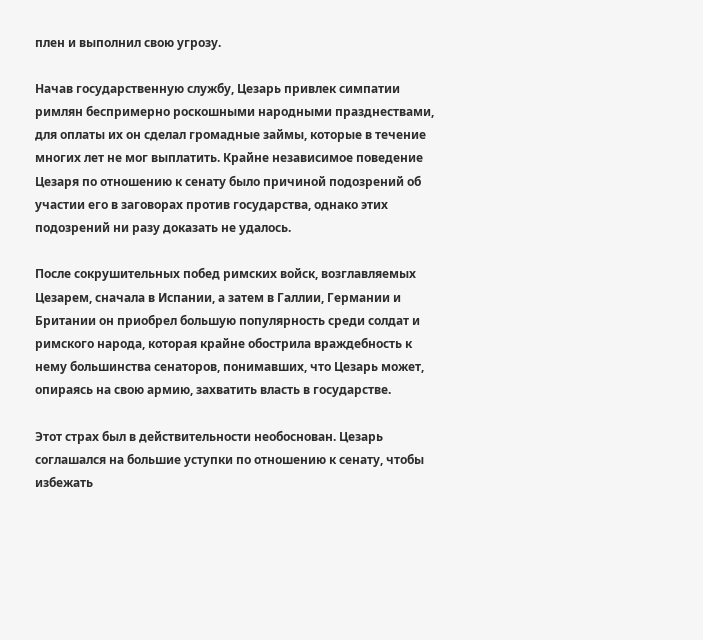плен и выполнил свою угрозу.

Начав государственную службу, Цезарь привлек симпатии римлян беспримерно роскошными народными празднествами, для оплаты их он сделал громадные займы, которые в течение многих лет не мог выплатить. Крайне независимое поведение Цезаря по отношению к сенату было причиной подозрений об участии его в заговорах против государства, однако этих подозрений ни разу доказать не удалось.

После сокрушительных побед римских войск, возглавляемых Цезарем, сначала в Испании, а затем в Галлии, Германии и Британии он приобрел большую популярность среди солдат и римского народа, которая крайне обострила враждебность к нему большинства сенаторов, понимавших, что Цезарь может, опираясь на свою армию, захватить власть в государстве.

Этот страх был в действительности необоснован. Цезарь соглашался на большие уступки по отношению к сенату, чтобы избежать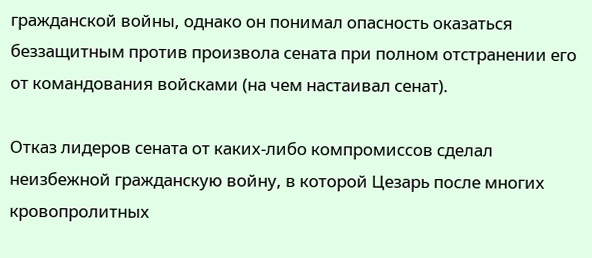гражданской войны, однако он понимал опасность оказаться беззащитным против произвола сената при полном отстранении его от командования войсками (на чем настаивал сенат).

Отказ лидеров сената от каких-либо компромиссов сделал неизбежной гражданскую войну, в которой Цезарь после многих кровопролитных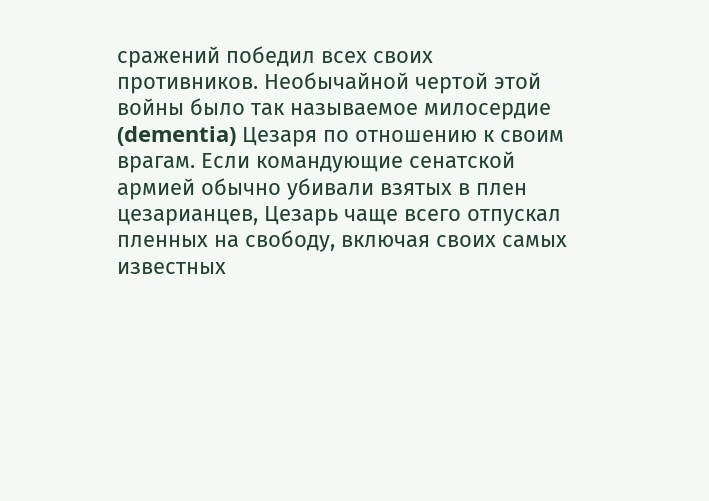сражений победил всех своих противников. Необычайной чертой этой войны было так называемое милосердие (dementia) Цезаря по отношению к своим врагам. Если командующие сенатской армией обычно убивали взятых в плен цезарианцев, Цезарь чаще всего отпускал пленных на свободу, включая своих самых известных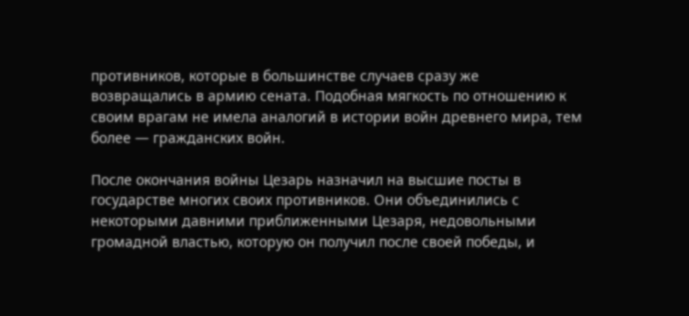противников, которые в большинстве случаев сразу же возвращались в армию сената. Подобная мягкость по отношению к своим врагам не имела аналогий в истории войн древнего мира, тем более — гражданских войн.

После окончания войны Цезарь назначил на высшие посты в государстве многих своих противников. Они объединились с некоторыми давними приближенными Цезаря, недовольными громадной властью, которую он получил после своей победы, и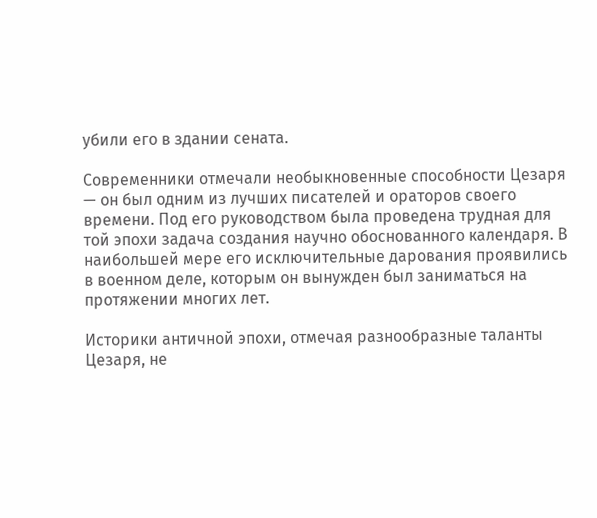убили его в здании сената.

Современники отмечали необыкновенные способности Цезаря — он был одним из лучших писателей и ораторов своего времени. Под его руководством была проведена трудная для той эпохи задача создания научно обоснованного календаря. В наибольшей мере его исключительные дарования проявились в военном деле, которым он вынужден был заниматься на протяжении многих лет.

Историки античной эпохи, отмечая разнообразные таланты Цезаря, не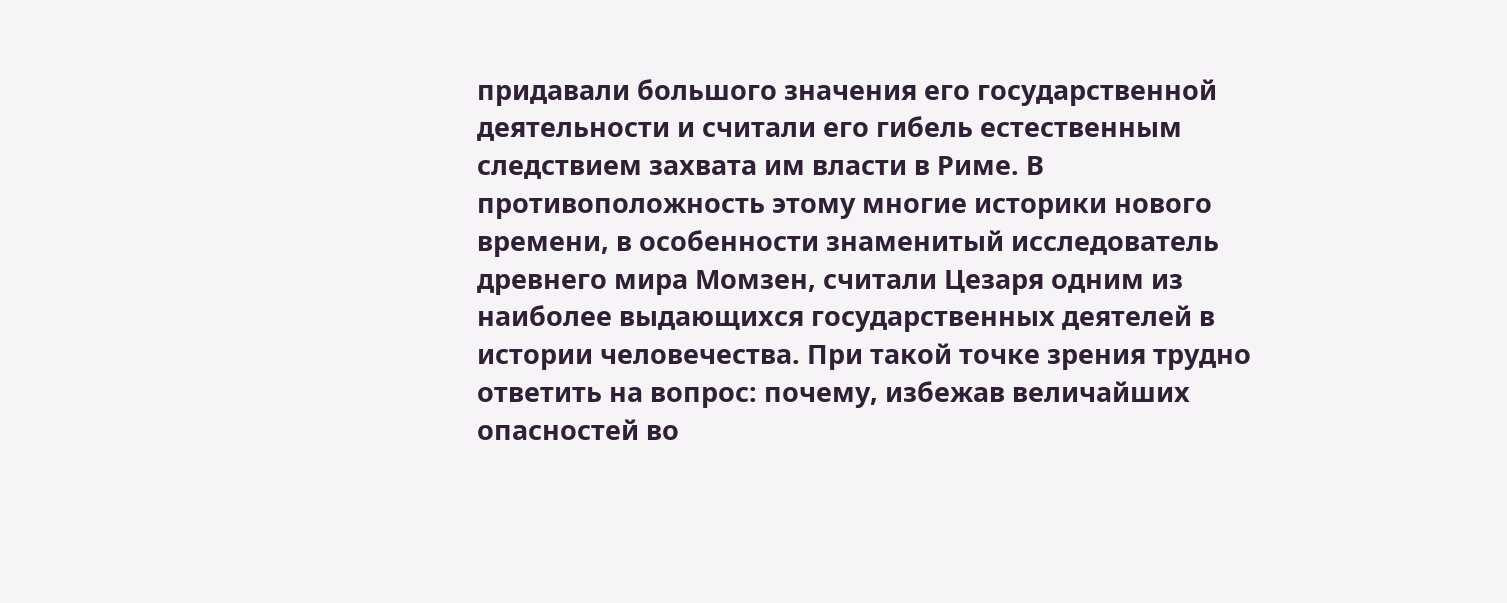придавали большого значения его государственной деятельности и считали его гибель естественным следствием захвата им власти в Риме. В противоположность этому многие историки нового времени, в особенности знаменитый исследователь древнего мира Момзен, считали Цезаря одним из наиболее выдающихся государственных деятелей в истории человечества. При такой точке зрения трудно ответить на вопрос: почему, избежав величайших опасностей во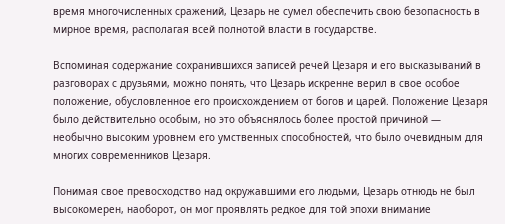время многочисленных сражений, Цезарь не сумел обеспечить свою безопасность в мирное время, располагая всей полнотой власти в государстве.

Вспоминая содержание сохранившихся записей речей Цезаря и его высказываний в разговорах с друзьями, можно понять, что Цезарь искренне верил в свое особое положение, обусловленное его происхождением от богов и царей. Положение Цезаря было действительно особым, но это объяснялось более простой причиной — необычно высоким уровнем его умственных способностей, что было очевидным для многих современников Цезаря.

Понимая свое превосходство над окружавшими его людьми, Цезарь отнюдь не был высокомерен, наоборот, он мог проявлять редкое для той эпохи внимание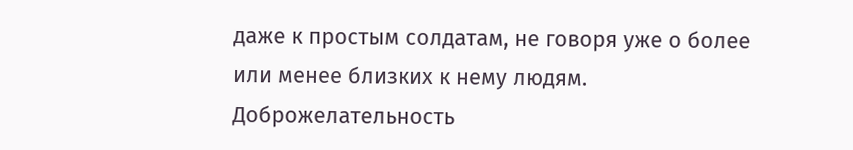даже к простым солдатам, не говоря уже о более или менее близких к нему людям. Доброжелательность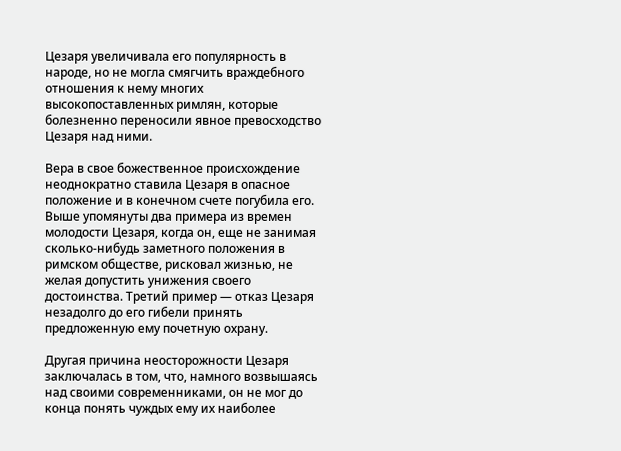Цезаря увеличивала его популярность в народе, но не могла смягчить враждебного отношения к нему многих высокопоставленных римлян, которые болезненно переносили явное превосходство Цезаря над ними.

Вера в свое божественное происхождение неоднократно ставила Цезаря в опасное положение и в конечном счете погубила его. Выше упомянуты два примера из времен молодости Цезаря, когда он, еще не занимая сколько-нибудь заметного положения в римском обществе, рисковал жизнью, не желая допустить унижения своего достоинства. Третий пример — отказ Цезаря незадолго до его гибели принять предложенную ему почетную охрану.

Другая причина неосторожности Цезаря заключалась в том, что, намного возвышаясь над своими современниками, он не мог до конца понять чуждых ему их наиболее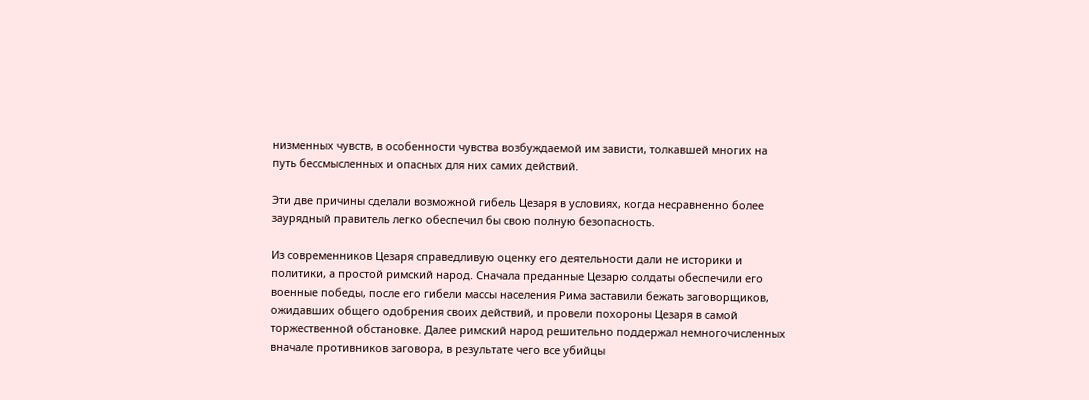низменных чувств, в особенности чувства возбуждаемой им зависти, толкавшей многих на путь бессмысленных и опасных для них самих действий.

Эти две причины сделали возможной гибель Цезаря в условиях, когда несравненно более заурядный правитель легко обеспечил бы свою полную безопасность.

Из современников Цезаря справедливую оценку его деятельности дали не историки и политики, а простой римский народ. Сначала преданные Цезарю солдаты обеспечили его военные победы, после его гибели массы населения Рима заставили бежать заговорщиков, ожидавших общего одобрения своих действий, и провели похороны Цезаря в самой торжественной обстановке. Далее римский народ решительно поддержал немногочисленных вначале противников заговора, в результате чего все убийцы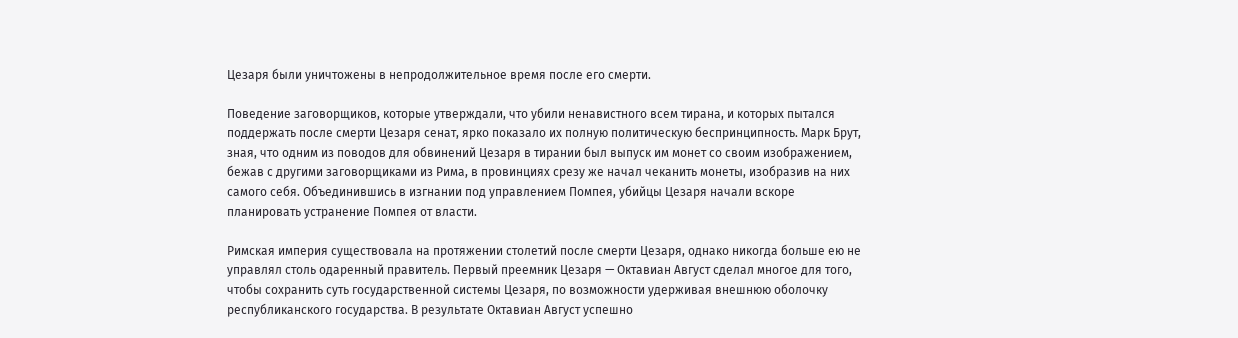Цезаря были уничтожены в непродолжительное время после его смерти.

Поведение заговорщиков, которые утверждали, что убили ненавистного всем тирана, и которых пытался поддержать после смерти Цезаря сенат, ярко показало их полную политическую беспринципность. Марк Брут, зная, что одним из поводов для обвинений Цезаря в тирании был выпуск им монет со своим изображением, бежав с другими заговорщиками из Рима, в провинциях срезу же начал чеканить монеты, изобразив на них самого себя. Объединившись в изгнании под управлением Помпея, убийцы Цезаря начали вскоре планировать устранение Помпея от власти.

Римская империя существовала на протяжении столетий после смерти Цезаря, однако никогда больше ею не управлял столь одаренный правитель. Первый преемник Цезаря — Октавиан Август сделал многое для того, чтобы сохранить суть государственной системы Цезаря, по возможности удерживая внешнюю оболочку республиканского государства. В результате Октавиан Август успешно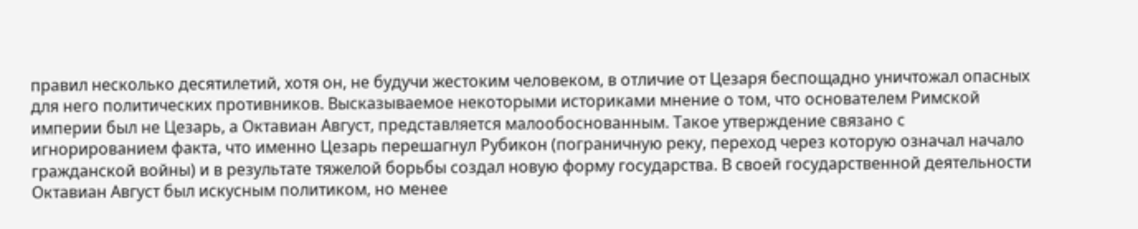правил несколько десятилетий, хотя он, не будучи жестоким человеком, в отличие от Цезаря беспощадно уничтожал опасных для него политических противников. Высказываемое некоторыми историками мнение о том, что основателем Римской империи был не Цезарь, а Октавиан Август, представляется малообоснованным. Такое утверждение связано с игнорированием факта, что именно Цезарь перешагнул Рубикон (пограничную реку, переход через которую означал начало гражданской войны) и в результате тяжелой борьбы создал новую форму государства. В своей государственной деятельности Октавиан Август был искусным политиком, но менее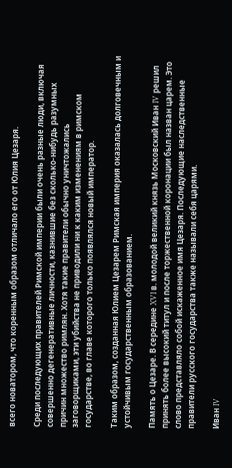всего новатором, что коренным образом отличало его от Юлия Цезаря.

Среди последующих правителей Римской империи были очень разные люди, включая совершенно дегенеративные личности, казнившие без сколько-нибудь разумных причин множество римлян. Хотя такие правители обычно уничтожались заговорщиками, эти убийства не приводили ни к каким изменениям в римском государстве, во главе которого только появлялся новый император.

Таким образом, созданная Юлием Цезарем Римская империя оказалась долговечным и устойчивым государственным образованием.

Память о Цезаре. В середине XVI в. молодой великий князь Московский Иван IV решил принять более высокий титул и после торжественной коронации был назван царем. Это слово представляло собой искаженное имя Цезаря. Последующие наследственные правители русского государства также называли себя царями.

Иван IV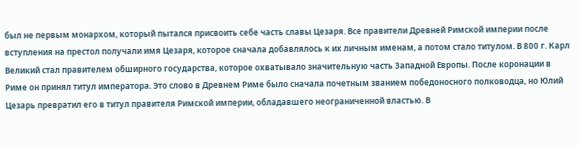был не первым монархом, который пытался присвоить себе часть славы Цезаря. Все правители Древней Римской империи после вступления на престол получали имя Цезаря, которое сначала добавлялось к их личным именам, а потом стало титулом. В 800 г. Карл Великий стал правителем обширного государства, которое охватывало значительную часть Западной Европы. После коронации в Риме он принял титул императора. Это слово в Древнем Риме было сначала почетным званием победоносного полководца, но Юлий Цезарь превратил его в титул правителя Римской империи, обладавшего неограниченной властью. В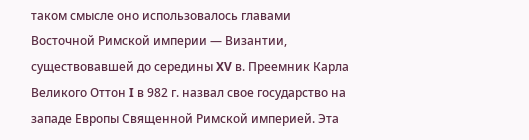таком смысле оно использовалось главами Восточной Римской империи — Византии, существовавшей до середины XV в. Преемник Карла Великого Оттон I в 982 г. назвал свое государство на западе Европы Священной Римской империей. Эта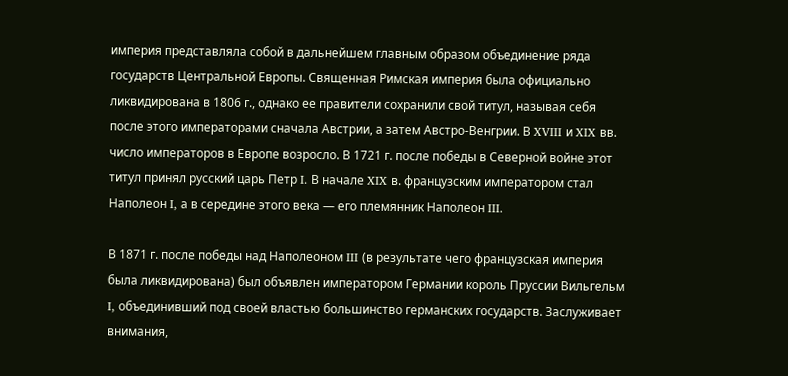империя представляла собой в дальнейшем главным образом объединение ряда государств Центральной Европы. Священная Римская империя была официально ликвидирована в 1806 г., однако ее правители сохранили свой титул, называя себя после этого императорами сначала Австрии, а затем Австро-Венгрии. В XVIII и XIX вв. число императоров в Европе возросло. В 1721 г. после победы в Северной войне этот титул принял русский царь Петр I. В начале XIX в. французским императором стал Наполеон I, а в середине этого века — его племянник Наполеон III.

В 1871 г. после победы над Наполеоном III (в результате чего французская империя была ликвидирована) был объявлен императором Германии король Пруссии Вильгельм I, объединивший под своей властью большинство германских государств. Заслуживает внимания,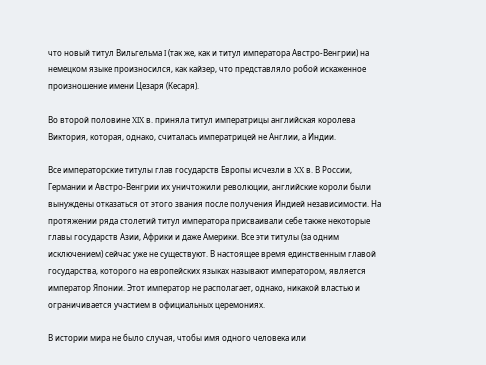что новый титул Вильгельма I (так же, как и титул императора Австро-Венгрии) на немецком языке произносился, как кайзер, что представляло робой искаженное произношение имени Цезаря (Кесаря).

Во второй половине XIX в. приняла титул императрицы английская королева Виктория, которая, однако, считалась императрицей не Англии, а Индии.

Все императорские титулы глав государств Европы исчезли в XX в. В России, Германии и Австро-Венгрии их уничтожили революции, английские короли были вынуждены отказаться от этого звания после получения Индией независимости. На протяжении ряда столетий титул императора присваивали себе также некоторые главы государств Азии, Африки и даже Америки. Все эти титулы (за одним исключением) сейчас уже не существуют. В настоящее время единственным главой государства, которого на европейских языках называют императором, является император Японии. Этот император не располагает, однако, никакой властью и ограничивается участием в официальных церемониях.

В истории мира не было случая, чтобы имя одного человека или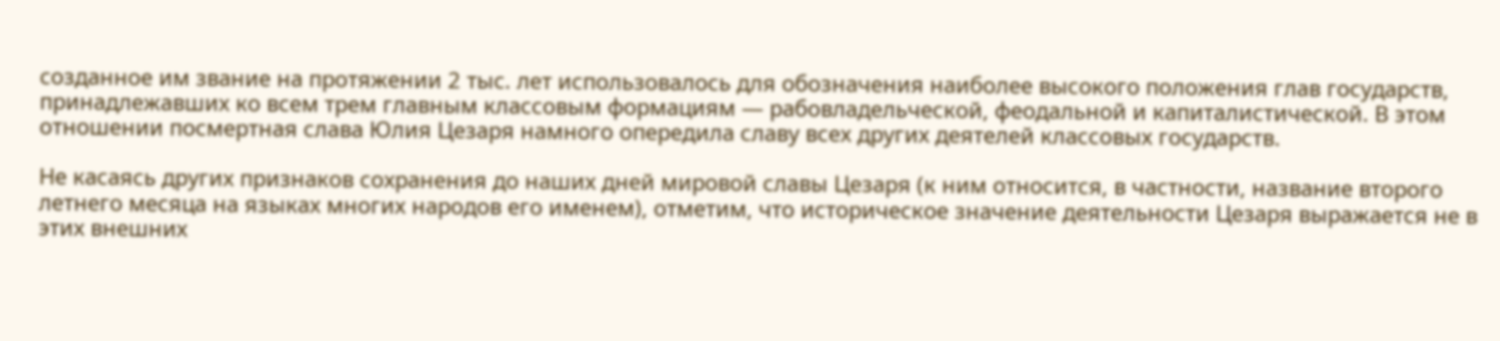созданное им звание на протяжении 2 тыс. лет использовалось для обозначения наиболее высокого положения глав государств, принадлежавших ко всем трем главным классовым формациям — рабовладельческой, феодальной и капиталистической. В этом отношении посмертная слава Юлия Цезаря намного опередила славу всех других деятелей классовых государств.

Не касаясь других признаков сохранения до наших дней мировой славы Цезаря (к ним относится, в частности, название второго летнего месяца на языках многих народов его именем), отметим, что историческое значение деятельности Цезаря выражается не в этих внешних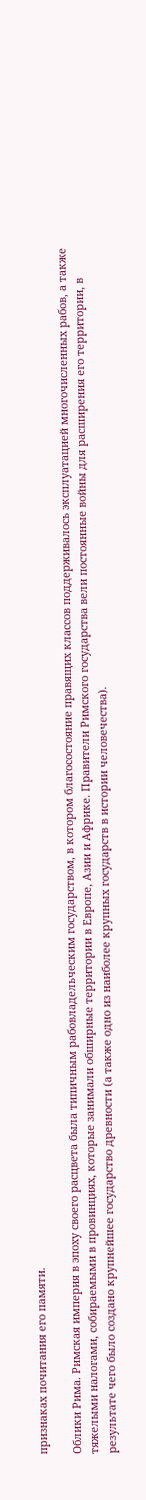признаках почитания его памяти.

Облики Рима. Римская империя в эпоху своего расцвета была типичным рабовладельческим государством, в котором благосостояние правящих классов поддерживалось эксплуатацией многочисленных рабов, а также тяжелыми налогами, собираемыми в провинциях, которые занимали обширные территории в Европе, Азии и Африке. Правители Римского государства вели постоянные войны для расширения его территории, в результате чего было создано крупнейшее государство древности (а также одно из наиболее крупных государств в истории человечества).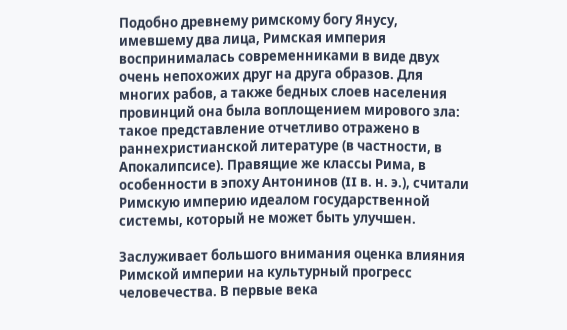Подобно древнему римскому богу Янусу, имевшему два лица, Римская империя воспринималась современниками в виде двух очень непохожих друг на друга образов. Для многих рабов, а также бедных слоев населения провинций она была воплощением мирового зла: такое представление отчетливо отражено в раннехристианской литературе (в частности, в Апокалипсисе). Правящие же классы Рима, в особенности в эпоху Антонинов (II в. н. э.), считали Римскую империю идеалом государственной системы, который не может быть улучшен.

Заслуживает большого внимания оценка влияния Римской империи на культурный прогресс человечества. В первые века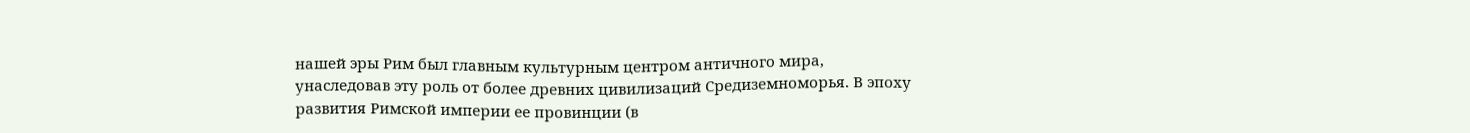нашей эры Рим был главным культурным центром античного мира, унаследовав эту роль от более древних цивилизаций Средиземноморья. В эпоху развития Римской империи ее провинции (в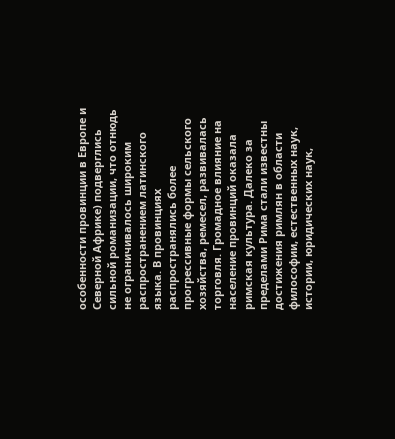особенности провинции в Европе и Северной Африке) подверглись сильной романизации, что отнюдь не ограничивалось широким распространением латинского языка. В провинциях распространялись более прогрессивные формы сельского хозяйства, ремесел, развивалась торговля. Громадное влияние на население провинций оказала римская культура. Далеко за пределами Рима стали известны достижения римлян в области философии, естественных наук, истории, юридических наук,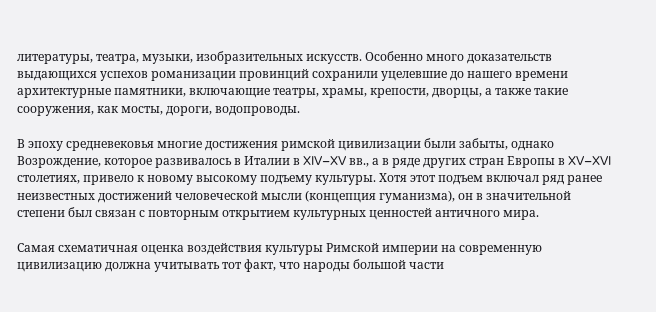литературы, театра, музыки, изобразительных искусств. Особенно много доказательств выдающихся успехов романизации провинций сохранили уцелевшие до нашего времени архитектурные памятники, включающие театры, храмы, крепости, дворцы, а также такие сооружения, как мосты, дороги, водопроводы.

В эпоху средневековья многие достижения римской цивилизации были забыты, однако Возрождение, которое развивалось в Италии в XIV–XV вв., а в ряде других стран Европы в XV–XVI столетиях, привело к новому высокому подъему культуры. Хотя этот подъем включал ряд ранее неизвестных достижений человеческой мысли (концепция гуманизма), он в значительной степени был связан с повторным открытием культурных ценностей античного мира.

Самая схематичная оценка воздействия культуры Римской империи на современную цивилизацию должна учитывать тот факт, что народы большой части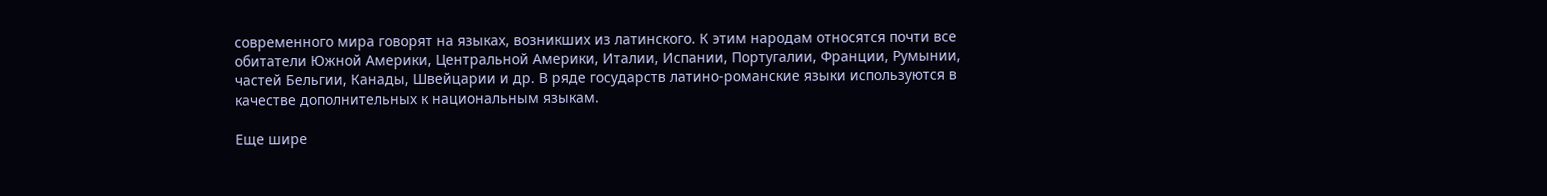современного мира говорят на языках, возникших из латинского. К этим народам относятся почти все обитатели Южной Америки, Центральной Америки, Италии, Испании, Португалии, Франции, Румынии, частей Бельгии, Канады, Швейцарии и др. В ряде государств латино-романские языки используются в качестве дополнительных к национальным языкам.

Еще шире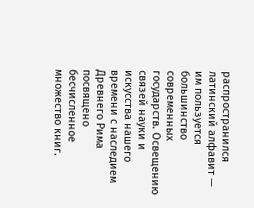распространился латинский алфавит — им пользуется большинство современных государств. Освещению связей науки и искусства нашего времени с наследием Древнего Рима посвящено бесчисленное множество книг.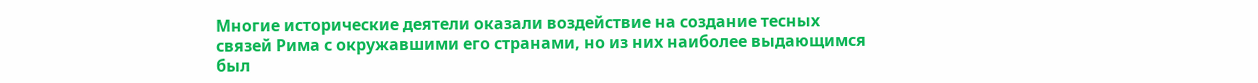Многие исторические деятели оказали воздействие на создание тесных связей Рима с окружавшими его странами, но из них наиболее выдающимся был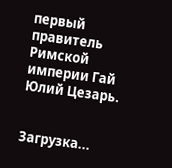первый правитель Римской империи Гай Юлий Цезарь.


Загрузка...